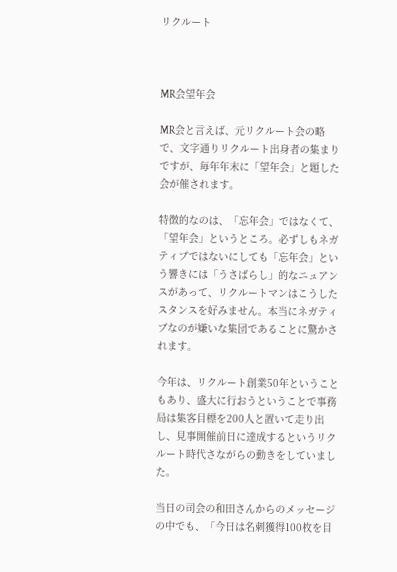リクルート



MR会望年会

MR会と言えば、元リクルート会の略で、文字通りリクルート出身者の集まりですが、毎年年末に「望年会」と題した会が催されます。

特徴的なのは、「忘年会」ではなくて、「望年会」というところ。必ずしもネガティブではないにしても「忘年会」という響きには「うさばらし」的なニュアンスがあって、リクルートマンはこうしたスタンスを好みません。本当にネガティブなのが嫌いな集団であることに驚かされます。

今年は、リクルート創業50年ということもあり、盛大に行おうということで事務局は集客目標を200人と置いて走り出し、見事開催前日に達成するというリクルート時代さながらの動きをしていました。

当日の司会の和田さんからのメッセージの中でも、「今日は名刺獲得100枚を目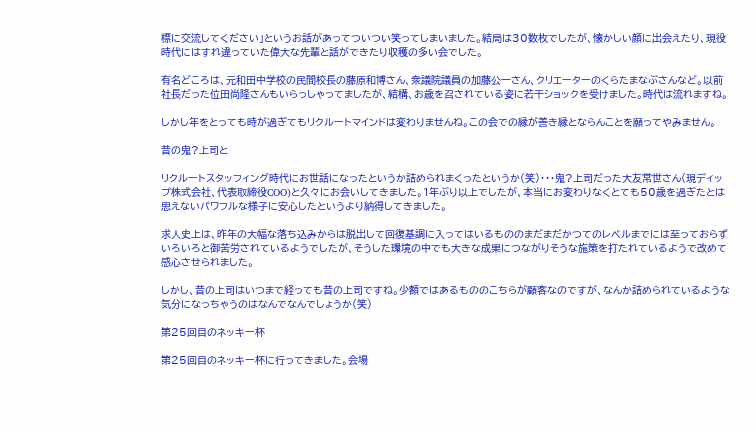標に交流してください」というお話があってついつい笑ってしまいました。結局は30数枚でしたが、懐かしい顔に出会えたり、現役時代にはすれ違っていた偉大な先輩と話ができたり収穫の多い会でした。

有名どころは、元和田中学校の民間校長の藤原和博さん、衆議院議員の加藤公一さん、クリエーターのくらたまなぶさんなど。以前社長だった位田尚隆さんもいらっしゃってましたが、結構、お歳を召されている姿に若干ショックを受けました。時代は流れますね。

しかし年をとっても時が過ぎてもリクルートマインドは変わりませんね。この会での縁が善き縁とならんことを願ってやみません。

昔の鬼?上司と

リクルートスタッフィング時代にお世話になったというか詰められまくったというか(笑)・・・鬼?上司だった大友常世さん(現ディップ株式会社、代表取締役COO)と久々にお会いしてきました。1年ぶり以上でしたが、本当にお変わりなくとても50歳を過ぎたとは思えないパワフルな様子に安心したというより納得してきました。

求人史上は、昨年の大幅な落ち込みからは脱出して回復基調に入ってはいるもののまだまだかつてのレベルまでには至っておらずいろいろと御苦労されているようでしたが、そうした環境の中でも大きな成果につながりそうな施策を打たれているようで改めて感心させられました。

しかし、昔の上司はいつまで経っても昔の上司ですね。少額ではあるもののこちらが顧客なのですが、なんか詰められているような気分になっちゃうのはなんでなんでしょうか(笑)

第25回目のネッキー杯

第25回目のネッキー杯に行ってきました。会場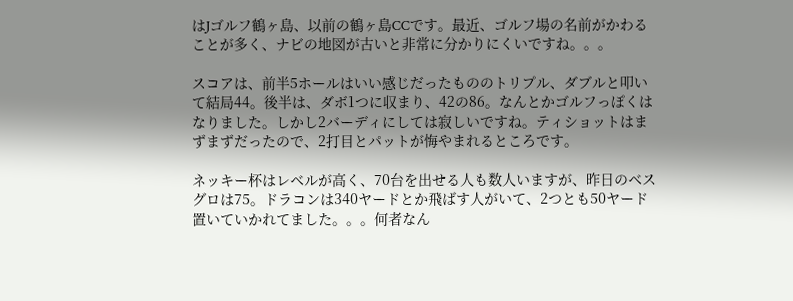はJゴルフ鶴ヶ島、以前の鶴ヶ島CCです。最近、ゴルフ場の名前がかわることが多く、ナビの地図が古いと非常に分かりにくいですね。。。

スコアは、前半5ホールはいい感じだったもののトリプル、ダブルと叩いて結局44。後半は、ダボ1つに収まり、42の86。なんとかゴルフっぽくはなりました。しかし2バーディにしては寂しいですね。ティショットはまずまずだったので、2打目とパットが悔やまれるところです。

ネッキー杯はレベルが高く、70台を出せる人も数人いますが、昨日のベスグロは75。ドラコンは340ヤードとか飛ばす人がいて、2つとも50ヤード置いていかれてました。。。何者なん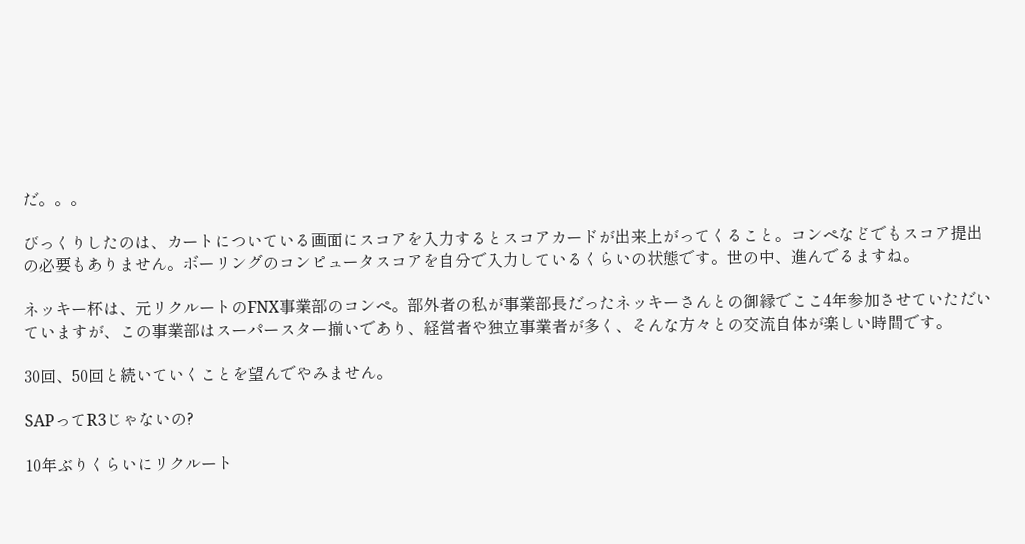だ。。。

びっくりしたのは、カートについている画面にスコアを入力するとスコアカードが出来上がってくること。コンペなどでもスコア提出の必要もありません。ボーリングのコンピュータスコアを自分で入力しているくらいの状態です。世の中、進んでるますね。

ネッキー杯は、元リクルートのFNX事業部のコンペ。部外者の私が事業部長だったネッキーさんとの御縁でここ4年参加させていただいていますが、この事業部はスーパースター揃いであり、経営者や独立事業者が多く、そんな方々との交流自体が楽しい時間です。

30回、50回と続いていくことを望んでやみません。

SAPってR3じゃないの?

10年ぶりくらいにリクルート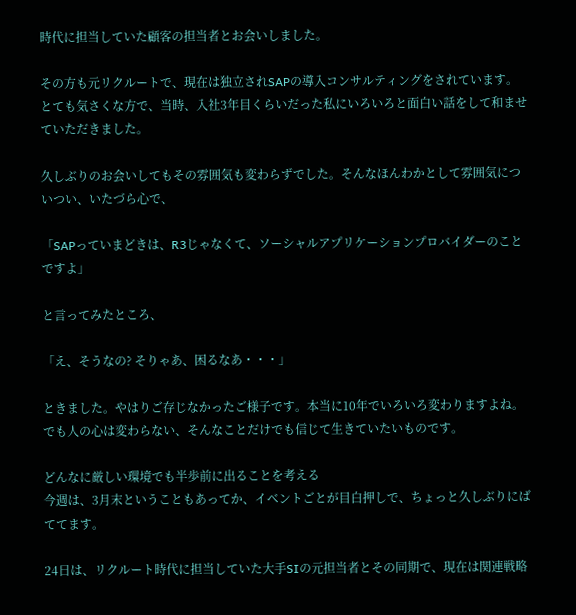時代に担当していた顧客の担当者とお会いしました。

その方も元リクルートで、現在は独立されSAPの導入コンサルティングをされています。とても気さくな方で、当時、入社3年目くらいだった私にいろいろと面白い話をして和ませていただきました。

久しぶりのお会いしてもその雰囲気も変わらずでした。そんなほんわかとして雰囲気についつい、いたづら心で、

「SAPっていまどきは、R3じゃなくて、ソーシャルアプリケーションプロバイダーのことですよ」

と言ってみたところ、

「え、そうなの? そりゃあ、困るなあ・・・」

ときました。やはりご存じなかったご様子です。本当に10年でいろいろ変わりますよね。でも人の心は変わらない、そんなことだけでも信じて生きていたいものです。

どんなに厳しい環境でも半歩前に出ることを考える
今週は、3月末ということもあってか、イベントごとが目白押しで、ちょっと久しぶりにばててます。

24日は、リクルート時代に担当していた大手SIの元担当者とその同期で、現在は関連戦略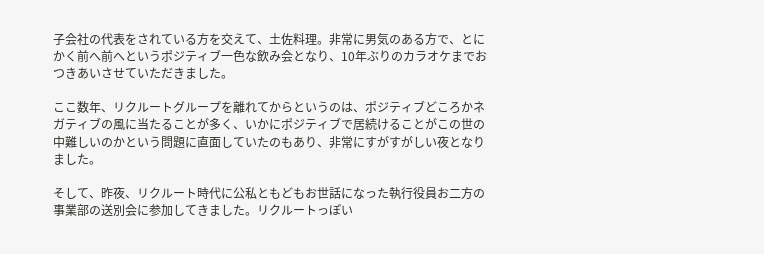子会社の代表をされている方を交えて、土佐料理。非常に男気のある方で、とにかく前へ前へというポジティブ一色な飲み会となり、10年ぶりのカラオケまでおつきあいさせていただきました。

ここ数年、リクルートグループを離れてからというのは、ポジティブどころかネガティブの風に当たることが多く、いかにポジティブで居続けることがこの世の中難しいのかという問題に直面していたのもあり、非常にすがすがしい夜となりました。

そして、昨夜、リクルート時代に公私ともどもお世話になった執行役員お二方の事業部の送別会に参加してきました。リクルートっぽい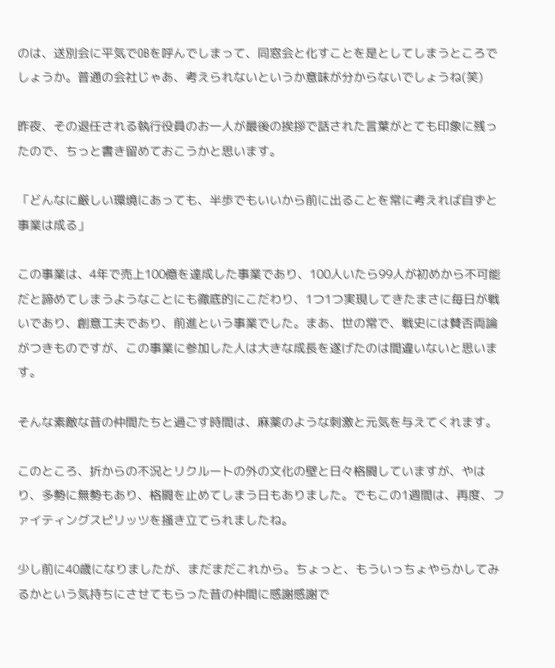のは、送別会に平気でOBを呼んでしまって、同窓会と化すことを是としてしまうところでしょうか。普通の会社じゃあ、考えられないというか意味が分からないでしょうね(笑)

昨夜、その退任される執行役員のお一人が最後の挨拶で話された言葉がとても印象に残ったので、ちっと書き留めておこうかと思います。

「どんなに厳しい環境にあっても、半歩でもいいから前に出ることを常に考えれば自ずと事業は成る」

この事業は、4年で売上100億を達成した事業であり、100人いたら99人が初めから不可能だと諦めてしまうようなことにも徹底的にこだわり、1つ1つ実現してきたまさに毎日が戦いであり、創意工夫であり、前進という事業でした。まあ、世の常で、戦史には賛否両論がつきものですが、この事業に参加した人は大きな成長を遂げたのは間違いないと思います。

そんな素敵な昔の仲間たちと過ごす時間は、麻薬のような刺激と元気を与えてくれます。

このところ、折からの不況とリクルートの外の文化の壁と日々格闘していますが、やはり、多勢に無勢もあり、格闘を止めてしまう日もありました。でもこの1週間は、再度、ファイティングスピリッツを掻き立てられましたね。

少し前に40歳になりましたが、まだまだこれから。ちょっと、もういっちょやらかしてみるかという気持ちにさせてもらった昔の仲間に感謝感謝で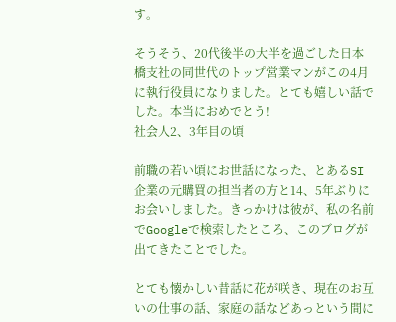す。

そうそう、20代後半の大半を過ごした日本橋支社の同世代のトップ営業マンがこの4月に執行役員になりました。とても嬉しい話でした。本当におめでとう!
社会人2、3年目の頃

前職の若い頃にお世話になった、とあるSI企業の元購買の担当者の方と14、5年ぶりにお会いしました。きっかけは彼が、私の名前でGoogleで検索したところ、このブログが出てきたことでした。

とても懐かしい昔話に花が咲き、現在のお互いの仕事の話、家庭の話などあっという間に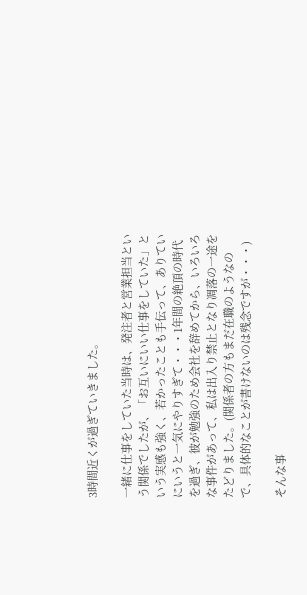3時間近くが過ぎていきました。

一緒に仕事をしていた当時は、発注者と営業担当という関係でしたが、「お互いにいい仕事をしていた」という実感も強く、若かったことも手伝って、ありていにいうと一気にやりすぎて・・・1年間の絶頂の時代を過ぎ、彼が勉強のため会社を辞めてから、いろいろな事件があって、私は出入り禁止となり凋落の一途をたどりました。(関係者の方もまだ在職のようなので、具体的なことが書けないのは残念ですが・・・)

そんな事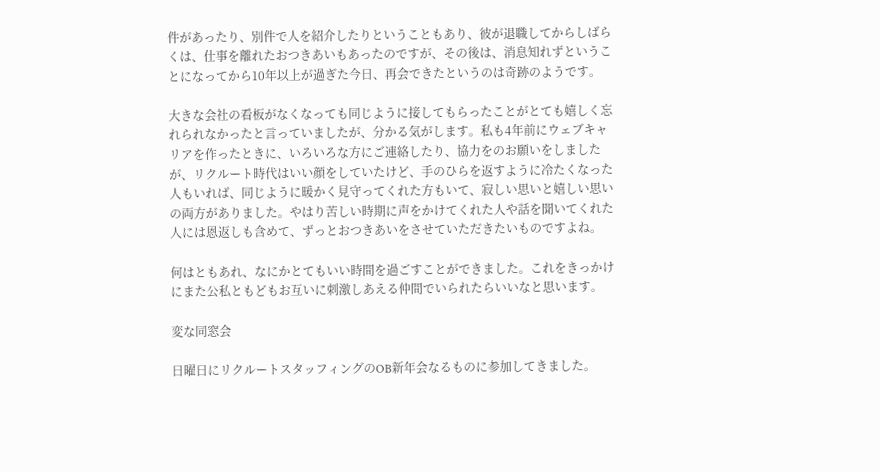件があったり、別件で人を紹介したりということもあり、彼が退職してからしばらくは、仕事を離れたおつきあいもあったのですが、その後は、消息知れずということになってから10年以上が過ぎた今日、再会できたというのは奇跡のようです。

大きな会社の看板がなくなっても同じように接してもらったことがとても嬉しく忘れられなかったと言っていましたが、分かる気がします。私も4年前にウェブキャリアを作ったときに、いろいろな方にご連絡したり、協力をのお願いをしましたが、リクルート時代はいい顔をしていたけど、手のひらを返すように冷たくなった人もいれば、同じように暖かく見守ってくれた方もいて、寂しい思いと嬉しい思いの両方がありました。やはり苦しい時期に声をかけてくれた人や話を聞いてくれた人には恩返しも含めて、ずっとおつきあいをさせていただきたいものですよね。

何はともあれ、なにかとてもいい時間を過ごすことができました。これをきっかけにまた公私ともどもお互いに刺激しあえる仲間でいられたらいいなと思います。

変な同窓会

日曜日にリクルートスタッフィングのOB新年会なるものに参加してきました。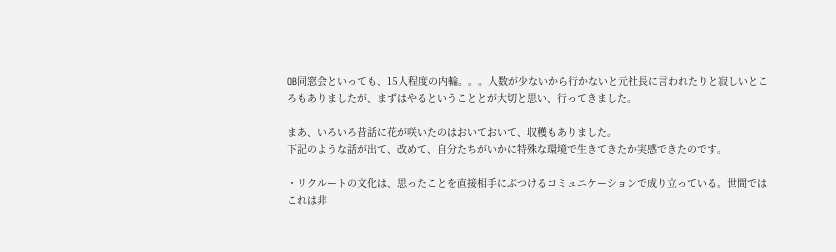OB同窓会といっても、15人程度の内輪。。。人数が少ないから行かないと元社長に言われたりと寂しいところもありましたが、まずはやるということとが大切と思い、行ってきました。

まあ、いろいろ昔話に花が咲いたのはおいておいて、収穫もありました。
下記のような話が出て、改めて、自分たちがいかに特殊な環境で生きてきたか実感できたのです。

・リクルートの文化は、思ったことを直接相手にぶつけるコミュニケーションで成り立っている。世間ではこれは非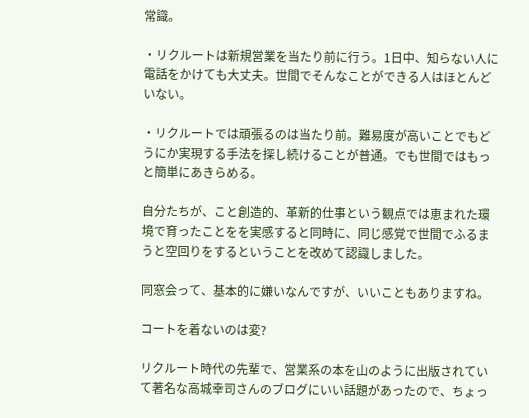常識。

・リクルートは新規営業を当たり前に行う。1日中、知らない人に電話をかけても大丈夫。世間でそんなことができる人はほとんどいない。

・リクルートでは頑張るのは当たり前。難易度が高いことでもどうにか実現する手法を探し続けることが普通。でも世間ではもっと簡単にあきらめる。

自分たちが、こと創造的、革新的仕事という観点では恵まれた環境で育ったことをを実感すると同時に、同じ感覚で世間でふるまうと空回りをするということを改めて認識しました。

同窓会って、基本的に嫌いなんですが、いいこともありますね。

コートを着ないのは変?

リクルート時代の先輩で、営業系の本を山のように出版されていて著名な高城幸司さんのブログにいい話題があったので、ちょっ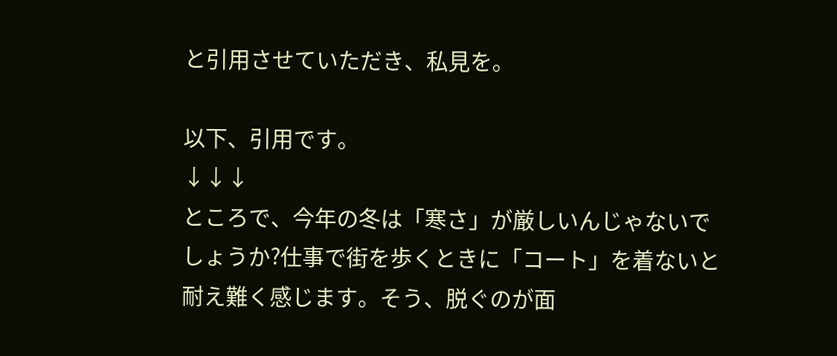と引用させていただき、私見を。

以下、引用です。
↓↓↓
ところで、今年の冬は「寒さ」が厳しいんじゃないでしょうか?仕事で街を歩くときに「コート」を着ないと耐え難く感じます。そう、脱ぐのが面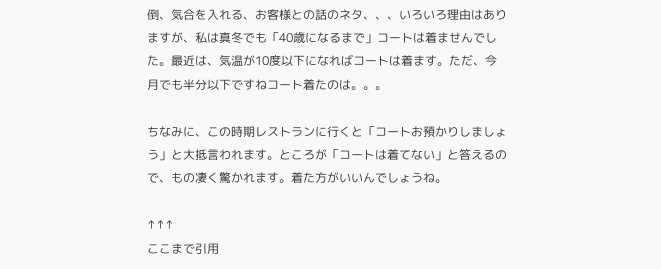倒、気合を入れる、お客様との話のネタ、、、いろいろ理由はありますが、私は真冬でも「40歳になるまで」コートは着ませんでした。最近は、気温が10度以下になればコートは着ます。ただ、今月でも半分以下ですねコート着たのは。。。

ちなみに、この時期レストランに行くと「コートお預かりしましょう」と大抵言われます。ところが「コートは着てない」と答えるので、もの凄く驚かれます。着た方がいいんでしょうね。

↑↑↑
ここまで引用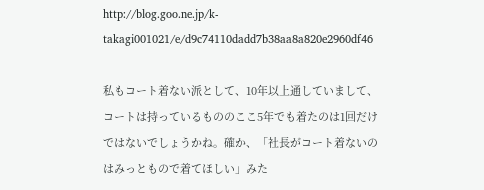http://blog.goo.ne.jp/k-takagi001021/e/d9c74110dadd7b38aa8a820e2960df46

私もコート着ない派として、10年以上通していまして、コートは持っているもののここ5年でも着たのは1回だけではないでしょうかね。確か、「社長がコート着ないのはみっともので着てほしい」みた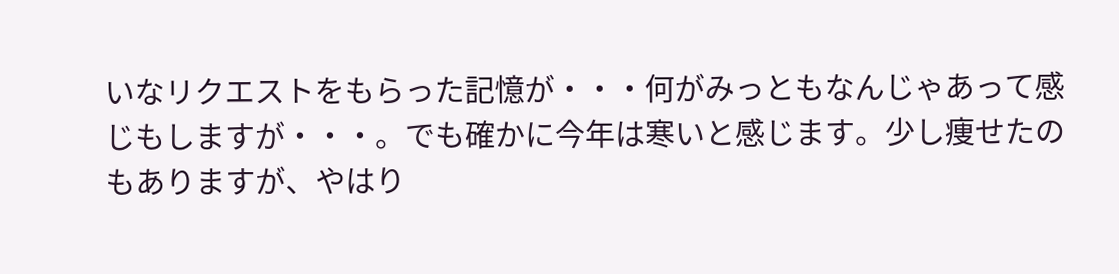いなリクエストをもらった記憶が・・・何がみっともなんじゃあって感じもしますが・・・。でも確かに今年は寒いと感じます。少し痩せたのもありますが、やはり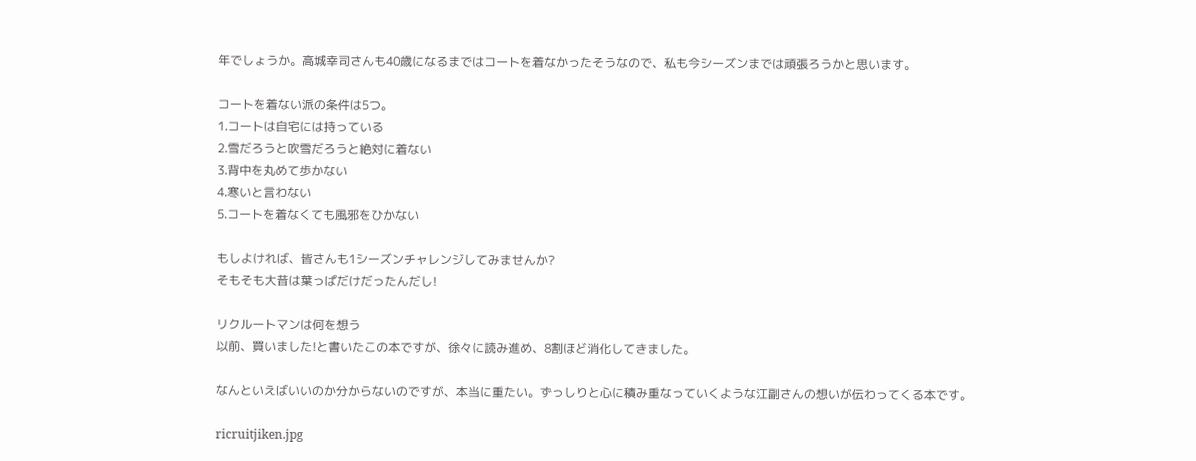年でしょうか。高城幸司さんも40歳になるまではコートを着なかったそうなので、私も今シーズンまでは頑張ろうかと思います。

コートを着ない派の条件は5つ。
1.コートは自宅には持っている
2.雪だろうと吹雪だろうと絶対に着ない
3.背中を丸めて歩かない
4.寒いと言わない
5.コートを着なくても風邪をひかない

もしよければ、皆さんも1シーズンチャレンジしてみませんか?
そもそも大昔は葉っぱだけだったんだし!

リクルートマンは何を想う
以前、買いました!と書いたこの本ですが、徐々に読み進め、8割ほど消化してきました。

なんといえばいいのか分からないのですが、本当に重たい。ずっしりと心に積み重なっていくような江副さんの想いが伝わってくる本です。

ricruitjiken.jpg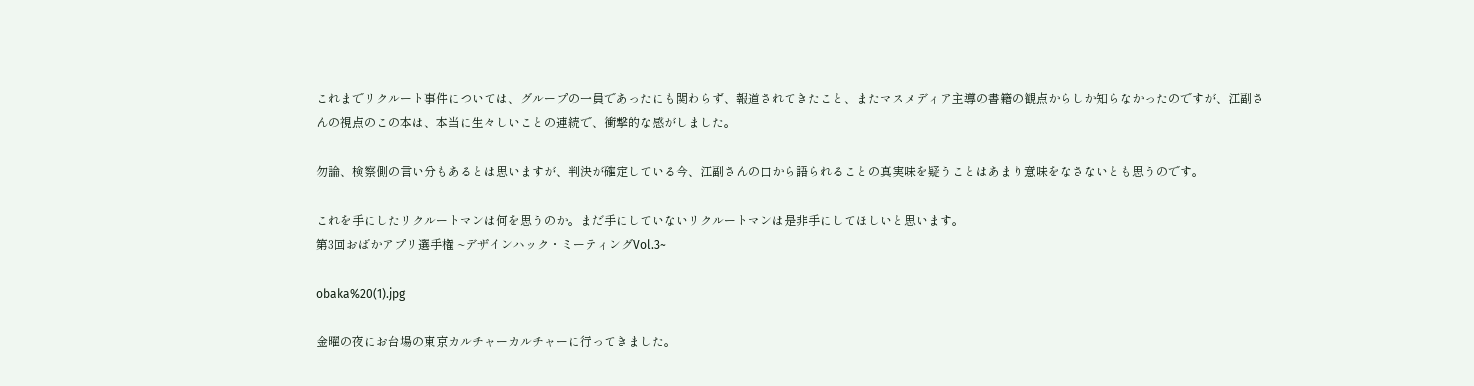これまでリクルート事件については、グループの一員であったにも関わらず、報道されてきたこと、またマスメディア主導の書籍の観点からしか知らなかったのですが、江副さんの視点のこの本は、本当に生々しいことの連続で、衝撃的な感がしました。

勿論、検察側の言い分もあるとは思いますが、判決が確定している今、江副さんの口から語られることの真実味を疑うことはあまり意味をなさないとも思うのです。

これを手にしたリクルートマンは何を思うのか。まだ手にしていないリクルートマンは是非手にしてほしいと思います。
第3回おばかアプリ選手権 ~デザインハック・ミーティングVol.3~

obaka%20(1).jpg

金曜の夜にお台場の東京カルチャーカルチャーに行ってきました。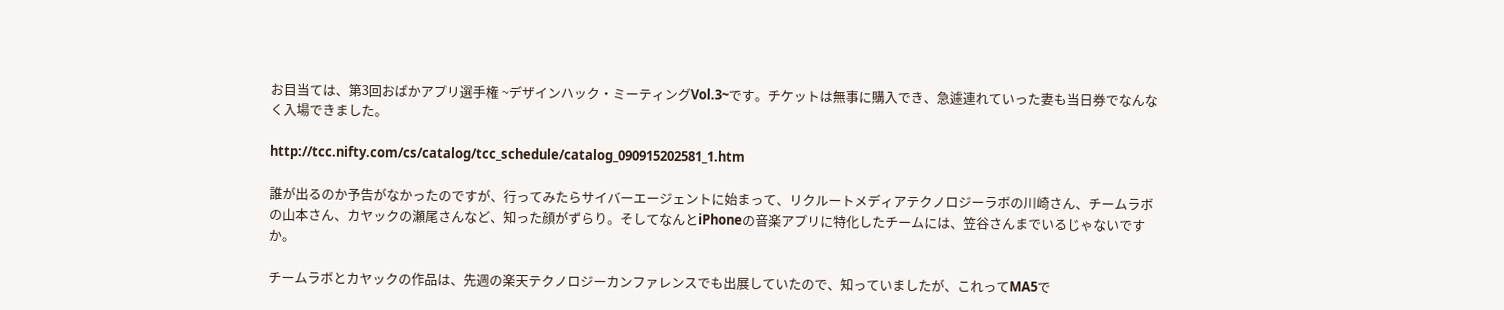お目当ては、第3回おばかアプリ選手権 ~デザインハック・ミーティングVol.3~です。チケットは無事に購入でき、急遽連れていった妻も当日券でなんなく入場できました。

http://tcc.nifty.com/cs/catalog/tcc_schedule/catalog_090915202581_1.htm

誰が出るのか予告がなかったのですが、行ってみたらサイバーエージェントに始まって、リクルートメディアテクノロジーラボの川崎さん、チームラボの山本さん、カヤックの瀬尾さんなど、知った顔がずらり。そしてなんとiPhoneの音楽アプリに特化したチームには、笠谷さんまでいるじゃないですか。

チームラボとカヤックの作品は、先週の楽天テクノロジーカンファレンスでも出展していたので、知っていましたが、これってMA5で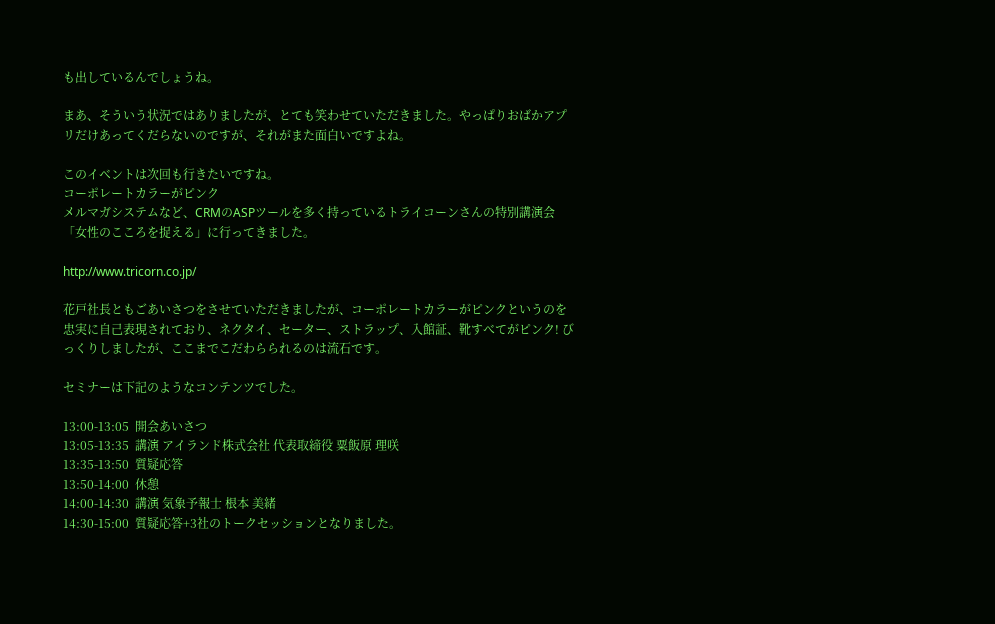も出しているんでしょうね。

まあ、そういう状況ではありましたが、とても笑わせていただきました。やっぱりおばかアプリだけあってくだらないのですが、それがまた面白いですよね。

このイベントは次回も行きたいですね。
コーポレートカラーがピンク
メルマガシステムなど、CRMのASPツールを多く持っているトライコーンさんの特別講演会「女性のこころを捉える」に行ってきました。

http://www.tricorn.co.jp/

花戸社長ともごあいさつをさせていただきましたが、コーポレートカラーがピンクというのを忠実に自己表現されており、ネクタイ、セーター、ストラップ、入館証、靴すべてがピンク! びっくりしましたが、ここまでこだわらられるのは流石です。

セミナーは下記のようなコンテンツでした。

13:00-13:05  開会あいさつ
13:05-13:35  講演 アイランド株式会社 代表取締役 粟飯原 理咲
13:35-13:50  質疑応答
13:50-14:00  休憩
14:00-14:30  講演 気象予報士 根本 美緒
14:30-15:00  質疑応答+3社のトークセッションとなりました。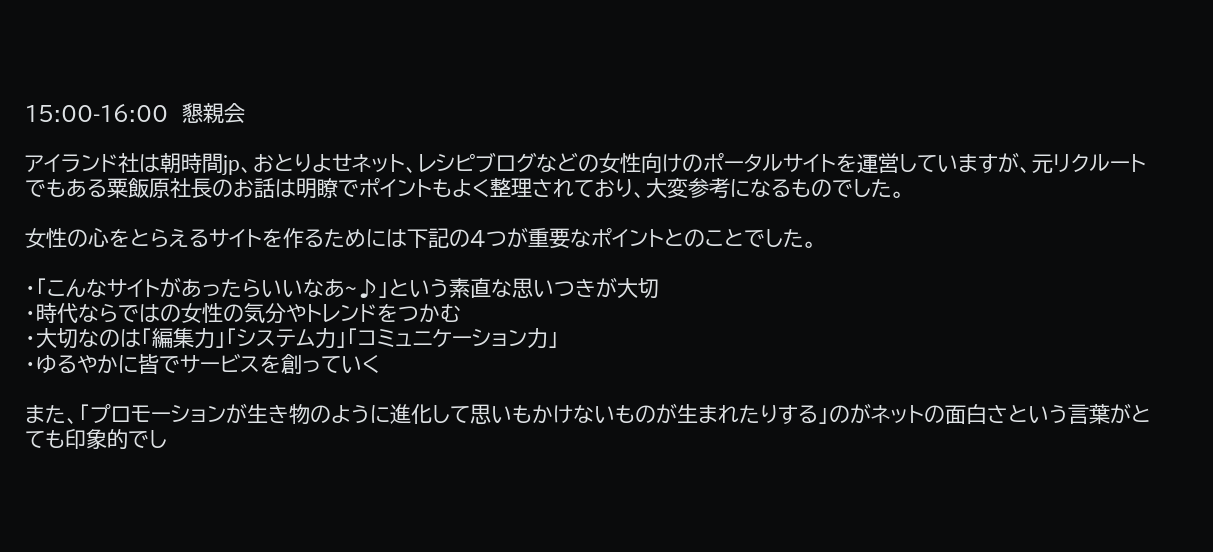15:00-16:00  懇親会

アイランド社は朝時間jp、おとりよせネット、レシピブログなどの女性向けのポータルサイトを運営していますが、元リクルートでもある粟飯原社長のお話は明瞭でポイントもよく整理されており、大変参考になるものでした。

女性の心をとらえるサイトを作るためには下記の4つが重要なポイントとのことでした。

・「こんなサイトがあったらいいなあ~♪」という素直な思いつきが大切
・時代ならではの女性の気分やトレンドをつかむ
・大切なのは「編集力」「システム力」「コミュニケーション力」
・ゆるやかに皆でサービスを創っていく

また、「プロモーションが生き物のように進化して思いもかけないものが生まれたりする」のがネットの面白さという言葉がとても印象的でし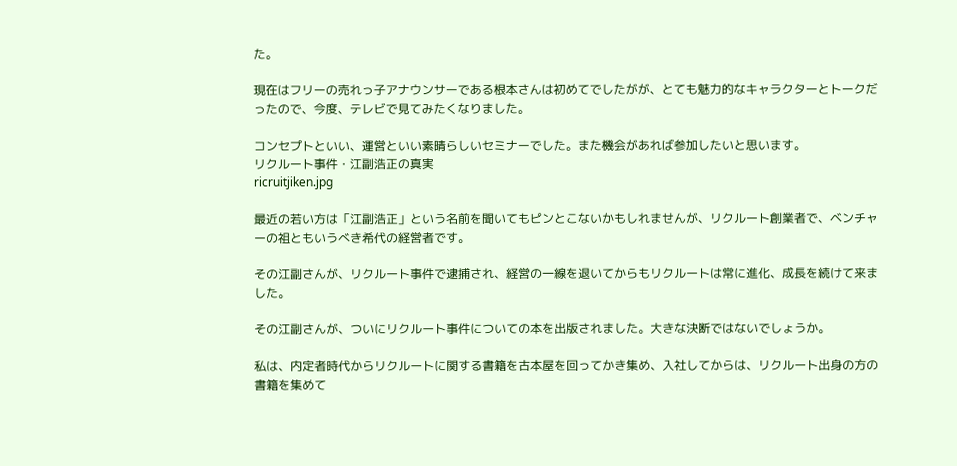た。

現在はフリーの売れっ子アナウンサーである根本さんは初めてでしたがが、とても魅力的なキャラクターとトークだったので、今度、テレビで見てみたくなりました。

コンセプトといい、運営といい素晴らしいセミナーでした。また機会があれば参加したいと思います。
リクルート事件・江副浩正の真実
ricruitjiken.jpg

最近の若い方は「江副浩正」という名前を聞いてもピンとこないかもしれませんが、リクルート創業者で、ベンチャーの祖ともいうべき希代の経営者です。

その江副さんが、リクルート事件で逮捕され、経営の一線を退いてからもリクルートは常に進化、成長を続けて来ました。

その江副さんが、ついにリクルート事件についての本を出版されました。大きな決断ではないでしょうか。

私は、内定者時代からリクルートに関する書籍を古本屋を回ってかき集め、入社してからは、リクルート出身の方の書籍を集めて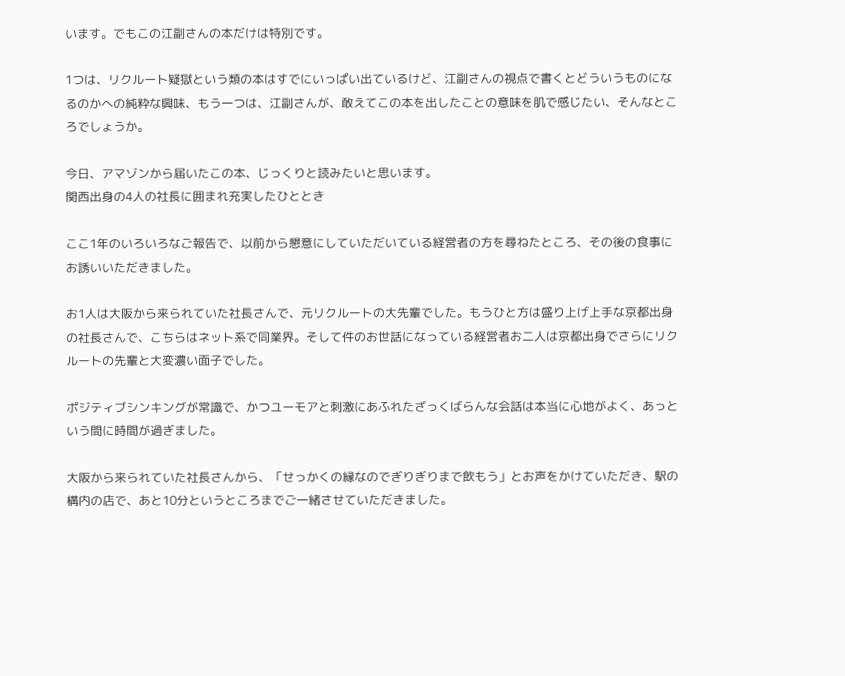います。でもこの江副さんの本だけは特別です。

1つは、リクルート疑獄という類の本はすでにいっぱい出ているけど、江副さんの視点で書くとどういうものになるのかへの純粋な興味、もう一つは、江副さんが、敢えてこの本を出したことの意味を肌で感じたい、そんなところでしょうか。

今日、アマゾンから届いたこの本、じっくりと読みたいと思います。
関西出身の4人の社長に囲まれ充実したひととき

ここ1年のいろいろなご報告で、以前から懇意にしていただいている経営者の方を尋ねたところ、その後の食事にお誘いいただきました。

お1人は大阪から来られていた社長さんで、元リクルートの大先輩でした。もうひと方は盛り上げ上手な京都出身の社長さんで、こちらはネット系で同業界。そして件のお世話になっている経営者お二人は京都出身でさらにリクルートの先輩と大変濃い面子でした。

ポジティブシンキングが常識で、かつユーモアと刺激にあふれたざっくばらんな会話は本当に心地がよく、あっという間に時間が過ぎました。

大阪から来られていた社長さんから、「せっかくの縁なのでぎりぎりまで飲もう」とお声をかけていただき、駅の構内の店で、あと10分というところまでご一緒させていただきました。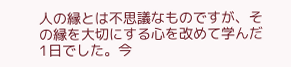人の縁とは不思議なものですが、その縁を大切にする心を改めて学んだ1日でした。今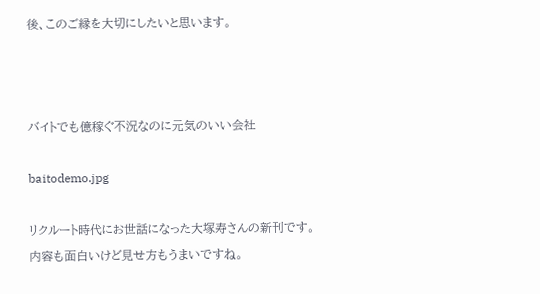後、このご縁を大切にしたいと思います。



バイトでも億稼ぐ不況なのに元気のいい会社

baitodemo.jpg

リクルート時代にお世話になった大塚寿さんの新刊です。
内容も面白いけど見せ方もうまいですね。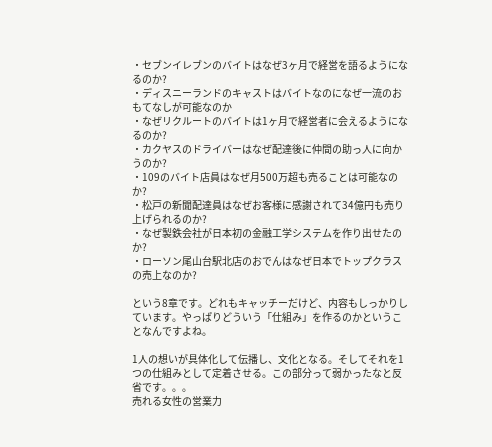・セブンイレブンのバイトはなぜ3ヶ月で経営を語るようになるのか?
・ディスニーランドのキャストはバイトなのになぜ一流のおもてなしが可能なのか
・なぜリクルートのバイトは1ヶ月で経営者に会えるようになるのか?
・カクヤスのドライバーはなぜ配達後に仲間の助っ人に向かうのか?
・109のバイト店員はなぜ月500万超も売ることは可能なのか?
・松戸の新聞配達員はなぜお客様に感謝されて34億円も売り上げられるのか?
・なぜ製鉄会社が日本初の金融工学システムを作り出せたのか?
・ローソン尾山台駅北店のおでんはなぜ日本でトップクラスの売上なのか?

という8章です。どれもキャッチーだけど、内容もしっかりしています。やっぱりどういう「仕組み」を作るのかということなんですよね。

1人の想いが具体化して伝播し、文化となる。そしてそれを1つの仕組みとして定着させる。この部分って弱かったなと反省です。。。
売れる女性の営業力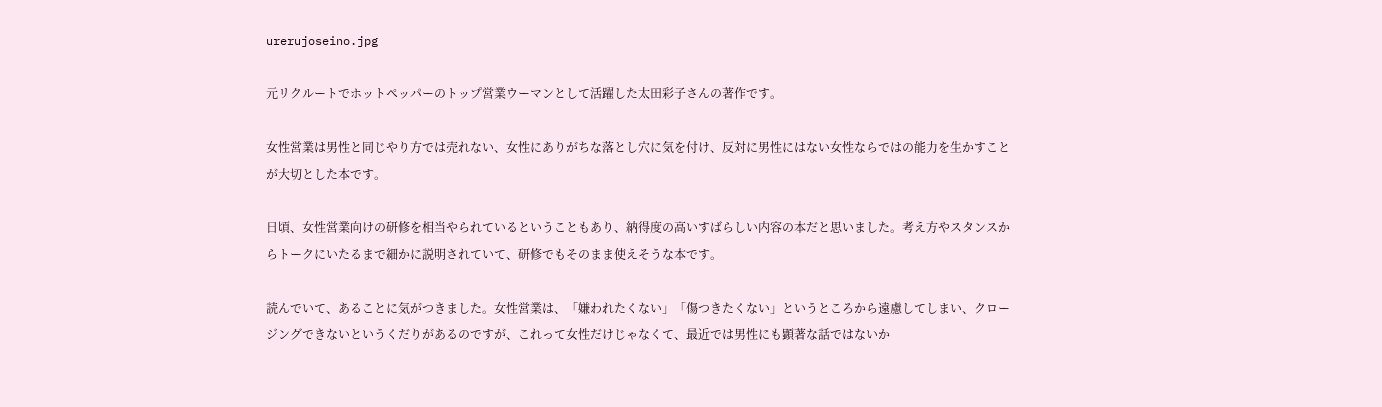urerujoseino.jpg

元リクルートでホットペッパーのトップ営業ウーマンとして活躍した太田彩子さんの著作です。

女性営業は男性と同じやり方では売れない、女性にありがちな落とし穴に気を付け、反対に男性にはない女性ならではの能力を生かすことが大切とした本です。

日頃、女性営業向けの研修を相当やられているということもあり、納得度の高いすばらしい内容の本だと思いました。考え方やスタンスからトークにいたるまで細かに説明されていて、研修でもそのまま使えそうな本です。

読んでいて、あることに気がつきました。女性営業は、「嫌われたくない」「傷つきたくない」というところから遠慮してしまい、クロージングできないというくだりがあるのですが、これって女性だけじゃなくて、最近では男性にも顕著な話ではないか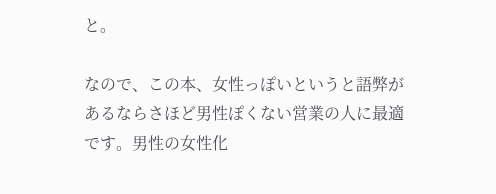と。

なので、この本、女性っぽいというと語弊があるならさほど男性ぽくない営業の人に最適です。男性の女性化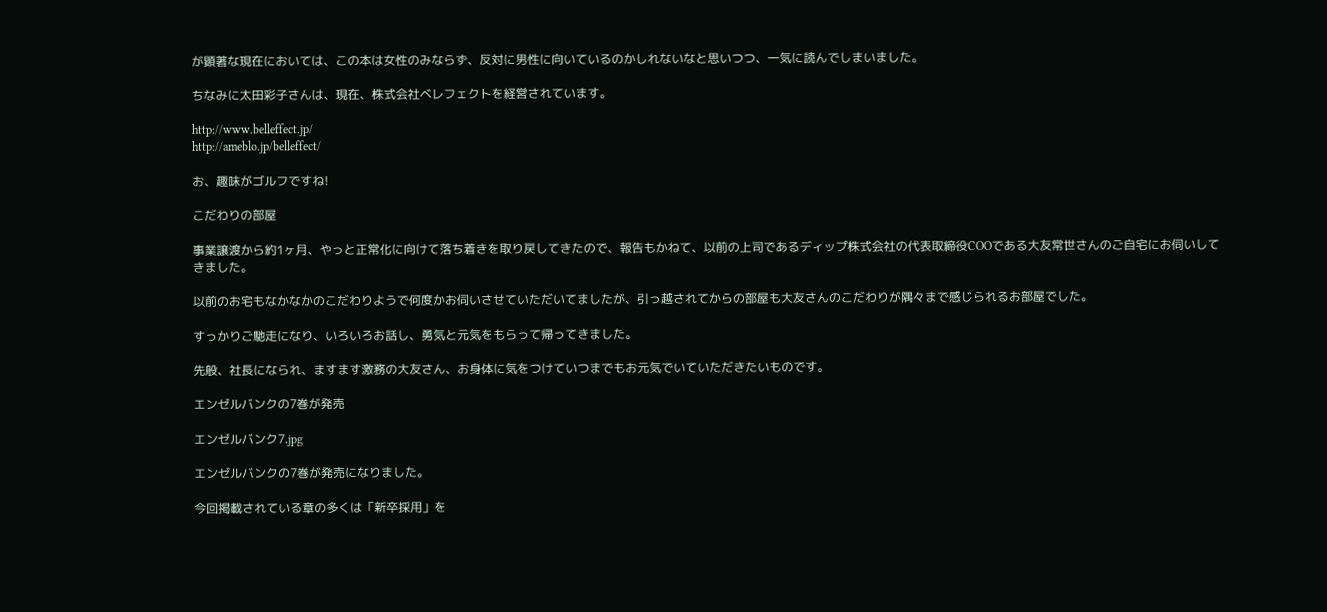が顕著な現在においては、この本は女性のみならず、反対に男性に向いているのかしれないなと思いつつ、一気に読んでしまいました。

ちなみに太田彩子さんは、現在、株式会社ベレフェクトを経営されています。

http://www.belleffect.jp/
http://ameblo.jp/belleffect/

お、趣味がゴルフですね!

こだわりの部屋

事業譲渡から約1ヶ月、やっと正常化に向けて落ち着きを取り戻してきたので、報告もかねて、以前の上司であるディップ株式会社の代表取締役COOである大友常世さんのご自宅にお伺いしてきました。

以前のお宅もなかなかのこだわりようで何度かお伺いさせていただいてましたが、引っ越されてからの部屋も大友さんのこだわりが隅々まで感じられるお部屋でした。

すっかりご馳走になり、いろいろお話し、勇気と元気をもらって帰ってきました。

先般、社長になられ、ますます激務の大友さん、お身体に気をつけていつまでもお元気でいていただきたいものです。

エンゼルバンクの7巻が発売

エンゼルバンク7.jpg

エンゼルバンクの7巻が発売になりました。

今回掲載されている章の多くは「新卒採用」を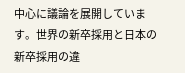中心に議論を展開しています。世界の新卒採用と日本の新卒採用の違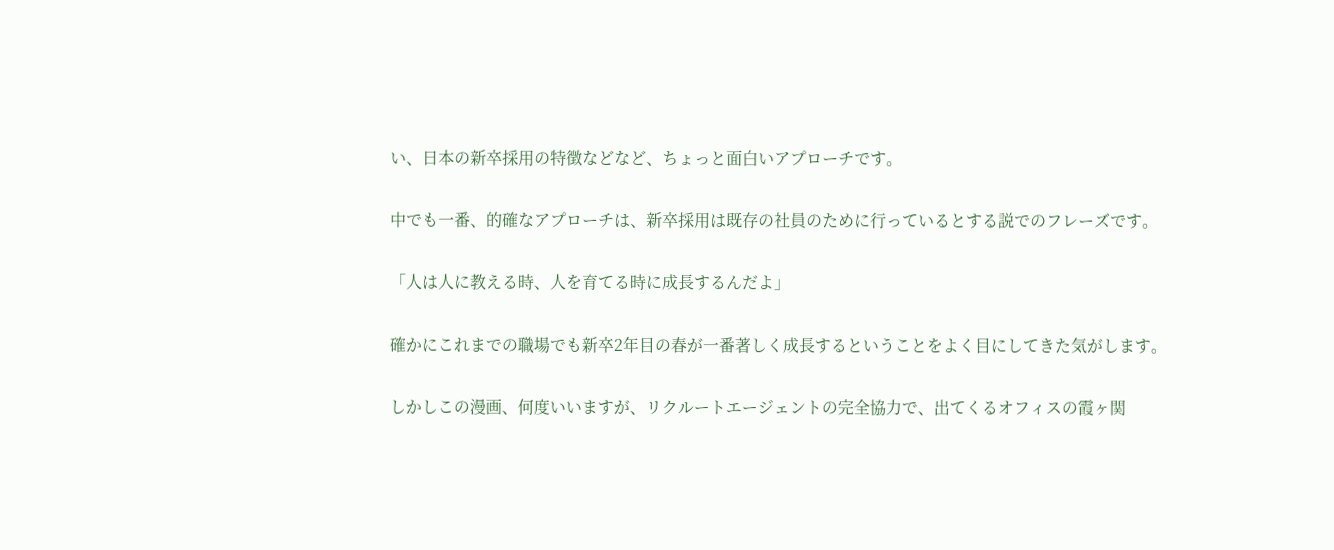い、日本の新卒採用の特徴などなど、ちょっと面白いアプローチです。

中でも一番、的確なアプローチは、新卒採用は既存の社員のために行っているとする説でのフレーズです。

「人は人に教える時、人を育てる時に成長するんだよ」

確かにこれまでの職場でも新卒2年目の春が一番著しく成長するということをよく目にしてきた気がします。

しかしこの漫画、何度いいますが、リクルートエージェントの完全協力で、出てくるオフィスの霞ヶ関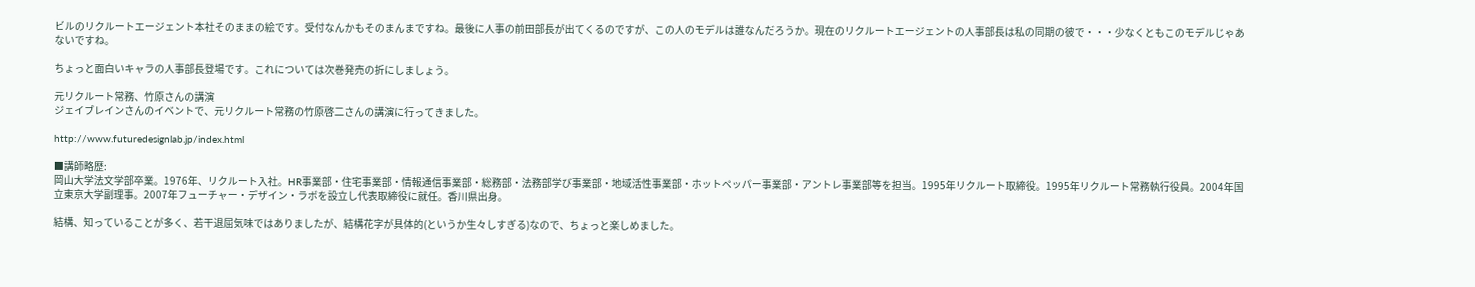ビルのリクルートエージェント本社そのままの絵です。受付なんかもそのまんまですね。最後に人事の前田部長が出てくるのですが、この人のモデルは誰なんだろうか。現在のリクルートエージェントの人事部長は私の同期の彼で・・・少なくともこのモデルじゃあないですね。

ちょっと面白いキャラの人事部長登場です。これについては次巻発売の折にしましょう。

元リクルート常務、竹原さんの講演
ジェイブレインさんのイベントで、元リクルート常務の竹原啓二さんの講演に行ってきました。

http://www.futuredesignlab.jp/index.html

■講師略歴:
岡山大学法文学部卒業。1976年、リクルート入社。HR事業部・住宅事業部・情報通信事業部・総務部・法務部学び事業部・地域活性事業部・ホットペッパー事業部・アントレ事業部等を担当。1995年リクルート取締役。1995年リクルート常務執行役員。2004年国立東京大学副理事。2007年フューチャー・デザイン・ラボを設立し代表取締役に就任。香川県出身。

結構、知っていることが多く、若干退屈気味ではありましたが、結構花字が具体的(というか生々しすぎる)なので、ちょっと楽しめました。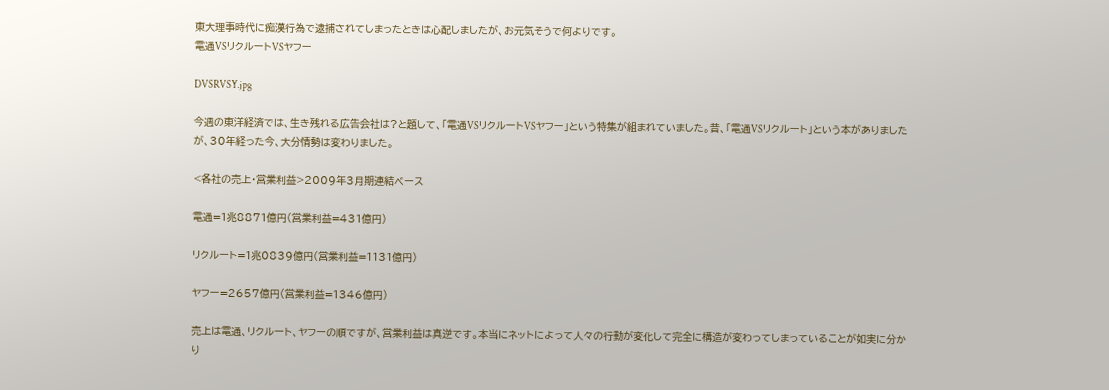東大理事時代に痴漢行為で逮捕されてしまったときは心配しましたが、お元気そうで何よりです。
電通VSリクルートVSヤフー

DVSRVSY.jpg

今週の東洋経済では、生き残れる広告会社は?と題して、「電通VSリクルートVSヤフー」という特集が組まれていました。昔、「電通VSリクルート」という本がありましたが、30年経った今、大分情勢は変わりました。

<各社の売上・営業利益>2009年3月期連結ベース

電通=1兆8871億円(営業利益=431億円)

リクルート=1兆0839億円(営業利益=1131億円)

ヤフー=2657億円(営業利益=1346億円)

売上は電通、リクルート、ヤフーの順ですが、営業利益は真逆です。本当にネットによって人々の行動が変化して完全に構造が変わってしまっていることが如実に分かり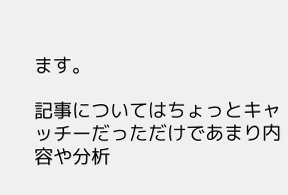ます。

記事についてはちょっとキャッチーだっただけであまり内容や分析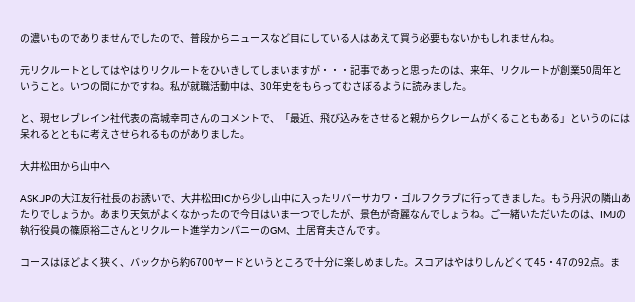の濃いものでありませんでしたので、普段からニュースなど目にしている人はあえて買う必要もないかもしれませんね。

元リクルートとしてはやはりリクルートをひいきしてしまいますが・・・記事であっと思ったのは、来年、リクルートが創業50周年ということ。いつの間にかですね。私が就職活動中は、30年史をもらってむさぼるように読みました。

と、現セレブレイン社代表の高城幸司さんのコメントで、「最近、飛び込みをさせると親からクレームがくることもある」というのには呆れるとともに考えさせられるものがありました。

大井松田から山中へ

ASK.JPの大江友行社長のお誘いで、大井松田ICから少し山中に入ったリバーサカワ・ゴルフクラブに行ってきました。もう丹沢の隣山あたりでしょうか。あまり天気がよくなかったので今日はいま一つでしたが、景色が奇麗なんでしょうね。ご一緒いただいたのは、IMJの執行役員の篠原裕二さんとリクルート進学カンパニーのGM、土居育夫さんです。

コースはほどよく狭く、バックから約6700ヤードというところで十分に楽しめました。スコアはやはりしんどくて45・47の92点。ま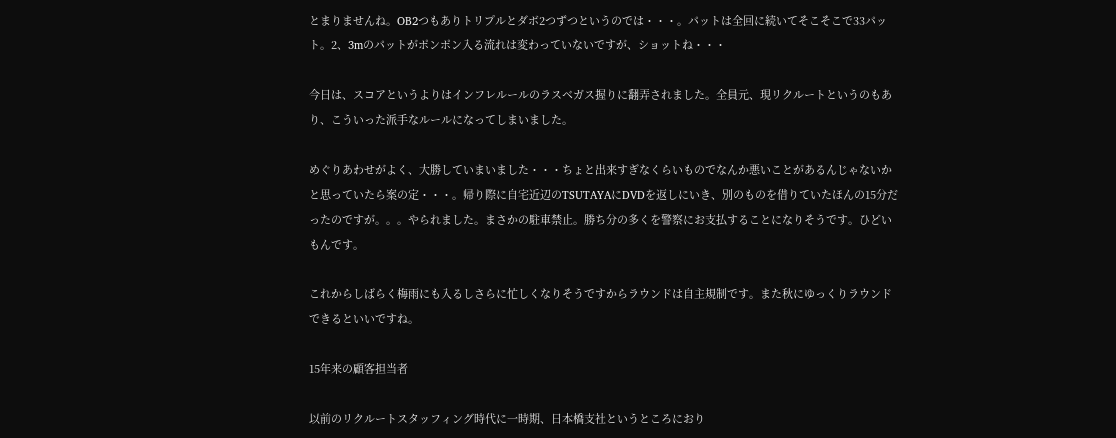とまりませんね。OB2つもありトリプルとダボ2つずつというのでは・・・。パットは全回に続いてそこそこで33パット。2、3mのパットがポンポン入る流れは変わっていないですが、ショットね・・・

今日は、スコアというよりはインフレルールのラスベガス握りに翻弄されました。全員元、現リクルートというのもあり、こういった派手なルールになってしまいました。

めぐりあわせがよく、大勝していまいました・・・ちょと出来すぎなくらいものでなんか悪いことがあるんじゃないかと思っていたら案の定・・・。帰り際に自宅近辺のTSUTAYAにDVDを返しにいき、別のものを借りていたほんの15分だったのですが。。。やられました。まさかの駐車禁止。勝ち分の多くを警察にお支払することになりそうです。ひどいもんです。

これからしばらく梅雨にも入るしさらに忙しくなりそうですからラウンドは自主規制です。また秋にゆっくりラウンドできるといいですね。

15年来の顧客担当者

以前のリクルートスタッフィング時代に一時期、日本橋支社というところにおり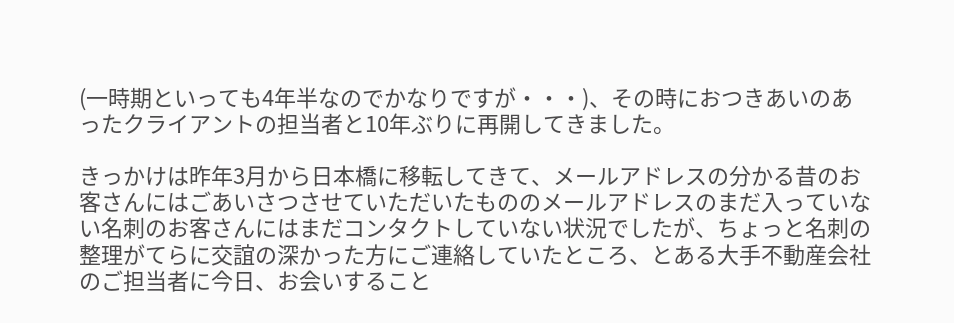(一時期といっても4年半なのでかなりですが・・・)、その時におつきあいのあったクライアントの担当者と10年ぶりに再開してきました。

きっかけは昨年3月から日本橋に移転してきて、メールアドレスの分かる昔のお客さんにはごあいさつさせていただいたもののメールアドレスのまだ入っていない名刺のお客さんにはまだコンタクトしていない状況でしたが、ちょっと名刺の整理がてらに交誼の深かった方にご連絡していたところ、とある大手不動産会社のご担当者に今日、お会いすること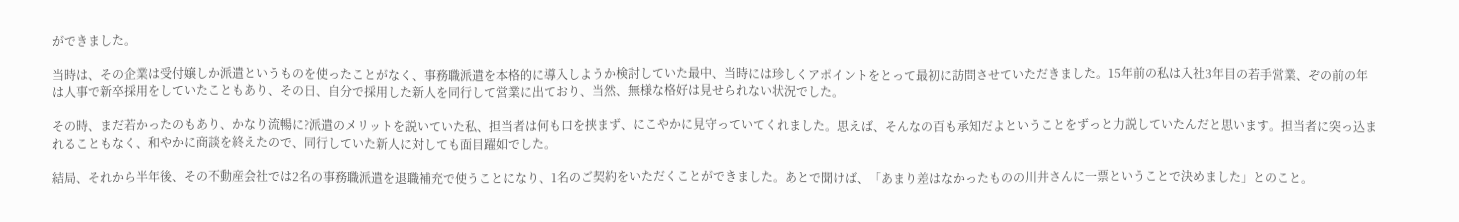ができました。

当時は、その企業は受付嬢しか派遣というものを使ったことがなく、事務職派遣を本格的に導入しようか検討していた最中、当時には珍しくアポイントをとって最初に訪問させていただきました。15年前の私は入社3年目の若手営業、ぞの前の年は人事で新卒採用をしていたこともあり、その日、自分で採用した新人を同行して営業に出ており、当然、無様な格好は見せられない状況でした。

その時、まだ若かったのもあり、かなり流暢に?派遣のメリットを説いていた私、担当者は何も口を挟まず、にこやかに見守っていてくれました。思えば、そんなの百も承知だよということをずっと力説していたんだと思います。担当者に突っ込まれることもなく、和やかに商談を終えたので、同行していた新人に対しても面目躍如でした。

結局、それから半年後、その不動産会社では2名の事務職派遣を退職補充で使うことになり、1名のご契約をいただくことができました。あとで聞けば、「あまり差はなかったものの川井さんに一票ということで決めました」とのこと。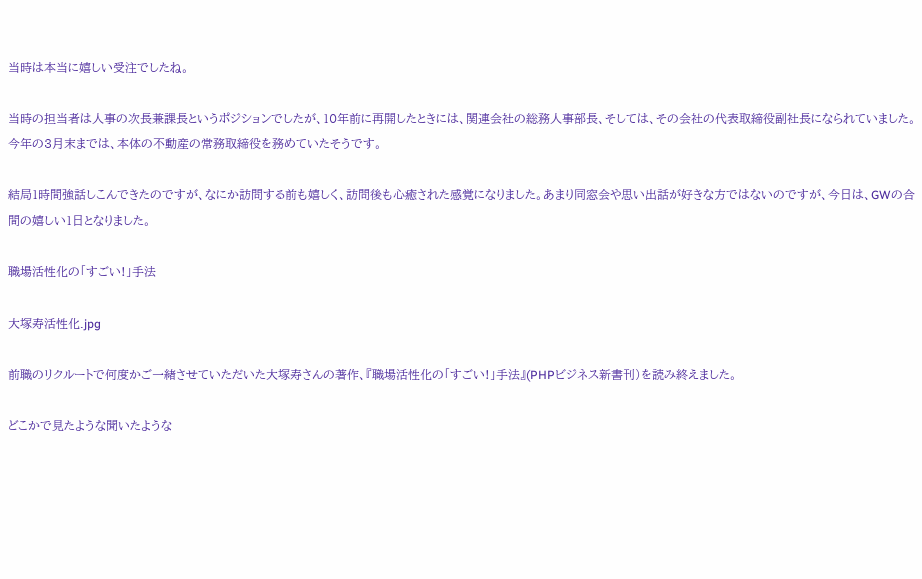当時は本当に嬉しい受注でしたね。

当時の担当者は人事の次長兼課長というポジションでしたが、10年前に再開したときには、関連会社の総務人事部長、そしては、その会社の代表取締役副社長になられていました。今年の3月末までは、本体の不動産の常務取締役を務めていたそうです。

結局1時間強話しこんできたのですが、なにか訪問する前も嬉しく、訪問後も心癒された感覚になりました。あまり同窓会や思い出話が好きな方ではないのですが、今日は、GWの合間の嬉しい1日となりました。

職場活性化の「すごい!」手法

大塚寿活性化.jpg

前職のリクルートで何度かご一緒させていただいた大塚寿さんの著作、『職場活性化の「すごい!」手法』(PHPビジネス新書刊)を読み終えました。

どこかで見たような聞いたような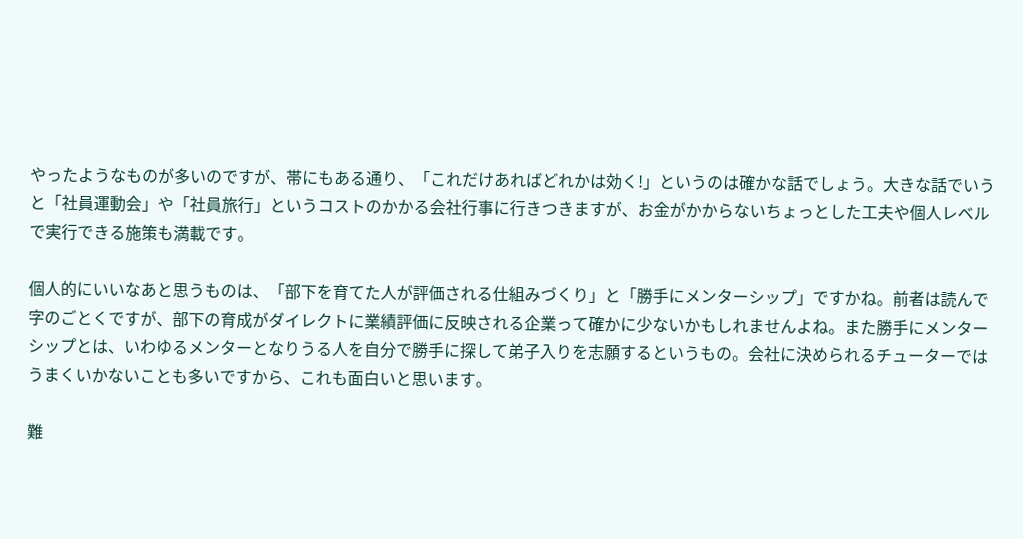やったようなものが多いのですが、帯にもある通り、「これだけあればどれかは効く!」というのは確かな話でしょう。大きな話でいうと「社員運動会」や「社員旅行」というコストのかかる会社行事に行きつきますが、お金がかからないちょっとした工夫や個人レベルで実行できる施策も満載です。

個人的にいいなあと思うものは、「部下を育てた人が評価される仕組みづくり」と「勝手にメンターシップ」ですかね。前者は読んで字のごとくですが、部下の育成がダイレクトに業績評価に反映される企業って確かに少ないかもしれませんよね。また勝手にメンターシップとは、いわゆるメンターとなりうる人を自分で勝手に探して弟子入りを志願するというもの。会社に決められるチューターではうまくいかないことも多いですから、これも面白いと思います。

難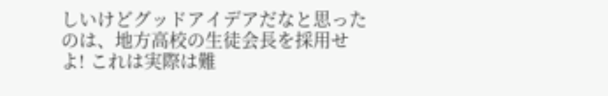しいけどグッドアイデアだなと思ったのは、地方高校の生徒会長を採用せよ! これは実際は難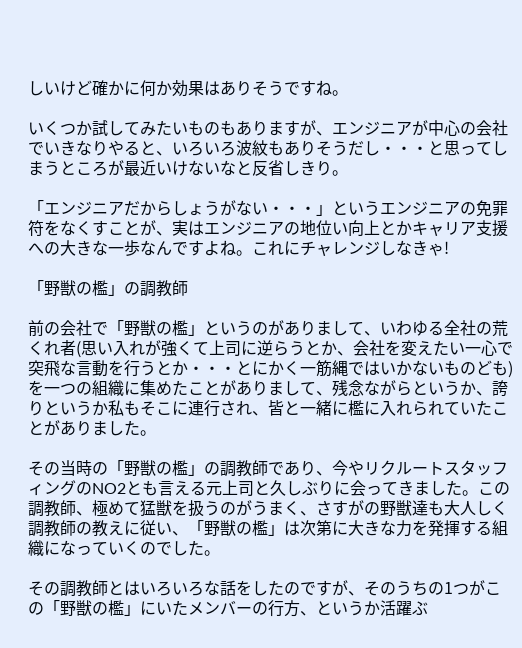しいけど確かに何か効果はありそうですね。

いくつか試してみたいものもありますが、エンジニアが中心の会社でいきなりやると、いろいろ波紋もありそうだし・・・と思ってしまうところが最近いけないなと反省しきり。

「エンジニアだからしょうがない・・・」というエンジニアの免罪符をなくすことが、実はエンジニアの地位い向上とかキャリア支援への大きな一歩なんですよね。これにチャレンジしなきゃ!

「野獣の檻」の調教師

前の会社で「野獣の檻」というのがありまして、いわゆる全社の荒くれ者(思い入れが強くて上司に逆らうとか、会社を変えたい一心で突飛な言動を行うとか・・・とにかく一筋縄ではいかないものども)を一つの組織に集めたことがありまして、残念ながらというか、誇りというか私もそこに連行され、皆と一緒に檻に入れられていたことがありました。

その当時の「野獣の檻」の調教師であり、今やリクルートスタッフィングのNO2とも言える元上司と久しぶりに会ってきました。この調教師、極めて猛獣を扱うのがうまく、さすがの野獣達も大人しく調教師の教えに従い、「野獣の檻」は次第に大きな力を発揮する組織になっていくのでした。

その調教師とはいろいろな話をしたのですが、そのうちの1つがこの「野獣の檻」にいたメンバーの行方、というか活躍ぶ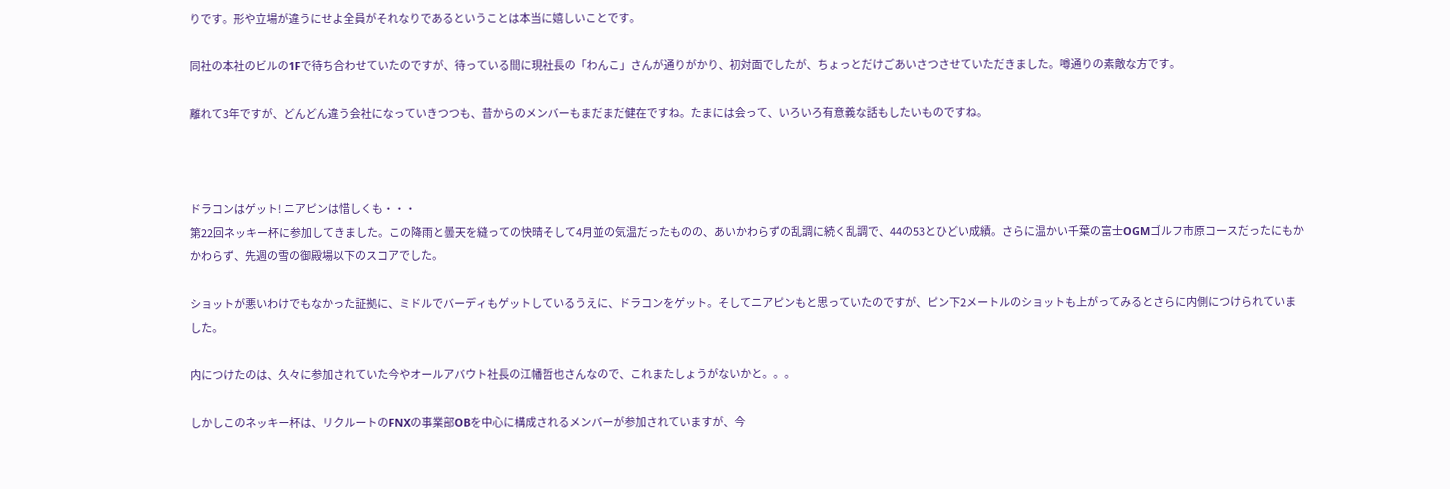りです。形や立場が違うにせよ全員がそれなりであるということは本当に嬉しいことです。

同社の本社のビルの1Fで待ち合わせていたのですが、待っている間に現社長の「わんこ」さんが通りがかり、初対面でしたが、ちょっとだけごあいさつさせていただきました。噂通りの素敵な方です。

離れて3年ですが、どんどん違う会社になっていきつつも、昔からのメンバーもまだまだ健在ですね。たまには会って、いろいろ有意義な話もしたいものですね。



ドラコンはゲット! ニアピンは惜しくも・・・
第22回ネッキー杯に参加してきました。この降雨と曇天を縫っての快晴そして4月並の気温だったものの、あいかわらずの乱調に続く乱調で、44の53とひどい成績。さらに温かい千葉の富士OGMゴルフ市原コースだったにもかかわらず、先週の雪の御殿場以下のスコアでした。

ショットが悪いわけでもなかった証拠に、ミドルでバーディもゲットしているうえに、ドラコンをゲット。そしてニアピンもと思っていたのですが、ピン下2メートルのショットも上がってみるとさらに内側につけられていました。

内につけたのは、久々に参加されていた今やオールアバウト社長の江幡哲也さんなので、これまたしょうがないかと。。。

しかしこのネッキー杯は、リクルートのFNXの事業部OBを中心に構成されるメンバーが参加されていますが、今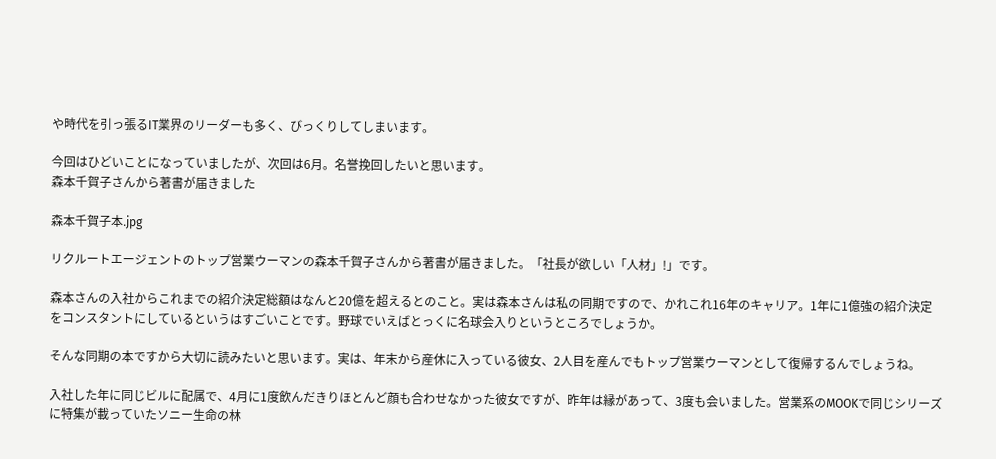や時代を引っ張るIT業界のリーダーも多く、びっくりしてしまいます。

今回はひどいことになっていましたが、次回は6月。名誉挽回したいと思います。
森本千賀子さんから著書が届きました

森本千賀子本.jpg

リクルートエージェントのトップ営業ウーマンの森本千賀子さんから著書が届きました。「社長が欲しい「人材」!」です。

森本さんの入社からこれまでの紹介決定総額はなんと20億を超えるとのこと。実は森本さんは私の同期ですので、かれこれ16年のキャリア。1年に1億強の紹介決定をコンスタントにしているというはすごいことです。野球でいえばとっくに名球会入りというところでしょうか。

そんな同期の本ですから大切に読みたいと思います。実は、年末から産休に入っている彼女、2人目を産んでもトップ営業ウーマンとして復帰するんでしょうね。

入社した年に同じビルに配属で、4月に1度飲んだきりほとんど顔も合わせなかった彼女ですが、昨年は縁があって、3度も会いました。営業系のMOOKで同じシリーズに特集が載っていたソニー生命の林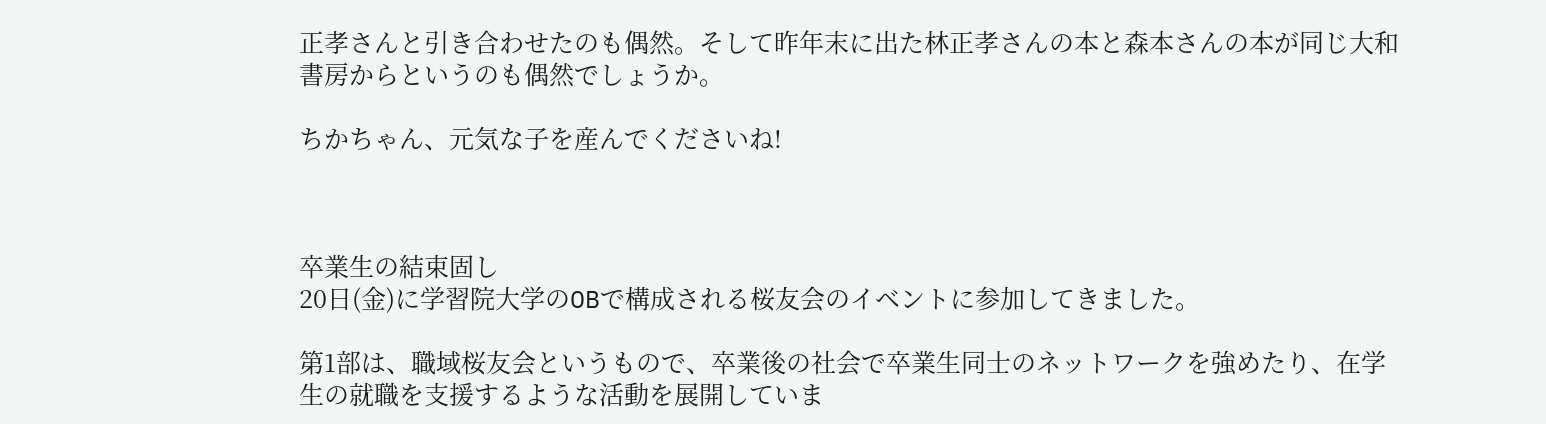正孝さんと引き合わせたのも偶然。そして昨年末に出た林正孝さんの本と森本さんの本が同じ大和書房からというのも偶然でしょうか。

ちかちゃん、元気な子を産んでくださいね!



卒業生の結束固し
20日(金)に学習院大学のOBで構成される桜友会のイベントに参加してきました。

第1部は、職域桜友会というもので、卒業後の社会で卒業生同士のネットワークを強めたり、在学生の就職を支援するような活動を展開していま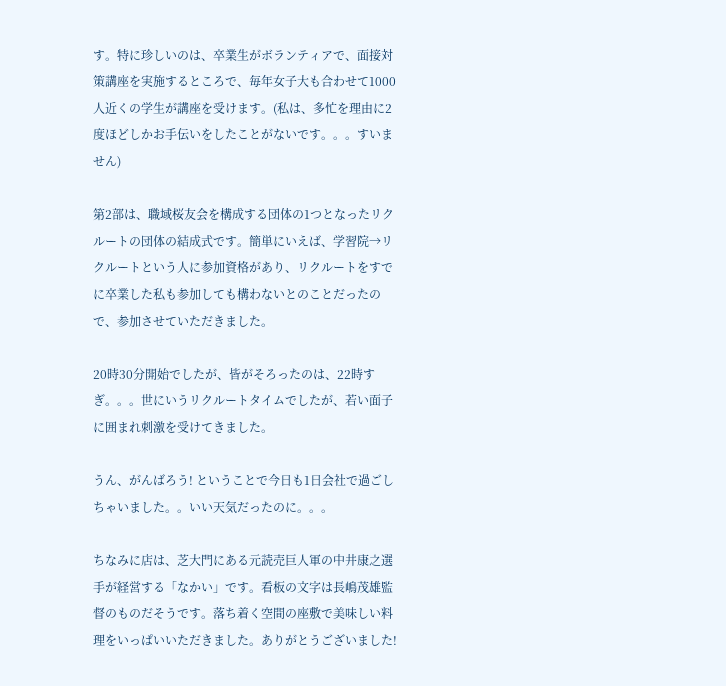す。特に珍しいのは、卒業生がボランティアで、面接対策講座を実施するところで、毎年女子大も合わせて1000人近くの学生が講座を受けます。(私は、多忙を理由に2度ほどしかお手伝いをしたことがないです。。。すいません)

第2部は、職域桜友会を構成する団体の1つとなったリクルートの団体の結成式です。簡単にいえば、学習院→リクルートという人に参加資格があり、リクルートをすでに卒業した私も参加しても構わないとのことだったので、参加させていただきました。

20時30分開始でしたが、皆がそろったのは、22時すぎ。。。世にいうリクルートタイムでしたが、若い面子に囲まれ刺激を受けてきました。

うん、がんばろう! ということで今日も1日会社で過ごしちゃいました。。いい天気だったのに。。。

ちなみに店は、芝大門にある元読売巨人軍の中井康之選手が経営する「なかい」です。看板の文字は長嶋茂雄監督のものだそうです。落ち着く空間の座敷で美味しい料理をいっぱいいただきました。ありがとうございました!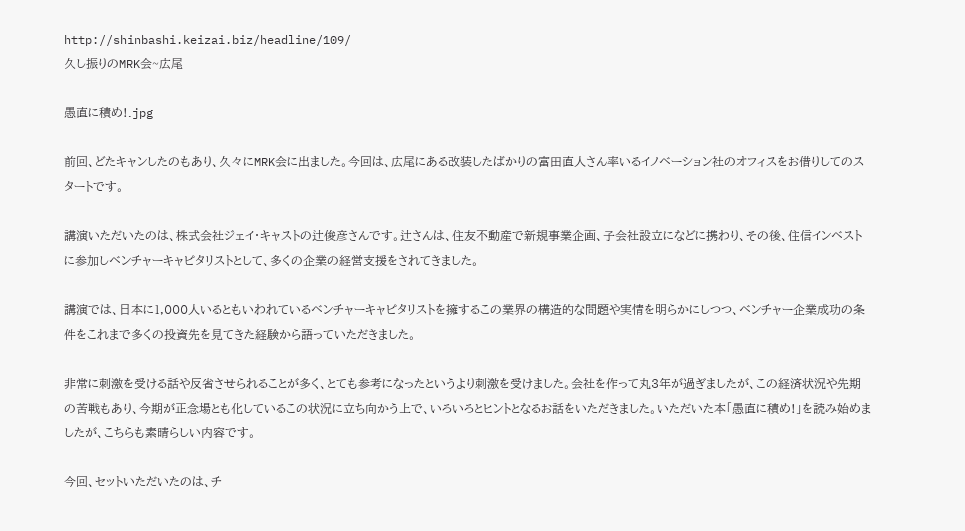http://shinbashi.keizai.biz/headline/109/
久し振りのMRK会~広尾

愚直に積め!.jpg

前回、どたキャンしたのもあり、久々にMRK会に出ました。今回は、広尾にある改装したばかりの富田直人さん率いるイノベーション社のオフィスをお借りしてのスタートです。

講演いただいたのは、株式会社ジェイ・キャストの辻俊彦さんです。辻さんは、住友不動産で新規事業企画、子会社設立になどに携わり、その後、住信インベストに参加しベンチャーキャピタリストとして、多くの企業の経営支援をされてきました。

講演では、日本に1,000人いるともいわれているベンチャーキャピタリストを擁するこの業界の構造的な問題や実情を明らかにしつつ、ベンチャー企業成功の条件をこれまで多くの投資先を見てきた経験から語っていただきました。

非常に刺激を受ける話や反省させられることが多く、とても参考になったというより刺激を受けました。会社を作って丸3年が過ぎましたが、この経済状況や先期の苦戦もあり、今期が正念場とも化しているこの状況に立ち向かう上で、いろいろとヒントとなるお話をいただきました。いただいた本「愚直に積め!」を読み始めましたが、こちらも素晴らしい内容です。

今回、セットいただいたのは、チ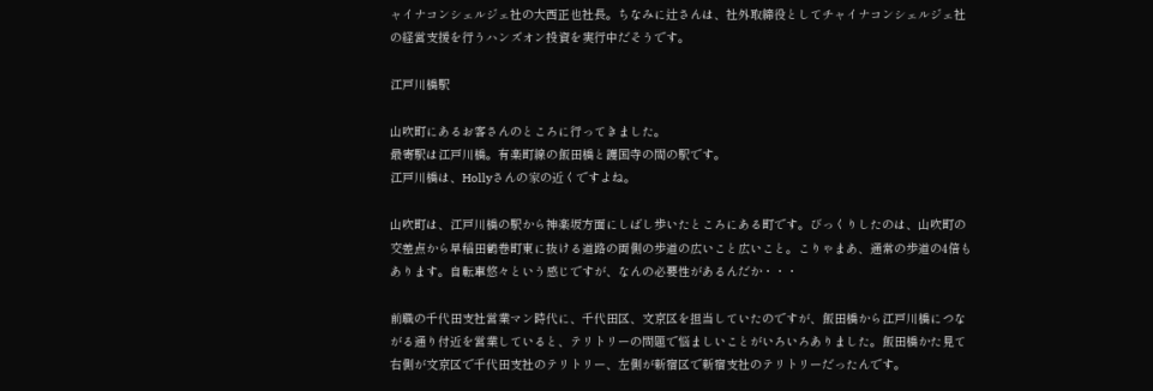ャイナコンシェルジェ社の大西正也社長。ちなみに辻さんは、社外取締役としてチャイナコンシェルジェ社の経営支援を行うハンズオン投資を実行中だそうです。

江戸川橋駅

山吹町にあるお客さんのところに行ってきました。
最寄駅は江戸川橋。有楽町線の飯田橋と護国寺の間の駅です。
江戸川橋は、Hollyさんの家の近くですよね。

山吹町は、江戸川橋の駅から神楽坂方面にしばし歩いたところにある町です。びっくりしたのは、山吹町の交差点から早稲田鶴巻町東に抜ける道路の両側の歩道の広いこと広いこと。こりゃまあ、通常の歩道の4倍もあります。自転車悠々という感じですが、なんの必要性があるんだか・・・

前職の千代田支社営業マン時代に、千代田区、文京区を担当していたのですが、飯田橋から江戸川橋につながる通り付近を営業していると、テリトリーの問題で悩ましいことがいろいろありました。飯田橋かた見て右側が文京区で千代田支社のテリトリー、左側が新宿区で新宿支社のテリトリーだったんです。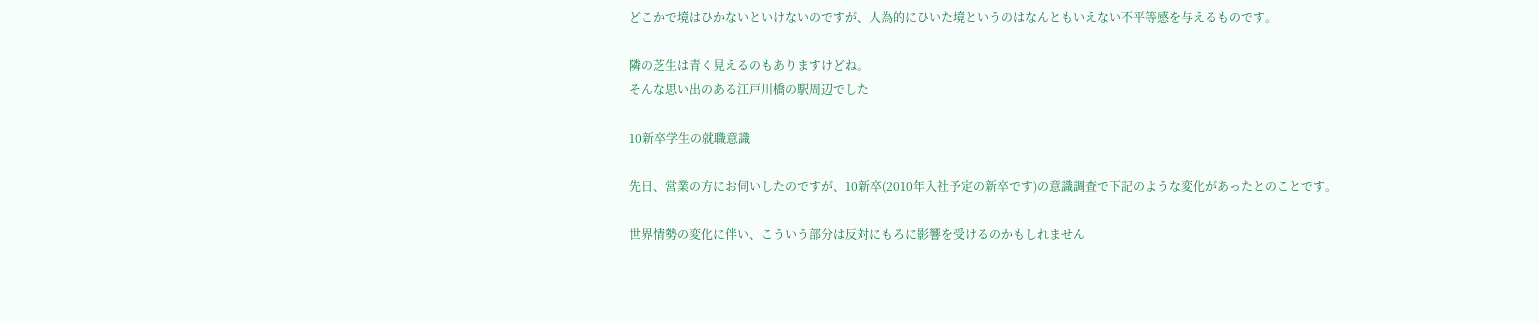どこかで境はひかないといけないのですが、人為的にひいた境というのはなんともいえない不平等感を与えるものです。

隣の芝生は青く見えるのもありますけどね。
そんな思い出のある江戸川橋の駅周辺でした

10新卒学生の就職意識

先日、営業の方にお伺いしたのですが、10新卒(2010年入社予定の新卒です)の意識調査で下記のような変化があったとのことです。

世界情勢の変化に伴い、こういう部分は反対にもろに影響を受けるのかもしれません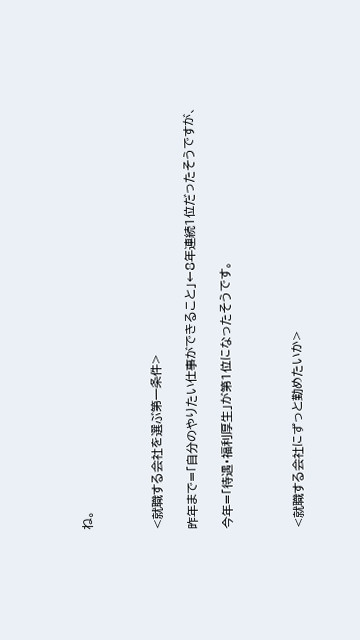ね。



<就職する会社を選ぶ第一条件>

昨年まで=「自分のやりたい仕事ができること」←8年連続1位だったそうですが、

今年=「待遇・福利厚生」が第1位になったそうです。



<就職する会社にずっと勤めたいか>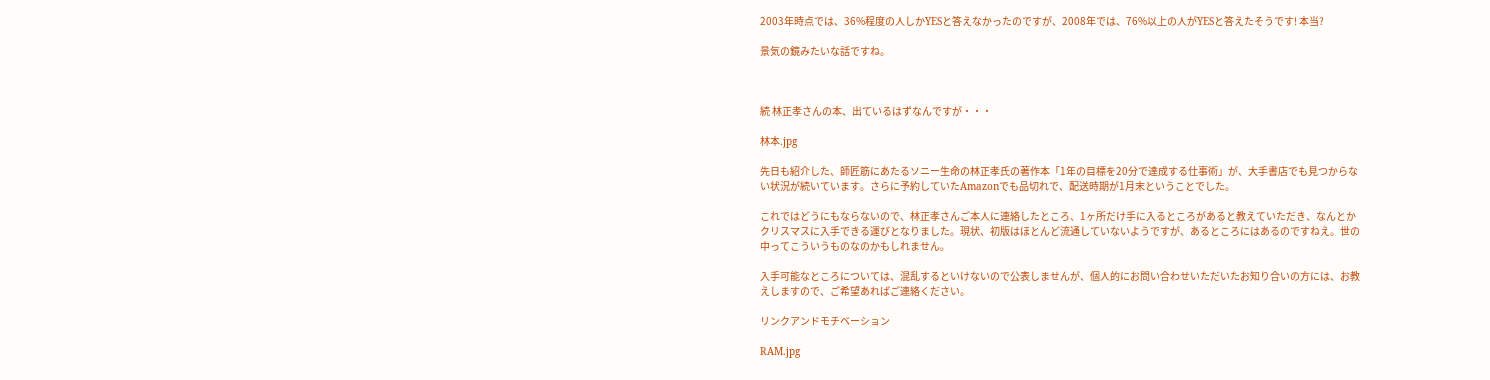2003年時点では、36%程度の人しかYESと答えなかったのですが、2008年では、76%以上の人がYESと答えたそうです! 本当?

景気の鏡みたいな話ですね。



続 林正孝さんの本、出ているはずなんですが・・・

林本.jpg

先日も紹介した、師匠筋にあたるソニー生命の林正孝氏の著作本「1年の目標を20分で達成する仕事術」が、大手書店でも見つからない状況が続いています。さらに予約していたAmazonでも品切れで、配送時期が1月末ということでした。

これではどうにもならないので、林正孝さんご本人に連絡したところ、1ヶ所だけ手に入るところがあると教えていただき、なんとかクリスマスに入手できる運びとなりました。現状、初版はほとんど流通していないようですが、あるところにはあるのですねえ。世の中ってこういうものなのかもしれません。

入手可能なところについては、混乱するといけないので公表しませんが、個人的にお問い合わせいただいたお知り合いの方には、お教えしますので、ご希望あればご連絡ください。

リンクアンドモチベーション

RAM.jpg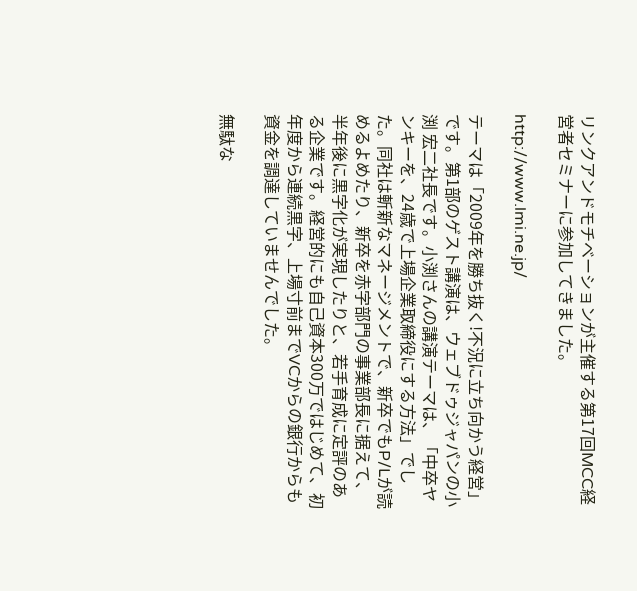リンクアンドモチベーションが主催する第17回MCC経営者セミナーに参加してきました。

http://www.lmi.ne.jp/

テーマは「2009年を勝ち抜く!不況に立ち向かう経営」です。第1部のゲスト講演は、ウェブドゥジャパンの小渕 宏二社長です。小渕さんの講演テーマは、「中卒ヤンキーを、24歳で上場企業取締役にする方法」でした。同社は斬新なマネージメントで、新卒でもP/Lが読めるよめたり、新卒を赤字部門の事業部長に据えて、半年後に黒字化が実現したりと、若手育成に定評のある企業です。経営的にも自己資本300万ではじめて、初年度から連続黒字、上場寸前までVCからの銀行からも資金を調達していませんでした。

無駄な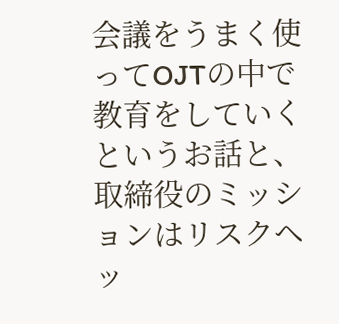会議をうまく使ってOJTの中で教育をしていくというお話と、取締役のミッションはリスクヘッ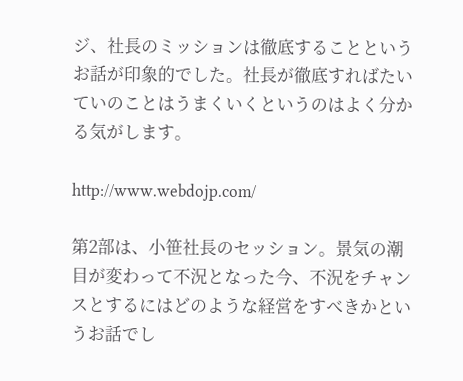ジ、社長のミッションは徹底することというお話が印象的でした。社長が徹底すればたいていのことはうまくいくというのはよく分かる気がします。

http://www.webdojp.com/

第2部は、小笹社長のセッション。景気の潮目が変わって不況となった今、不況をチャンスとするにはどのような経営をすべきかというお話でし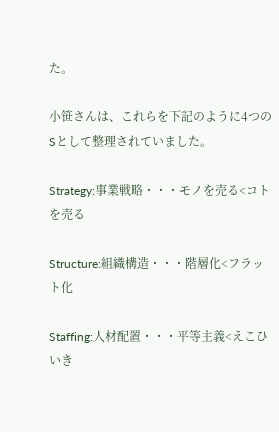た。

小笹さんは、これらを下記のように4つのSとして整理されていました。

Strategy:事業戦略・・・モノを売る<コトを売る

Structure:組織構造・・・階層化<フラット化

Staffing:人材配置・・・平等主義<えこひいき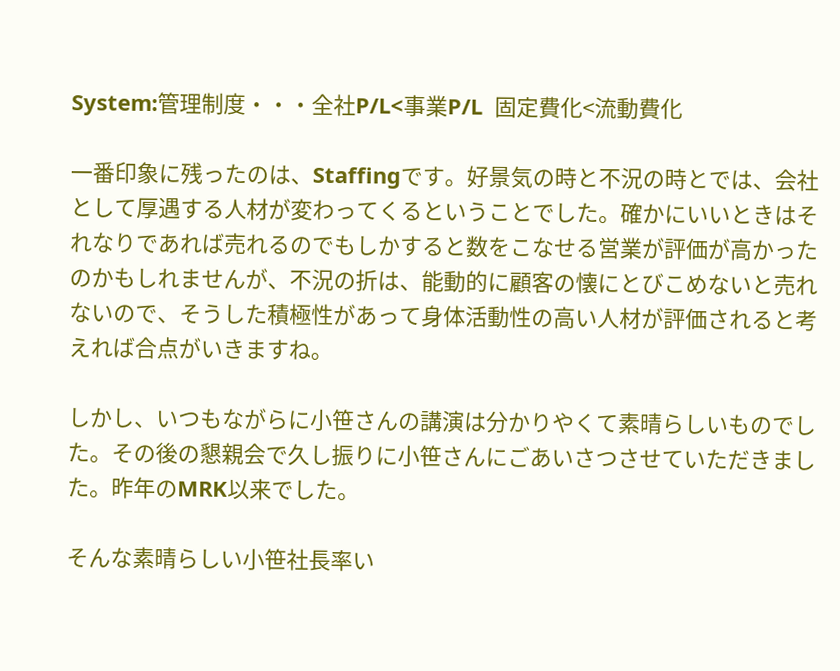System:管理制度・・・全社P/L<事業P/L  固定費化<流動費化

一番印象に残ったのは、Staffingです。好景気の時と不況の時とでは、会社として厚遇する人材が変わってくるということでした。確かにいいときはそれなりであれば売れるのでもしかすると数をこなせる営業が評価が高かったのかもしれませんが、不況の折は、能動的に顧客の懐にとびこめないと売れないので、そうした積極性があって身体活動性の高い人材が評価されると考えれば合点がいきますね。

しかし、いつもながらに小笹さんの講演は分かりやくて素晴らしいものでした。その後の懇親会で久し振りに小笹さんにごあいさつさせていただきました。昨年のMRK以来でした。

そんな素晴らしい小笹社長率い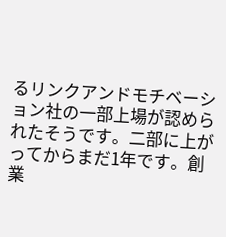るリンクアンドモチベーション社の一部上場が認められたそうです。二部に上がってからまだ1年です。創業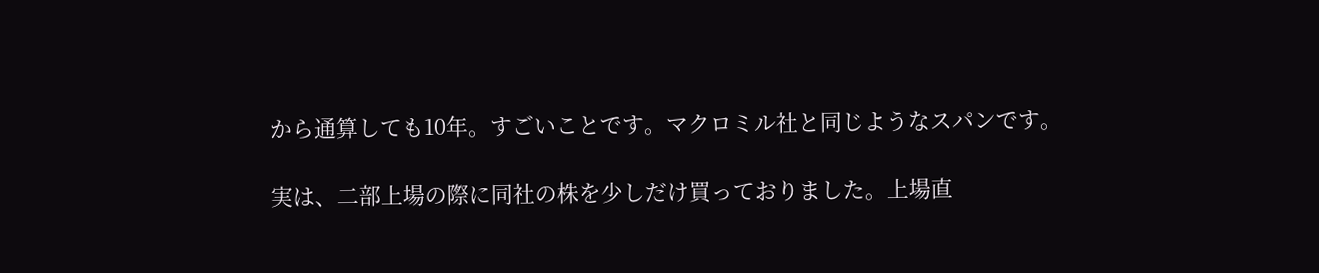から通算しても10年。すごいことです。マクロミル社と同じようなスパンです。

実は、二部上場の際に同社の株を少しだけ買っておりました。上場直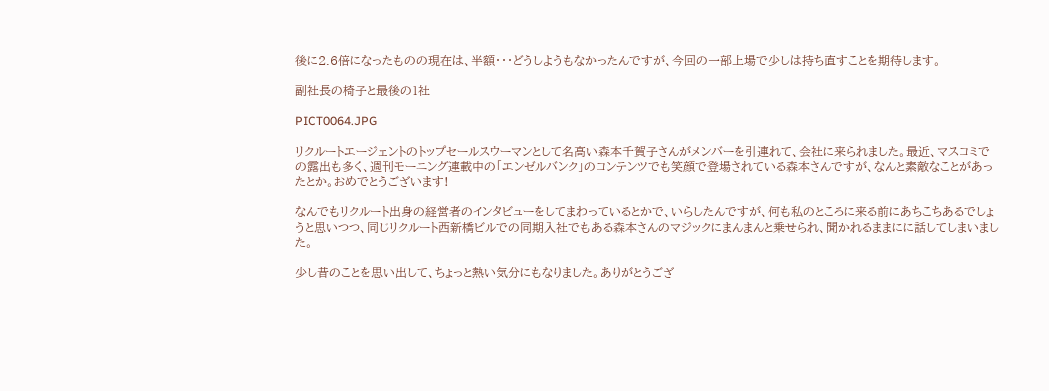後に2.6倍になったものの現在は、半額・・・どうしようもなかったんですが、今回の一部上場で少しは持ち直すことを期待します。

副社長の椅子と最後の1社

PICT0064.JPG

リクルートエージェントのトップセールスウーマンとして名高い森本千賀子さんがメンバーを引連れて、会社に来られました。最近、マスコミでの露出も多く、週刊モーニング連載中の「エンゼルバンク」のコンテンツでも笑顔で登場されている森本さんですが、なんと素敵なことがあったとか。おめでとうございます!

なんでもリクルート出身の経営者のインタビューをしてまわっているとかで、いらしたんですが、何も私のところに来る前にあちこちあるでしょうと思いつつ、同じリクルート西新橋ビルでの同期入社でもある森本さんのマジックにまんまんと乗せられ、聞かれるままにに話してしまいました。

少し昔のことを思い出して、ちょっと熱い気分にもなりました。ありがとうござ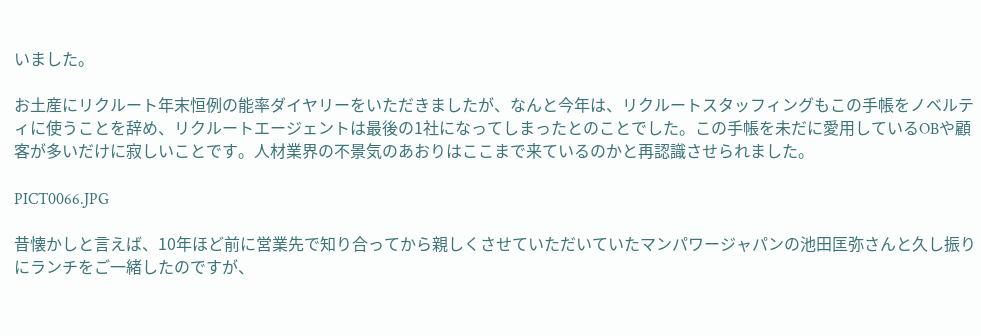いました。

お土産にリクルート年末恒例の能率ダイヤリーをいただきましたが、なんと今年は、リクルートスタッフィングもこの手帳をノベルティに使うことを辞め、リクルートエージェントは最後の1社になってしまったとのことでした。この手帳を未だに愛用しているOBや顧客が多いだけに寂しいことです。人材業界の不景気のあおりはここまで来ているのかと再認識させられました。

PICT0066.JPG

昔懐かしと言えば、10年ほど前に営業先で知り合ってから親しくさせていただいていたマンパワージャパンの池田匡弥さんと久し振りにランチをご一緒したのですが、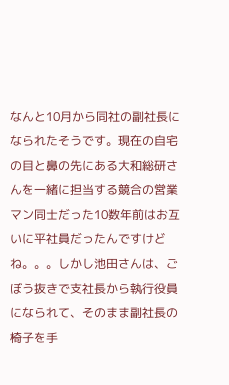なんと10月から同社の副社長になられたそうです。現在の自宅の目と鼻の先にある大和総研さんを一緒に担当する競合の営業マン同士だった10数年前はお互いに平社員だったんですけどね。。。しかし池田さんは、ごぼう抜きで支社長から執行役員になられて、そのまま副社長の椅子を手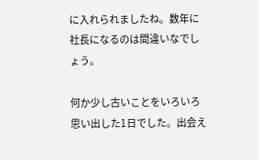に入れられましたね。数年に社長になるのは間違いなでしょう。

何か少し古いことをいろいろ思い出した1日でした。出会え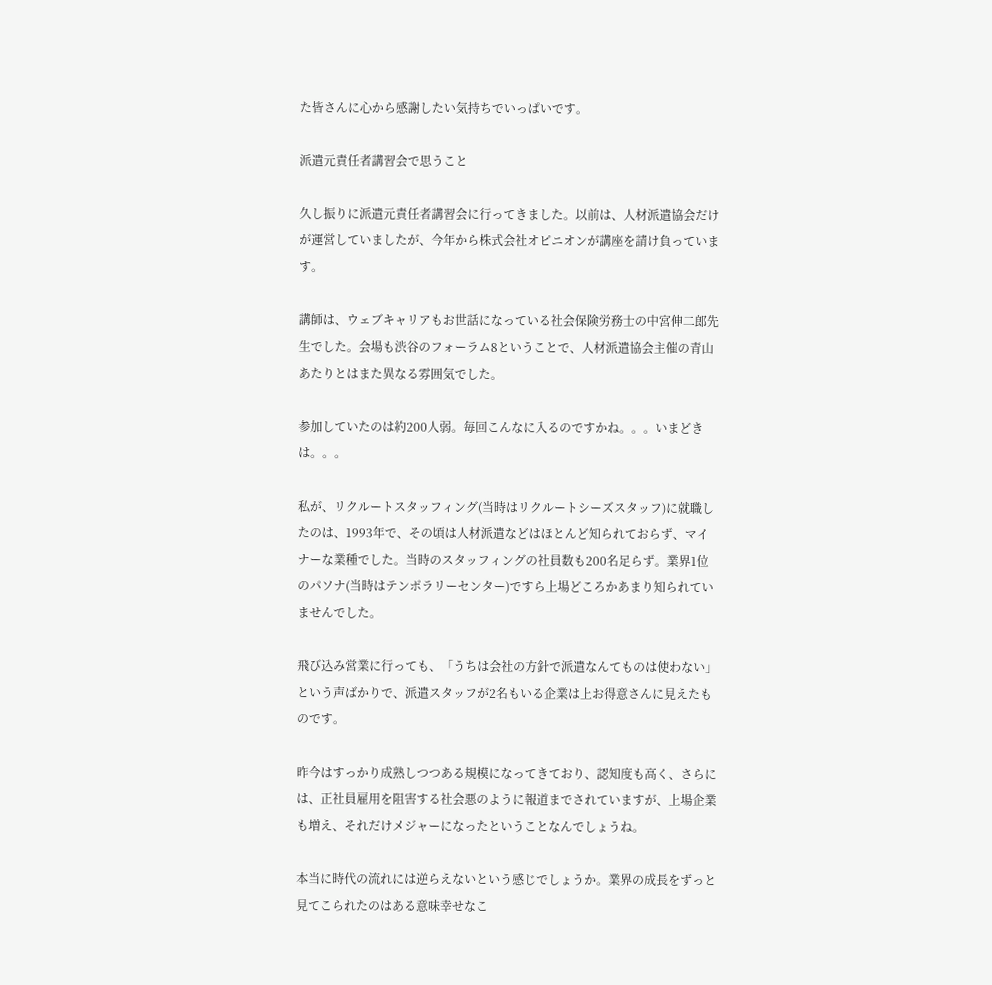た皆さんに心から感謝したい気持ちでいっぱいです。

派遣元責任者講習会で思うこと

久し振りに派遣元責任者講習会に行ってきました。以前は、人材派遣協会だけが運営していましたが、今年から株式会社オピニオンが講座を請け負っています。

講師は、ウェブキャリアもお世話になっている社会保険労務士の中宮伸二郎先生でした。会場も渋谷のフォーラム8ということで、人材派遣協会主催の青山あたりとはまた異なる雰囲気でした。

参加していたのは約200人弱。毎回こんなに入るのですかね。。。いまどきは。。。

私が、リクルートスタッフィング(当時はリクルートシーズスタッフ)に就職したのは、1993年で、その頃は人材派遣などはほとんど知られておらず、マイナーな業種でした。当時のスタッフィングの社員数も200名足らず。業界1位のパソナ(当時はテンポラリーセンター)ですら上場どころかあまり知られていませんでした。

飛び込み営業に行っても、「うちは会社の方針で派遣なんてものは使わない」という声ばかりで、派遣スタッフが2名もいる企業は上お得意さんに見えたものです。

昨今はすっかり成熟しつつある規模になってきており、認知度も高く、さらには、正社員雇用を阻害する社会悪のように報道までされていますが、上場企業も増え、それだけメジャーになったということなんでしょうね。

本当に時代の流れには逆らえないという感じでしょうか。業界の成長をずっと見てこられたのはある意味幸せなこ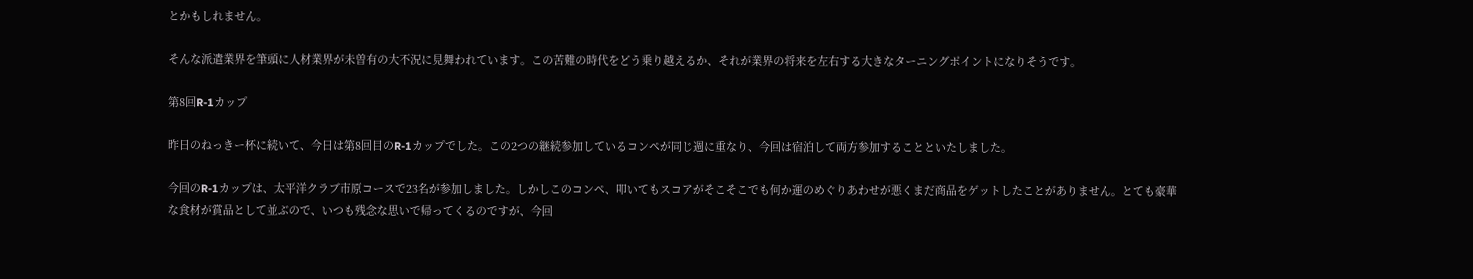とかもしれません。

そんな派遣業界を筆頭に人材業界が未曽有の大不況に見舞われています。この苦難の時代をどう乗り越えるか、それが業界の将来を左右する大きなターニングポイントになりそうです。

第8回R-1カップ

昨日のねっきー杯に続いて、今日は第8回目のR-1カップでした。この2つの継続参加しているコンペが同じ週に重なり、今回は宿泊して両方参加することといたしました。

今回のR-1カップは、太平洋クラブ市原コースで23名が参加しました。しかしこのコンペ、叩いてもスコアがそこそこでも何か運のめぐりあわせが悪くまだ商品をゲットしたことがありません。とても豪華な食材が賞品として並ぶので、いつも残念な思いで帰ってくるのですが、今回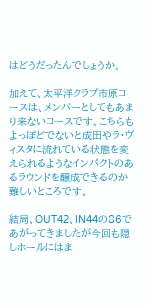はどうだったんでしょうか。

加えて、太平洋クラブ市原コースは、メンバーとしてもあまり来ないコースです。こちらもよっぽどでないと成田やラ・ヴィスタに流れている状態を変えられるようなインパクトのあるラウンドを醸成できるのか難しいところです。

結局、OUT42、IN44の86であがってきましたが今回も隠しホールにはま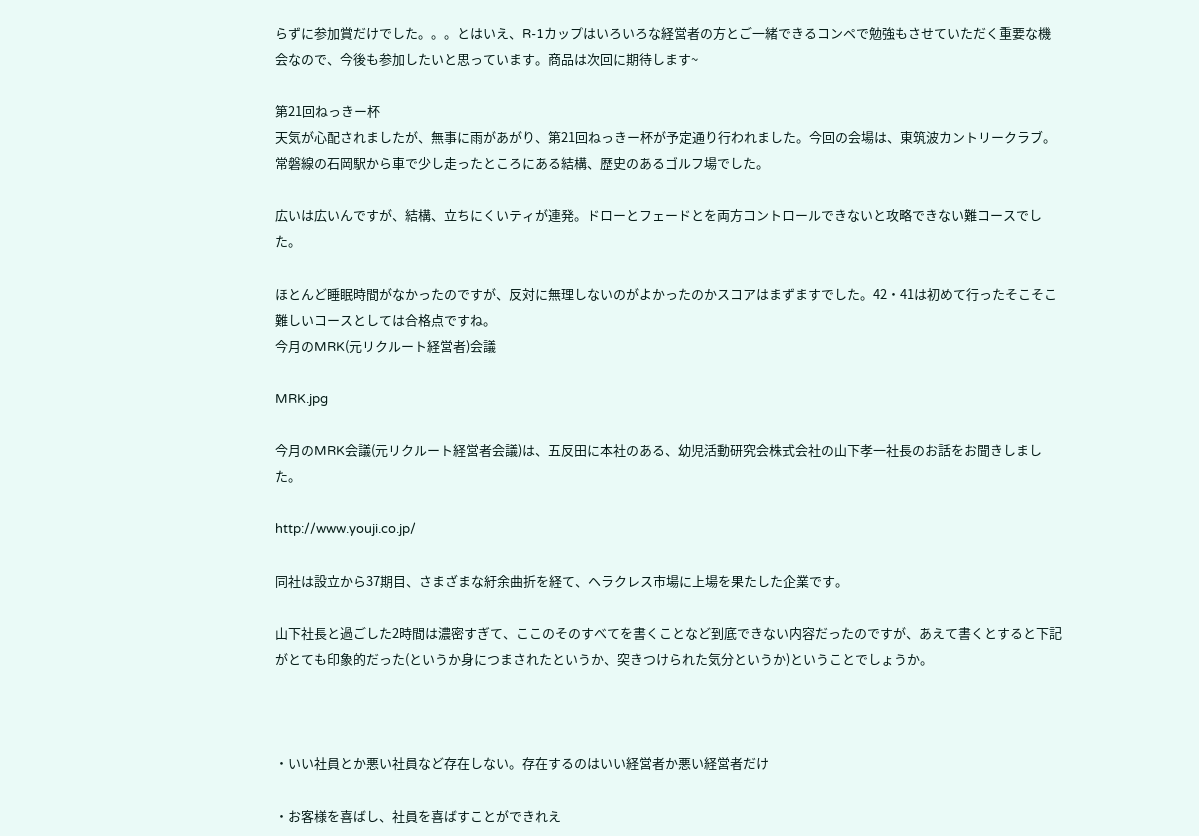らずに参加賞だけでした。。。とはいえ、R-1カップはいろいろな経営者の方とご一緒できるコンペで勉強もさせていただく重要な機会なので、今後も参加したいと思っています。商品は次回に期待します~

第21回ねっきー杯
天気が心配されましたが、無事に雨があがり、第21回ねっきー杯が予定通り行われました。今回の会場は、東筑波カントリークラブ。常磐線の石岡駅から車で少し走ったところにある結構、歴史のあるゴルフ場でした。

広いは広いんですが、結構、立ちにくいティが連発。ドローとフェードとを両方コントロールできないと攻略できない難コースでした。

ほとんど睡眠時間がなかったのですが、反対に無理しないのがよかったのかスコアはまずますでした。42・41は初めて行ったそこそこ難しいコースとしては合格点ですね。
今月のMRK(元リクルート経営者)会議

MRK.jpg

今月のMRK会議(元リクルート経営者会議)は、五反田に本社のある、幼児活動研究会株式会社の山下孝一社長のお話をお聞きしました。

http://www.youji.co.jp/

同社は設立から37期目、さまざまな紆余曲折を経て、ヘラクレス市場に上場を果たした企業です。

山下社長と過ごした2時間は濃密すぎて、ここのそのすべてを書くことなど到底できない内容だったのですが、あえて書くとすると下記がとても印象的だった(というか身につまされたというか、突きつけられた気分というか)ということでしょうか。



・いい社員とか悪い社員など存在しない。存在するのはいい経営者か悪い経営者だけ

・お客様を喜ばし、社員を喜ばすことができれえ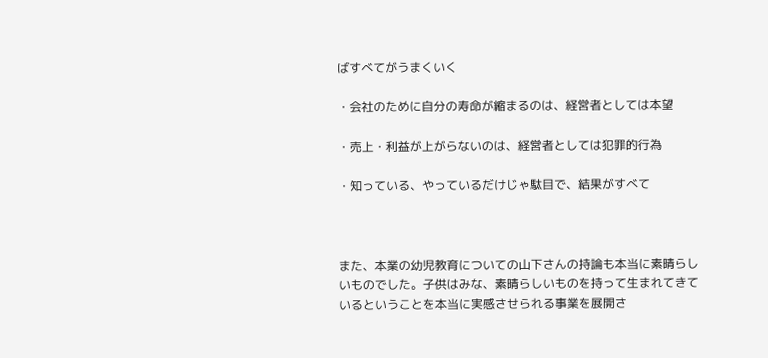ばすべてがうまくいく

・会社のために自分の寿命が縮まるのは、経営者としては本望

・売上・利益が上がらないのは、経営者としては犯罪的行為

・知っている、やっているだけじゃ駄目で、結果がすべて



また、本業の幼児教育についての山下さんの持論も本当に素晴らしいものでした。子供はみな、素晴らしいものを持って生まれてきているということを本当に実感させられる事業を展開さ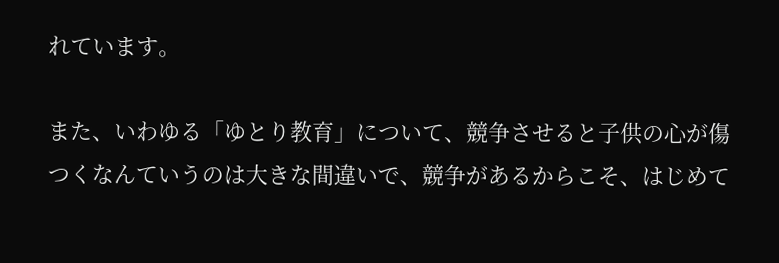れています。

また、いわゆる「ゆとり教育」について、競争させると子供の心が傷つくなんていうのは大きな間違いで、競争があるからこそ、はじめて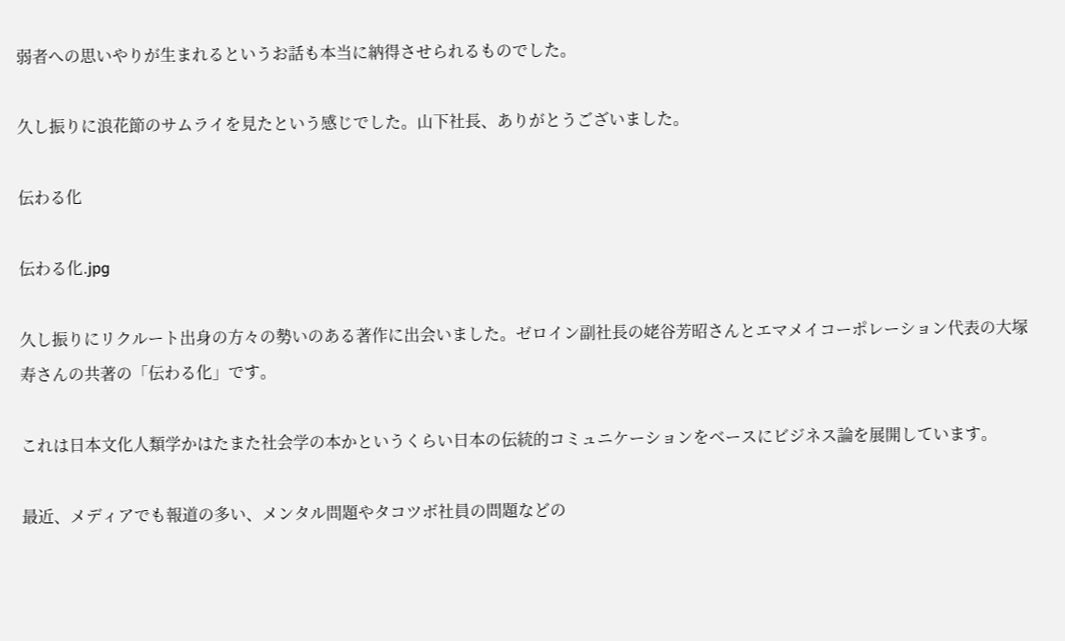弱者への思いやりが生まれるというお話も本当に納得させられるものでした。

久し振りに浪花節のサムライを見たという感じでした。山下社長、ありがとうございました。

伝わる化

伝わる化.jpg

久し振りにリクルート出身の方々の勢いのある著作に出会いました。ゼロイン副社長の姥谷芳昭さんとエマメイコーポレーション代表の大塚寿さんの共著の「伝わる化」です。

これは日本文化人類学かはたまた社会学の本かというくらい日本の伝統的コミュニケーションをベースにビジネス論を展開しています。

最近、メディアでも報道の多い、メンタル問題やタコツボ社員の問題などの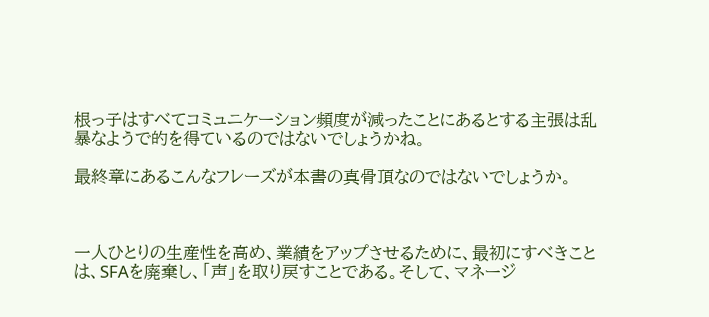根っ子はすべてコミュニケーション頻度が減ったことにあるとする主張は乱暴なようで的を得ているのではないでしょうかね。

最終章にあるこんなフレーズが本書の真骨頂なのではないでしょうか。



一人ひとりの生産性を高め、業績をアップさせるために、最初にすべきことは、SFAを廃棄し、「声」を取り戻すことである。そして、マネージ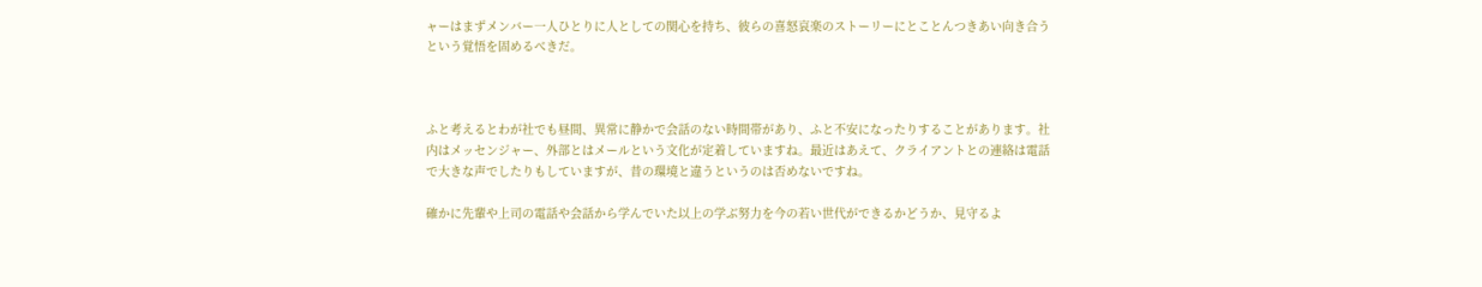ャーはまずメンバー一人ひとりに人としての関心を持ち、彼らの喜怒哀楽のストーリーにとことんつきあい向き合うという覚悟を固めるべきだ。



ふと考えるとわが社でも昼間、異常に静かで会話のない時間帯があり、ふと不安になったりすることがあります。社内はメッセンジャー、外部とはメールという文化が定着していますね。最近はあえて、クライアントとの連絡は電話で大きな声でしたりもしていますが、昔の環境と違うというのは否めないですね。

確かに先輩や上司の電話や会話から学んでいた以上の学ぶ努力を今の若い世代ができるかどうか、見守るよ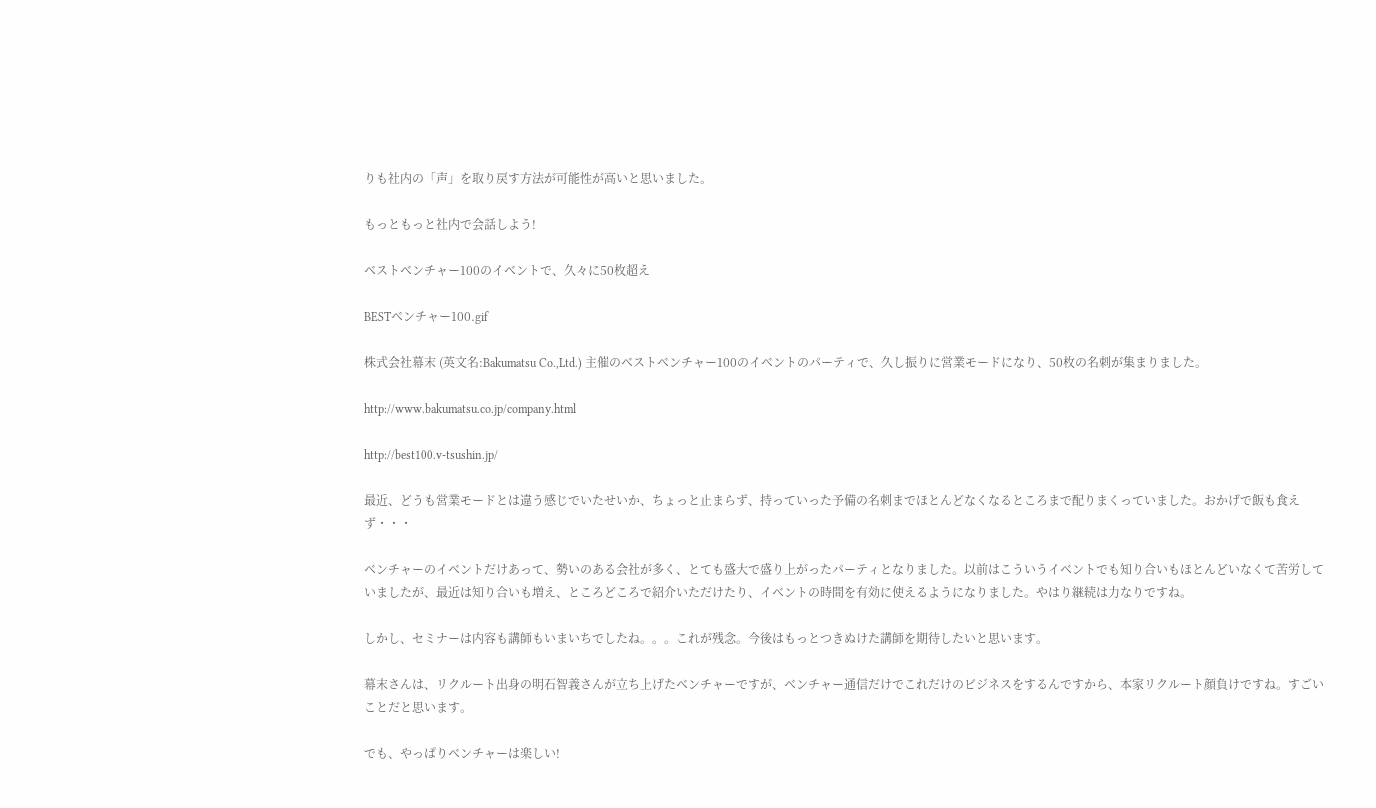りも社内の「声」を取り戻す方法が可能性が高いと思いました。

もっともっと社内で会話しよう!

ベストベンチャー100のイベントで、久々に50枚超え

BESTベンチャー100.gif

株式会社幕末 (英文名:Bakumatsu Co.,Ltd.) 主催のベストベンチャー100のイベントのパーティで、久し振りに営業モードになり、50枚の名刺が集まりました。

http://www.bakumatsu.co.jp/company.html

http://best100.v-tsushin.jp/

最近、どうも営業モードとは違う感じでいたせいか、ちょっと止まらず、持っていった予備の名刺までほとんどなくなるところまで配りまくっていました。おかげで飯も食えず・・・

ベンチャーのイベントだけあって、勢いのある会社が多く、とても盛大で盛り上がったパーティとなりました。以前はこういうイベントでも知り合いもほとんどいなくて苦労していましたが、最近は知り合いも増え、ところどころで紹介いただけたり、イベントの時間を有効に使えるようになりました。やはり継続は力なりですね。

しかし、セミナーは内容も講師もいまいちでしたね。。。これが残念。今後はもっとつきぬけた講師を期待したいと思います。

幕末さんは、リクルート出身の明石智義さんが立ち上げたベンチャーですが、ベンチャー通信だけでこれだけのビジネスをするんですから、本家リクルート顔負けですね。すごいことだと思います。

でも、やっぱりベンチャーは楽しい!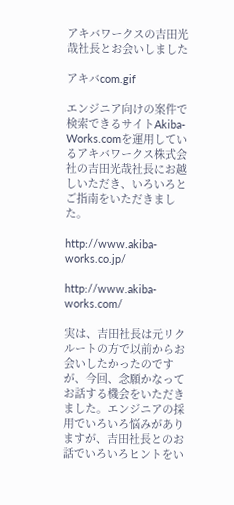アキバワークスの吉田光哉社長とお会いしました

アキバcom.gif

エンジニア向けの案件で検索できるサイトAkiba‐Works.comを運用しているアキバワークス株式会社の吉田光哉社長にお越しいただき、いろいろとご指南をいただきました。

http://www.akiba-works.co.jp/

http://www.akiba-works.com/

実は、吉田社長は元リクルートの方で以前からお会いしたかったのですが、今回、念願かなってお話する機会をいただきました。エンジニアの採用でいろいろ悩みがありますが、吉田社長とのお話でいろいろヒントをい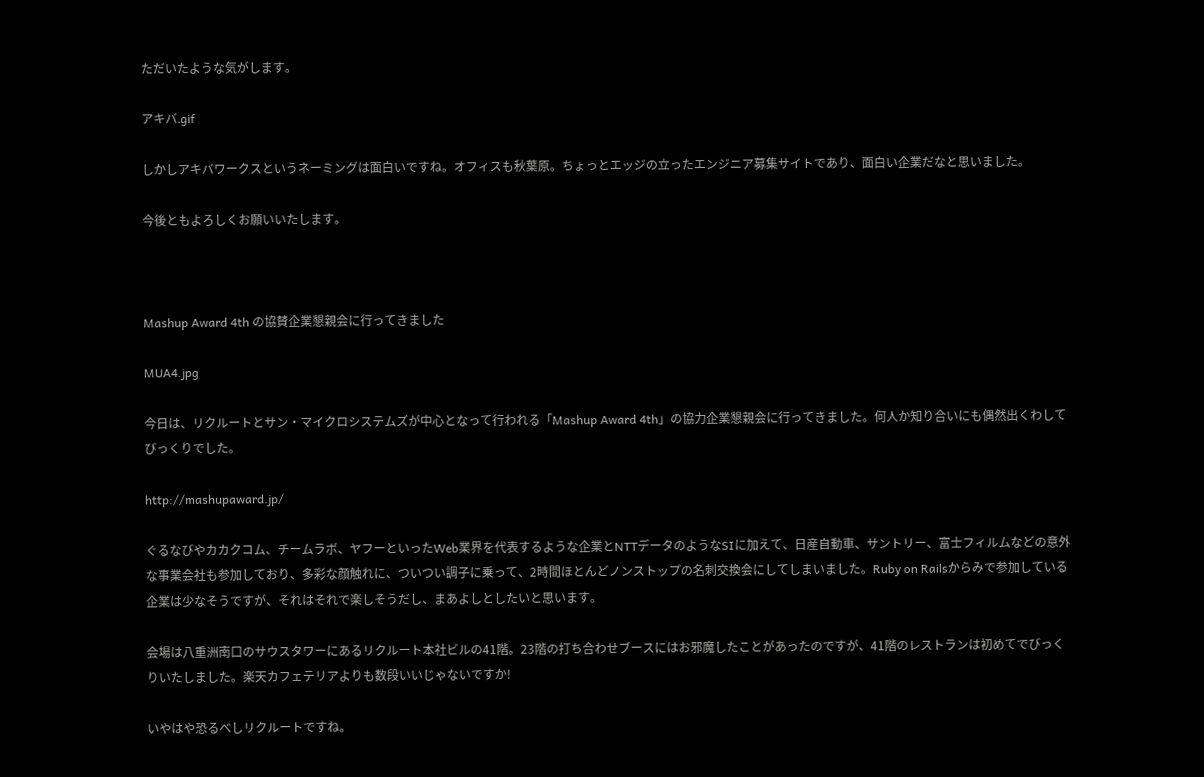ただいたような気がします。

アキバ.gif

しかしアキバワークスというネーミングは面白いですね。オフィスも秋葉原。ちょっとエッジの立ったエンジニア募集サイトであり、面白い企業だなと思いました。

今後ともよろしくお願いいたします。



Mashup Award 4th の協賛企業懇親会に行ってきました

MUA4.jpg

今日は、リクルートとサン・マイクロシステムズが中心となって行われる「Mashup Award 4th」の協力企業懇親会に行ってきました。何人か知り合いにも偶然出くわしてびっくりでした。

http://mashupaward.jp/

ぐるなびやカカクコム、チームラボ、ヤフーといったWeb業界を代表するような企業とNTTデータのようなSIに加えて、日産自動車、サントリー、富士フィルムなどの意外な事業会社も参加しており、多彩な顔触れに、ついつい調子に乗って、2時間ほとんどノンストップの名刺交換会にしてしまいました。Ruby on Railsからみで参加している企業は少なそうですが、それはそれで楽しそうだし、まあよしとしたいと思います。

会場は八重洲南口のサウスタワーにあるリクルート本社ビルの41階。23階の打ち合わせブースにはお邪魔したことがあったのですが、41階のレストランは初めてでびっくりいたしました。楽天カフェテリアよりも数段いいじゃないですか!

いやはや恐るべしリクルートですね。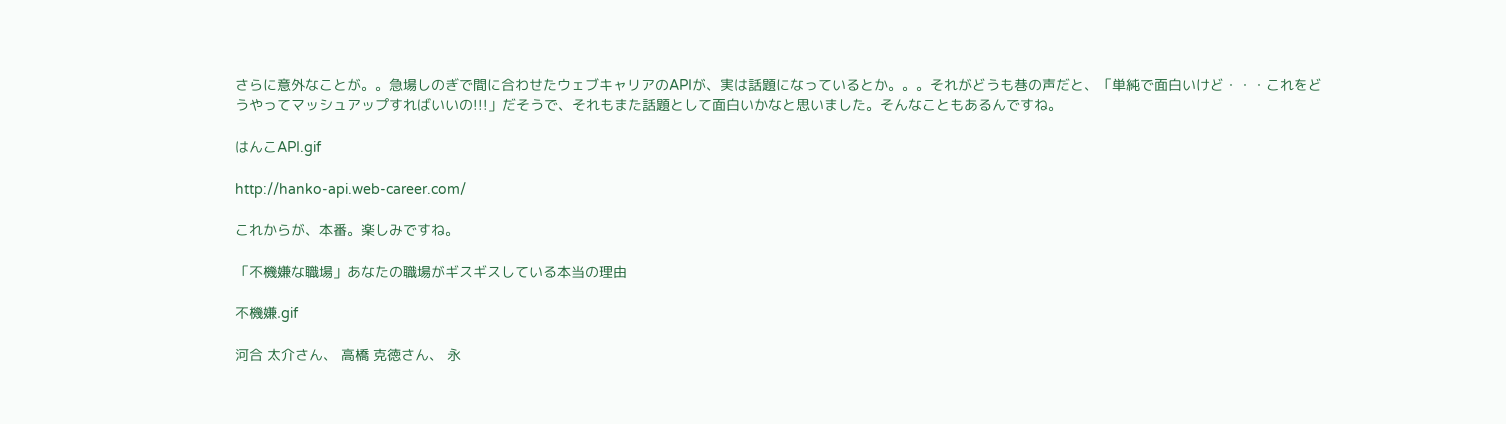さらに意外なことが。。急場しのぎで間に合わせたウェブキャリアのAPIが、実は話題になっているとか。。。それがどうも巷の声だと、「単純で面白いけど・・・これをどうやってマッシュアップすればいいの!!!」だそうで、それもまた話題として面白いかなと思いました。そんなこともあるんですね。

はんこAPI.gif

http://hanko-api.web-career.com/

これからが、本番。楽しみですね。

「不機嫌な職場」あなたの職場がギスギスしている本当の理由

不機嫌.gif

河合 太介さん、 高橋 克徳さん、 永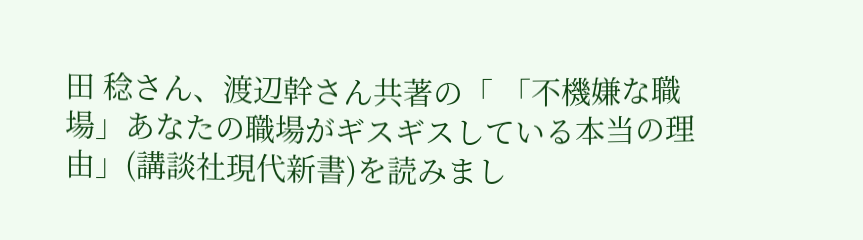田 稔さん、渡辺幹さん共著の「 「不機嫌な職場」あなたの職場がギスギスしている本当の理由」(講談社現代新書)を読みまし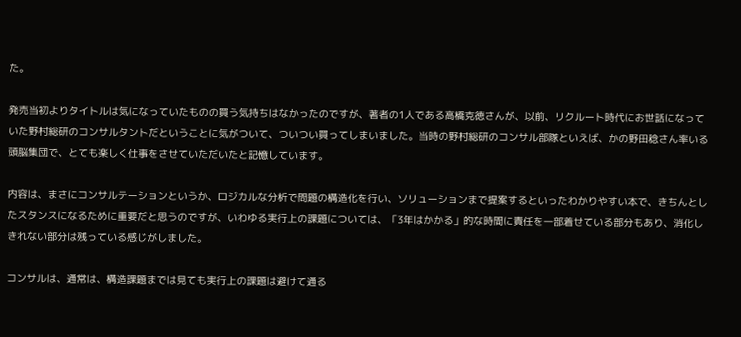た。

発売当初よりタイトルは気になっていたものの買う気持ちはなかったのですが、著者の1人である高橋克徳さんが、以前、リクルート時代にお世話になっていた野村総研のコンサルタントだということに気がついて、ついつい買ってしまいました。当時の野村総研のコンサル部隊といえば、かの野田稔さん率いる頭脳集団で、とても楽しく仕事をさせていただいたと記憶しています。

内容は、まさにコンサルテーションというか、ロジカルな分析で問題の構造化を行い、ソリューションまで提案するといったわかりやすい本で、きちんとしたスタンスになるために重要だと思うのですが、いわゆる実行上の課題については、「3年はかかる」的な時間に責任を一部着せている部分もあり、消化しきれない部分は残っている感じがしました。

コンサルは、通常は、構造課題までは見ても実行上の課題は避けて通る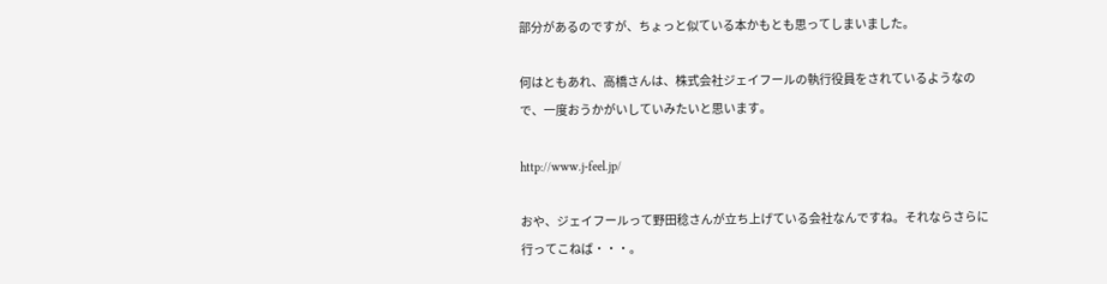部分があるのですが、ちょっと似ている本かもとも思ってしまいました。

何はともあれ、高橋さんは、株式会社ジェイフールの執行役員をされているようなので、一度おうかがいしていみたいと思います。

http://www.j-feel.jp/

おや、ジェイフールって野田稔さんが立ち上げている会社なんですね。それならさらに行ってこねば・・・。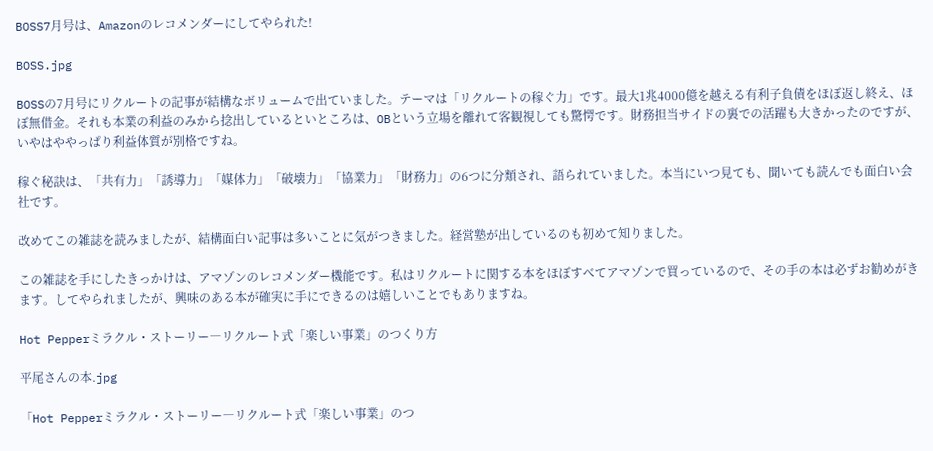BOSS7月号は、Amazonのレコメンダーにしてやられた!

BOSS.jpg

BOSSの7月号にリクルートの記事が結構なボリュームで出ていました。テーマは「リクルートの稼ぐ力」です。最大1兆4000億を越える有利子負債をほぼ返し終え、ほぼ無借金。それも本業の利益のみから捻出しているといところは、OBという立場を離れて客観視しても驚愕です。財務担当サイドの裏での活躍も大きかったのですが、いやはややっぱり利益体質が別格ですね。

稼ぐ秘訣は、「共有力」「誘導力」「媒体力」「破壊力」「協業力」「財務力」の6つに分類され、語られていました。本当にいつ見ても、聞いても読んでも面白い会社です。

改めてこの雑誌を読みましたが、結構面白い記事は多いことに気がつきました。経営塾が出しているのも初めて知りました。

この雑誌を手にしたきっかけは、アマゾンのレコメンダー機能です。私はリクルートに関する本をほぼすべてアマゾンで買っているので、その手の本は必ずお勧めがきます。してやられましたが、興味のある本が確実に手にできるのは嬉しいことでもありますね。

Hot Pepperミラクル・ストーリー―リクルート式「楽しい事業」のつくり方

平尾さんの本.jpg

「Hot Pepperミラクル・ストーリー―リクルート式「楽しい事業」のつ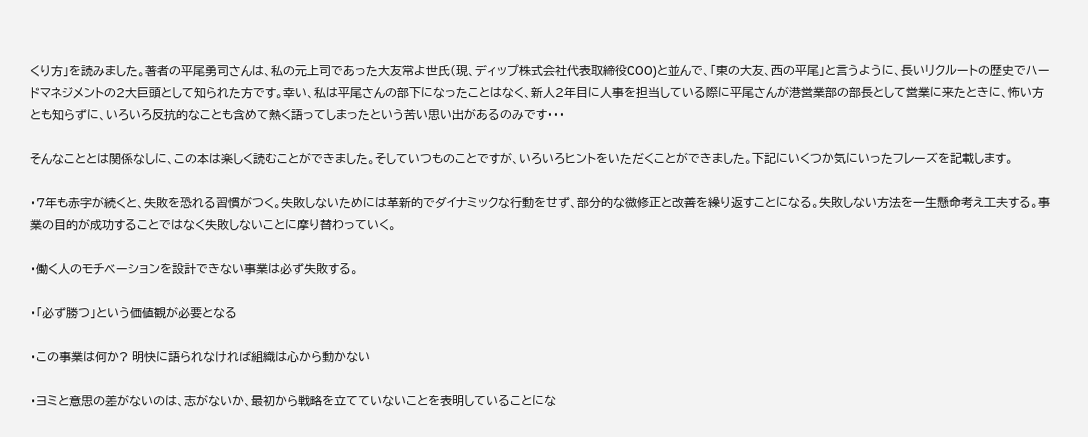くり方」を読みました。著者の平尾勇司さんは、私の元上司であった大友常よ世氏(現、ディップ株式会社代表取締役COO)と並んで、「東の大友、西の平尾」と言うように、長いリクルートの歴史でハードマネジメントの2大巨頭として知られた方です。幸い、私は平尾さんの部下になったことはなく、新人2年目に人事を担当している際に平尾さんが港営業部の部長として営業に来たときに、怖い方とも知らずに、いろいろ反抗的なことも含めて熱く語ってしまったという苦い思い出があるのみです・・・

そんなこととは関係なしに、この本は楽しく読むことができました。そしていつものことですが、いろいろヒントをいただくことができました。下記にいくつか気にいったフレーズを記載します。

・7年も赤字が続くと、失敗を恐れる習慣がつく。失敗しないためには革新的でダイナミックな行動をせず、部分的な微修正と改善を繰り返すことになる。失敗しない方法を一生懸命考え工夫する。事業の目的が成功することではなく失敗しないことに摩り替わっていく。

・働く人のモチベーションを設計できない事業は必ず失敗する。

・「必ず勝つ」という価値観が必要となる

・この事業は何か? 明快に語られなければ組織は心から動かない

・ヨミと意思の差がないのは、志がないか、最初から戦略を立てていないことを表明していることにな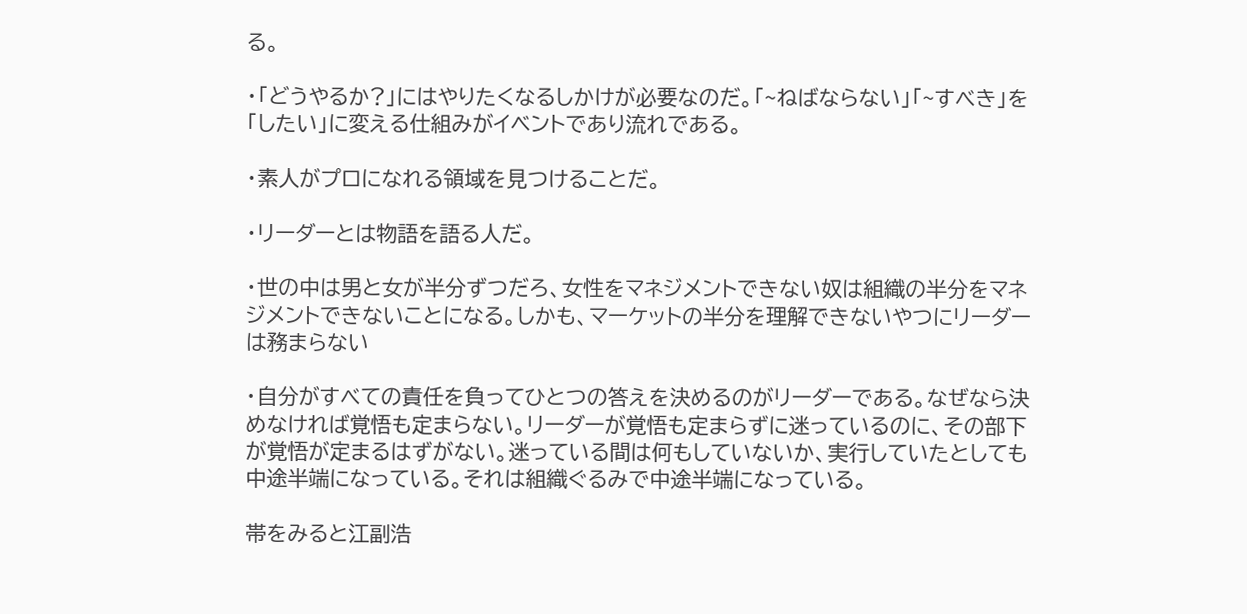る。

・「どうやるか?」にはやりたくなるしかけが必要なのだ。「~ねばならない」「~すべき」を「したい」に変える仕組みがイベントであり流れである。

・素人がプロになれる領域を見つけることだ。

・リーダーとは物語を語る人だ。

・世の中は男と女が半分ずつだろ、女性をマネジメントできない奴は組織の半分をマネジメントできないことになる。しかも、マーケットの半分を理解できないやつにリーダーは務まらない

・自分がすべての責任を負ってひとつの答えを決めるのがリーダーである。なぜなら決めなければ覚悟も定まらない。リーダーが覚悟も定まらずに迷っているのに、その部下が覚悟が定まるはずがない。迷っている間は何もしていないか、実行していたとしても中途半端になっている。それは組織ぐるみで中途半端になっている。

帯をみると江副浩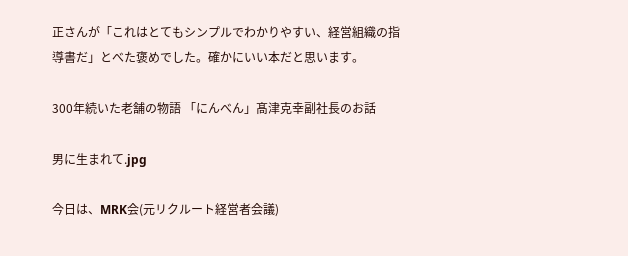正さんが「これはとてもシンプルでわかりやすい、経営組織の指導書だ」とべた褒めでした。確かにいい本だと思います。

300年続いた老舗の物語 「にんべん」髙津克幸副社長のお話

男に生まれて.jpg

今日は、MRK会(元リクルート経営者会議)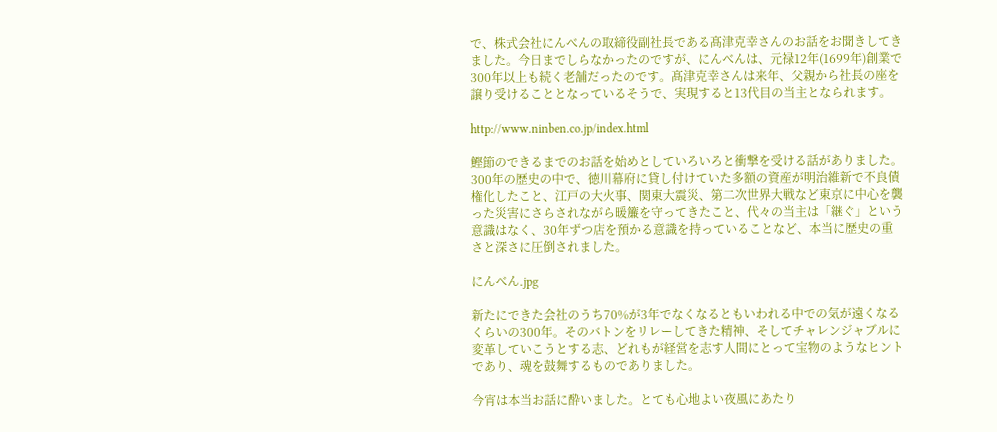で、株式会社にんべんの取締役副社長である髙津克幸さんのお話をお聞きしてきました。今日までしらなかったのですが、にんべんは、元禄12年(1699年)創業で300年以上も続く老舗だったのです。髙津克幸さんは来年、父親から社長の座を譲り受けることとなっているそうで、実現すると13代目の当主となられます。

http://www.ninben.co.jp/index.html

鰹節のできるまでのお話を始めとしていろいろと衝撃を受ける話がありました。300年の歴史の中で、徳川幕府に貸し付けていた多額の資産が明治維新で不良債権化したこと、江戸の大火事、関東大震災、第二次世界大戦など東京に中心を襲った災害にさらされながら暖簾を守ってきたこと、代々の当主は「継ぐ」という意識はなく、30年ずつ店を預かる意識を持っていることなど、本当に歴史の重さと深さに圧倒されました。

にんべん.jpg

新たにできた会社のうち70%が3年でなくなるともいわれる中での気が遠くなるくらいの300年。そのバトンをリレーしてきた精神、そしてチャレンジャブルに変革していこうとする志、どれもが経営を志す人間にとって宝物のようなヒントであり、魂を鼓舞するものでありました。

今宵は本当お話に酔いました。とても心地よい夜風にあたり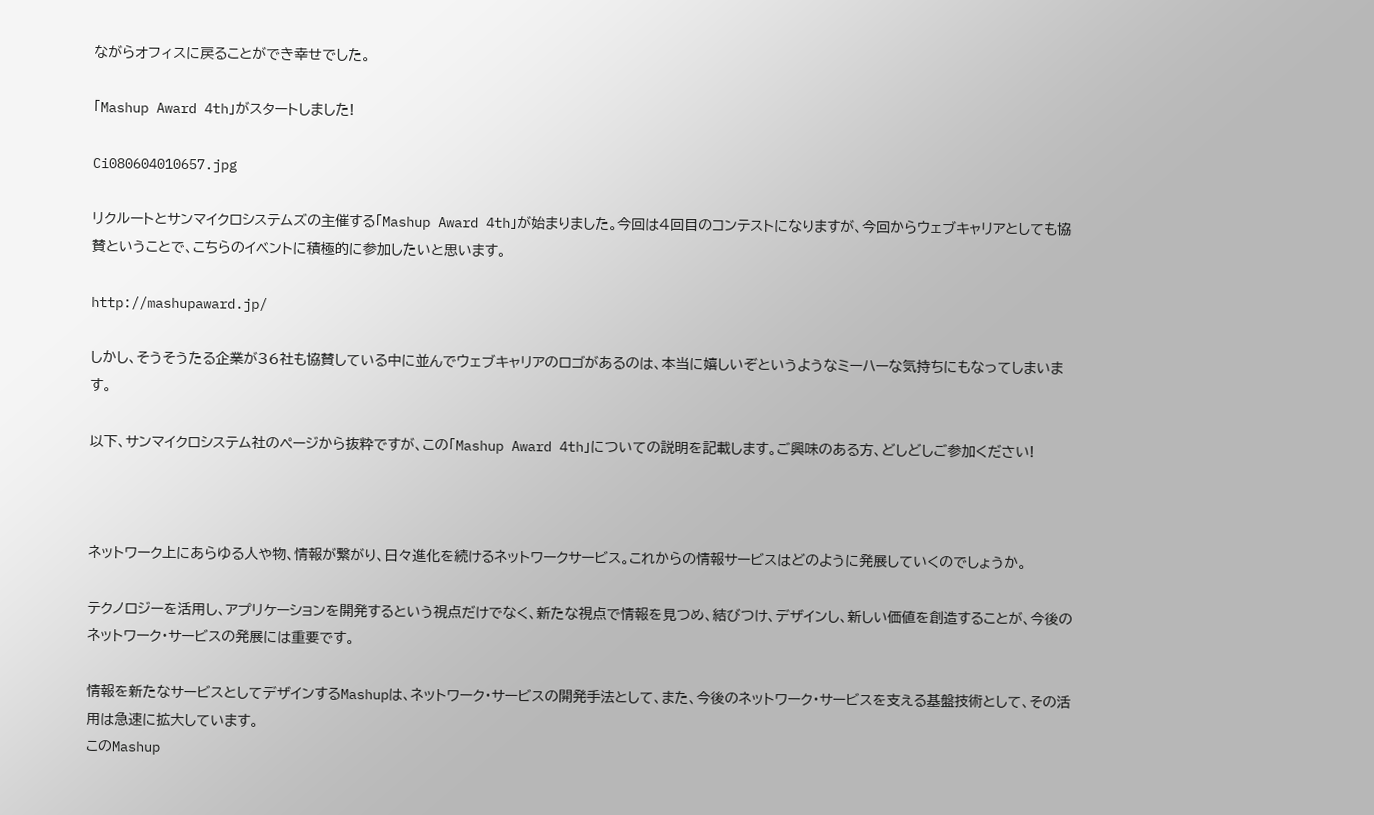ながらオフィスに戻ることができ幸せでした。

「Mashup Award 4th」がスタートしました!

Ci080604010657.jpg

リクルートとサンマイクロシステムズの主催する「Mashup Award 4th」が始まりました。今回は4回目のコンテストになりますが、今回からウェブキャリアとしても協賛ということで、こちらのイベントに積極的に参加したいと思います。

http://mashupaward.jp/

しかし、そうそうたる企業が36社も協賛している中に並んでウェブキャリアのロゴがあるのは、本当に嬉しいぞというようなミーハーな気持ちにもなってしまいます。

以下、サンマイクロシステム社のページから抜粋ですが、この「Mashup Award 4th」についての説明を記載します。ご興味のある方、どしどしご参加ください!



ネットワーク上にあらゆる人や物、情報が繋がり、日々進化を続けるネットワークサービス。これからの情報サービスはどのように発展していくのでしょうか。

テクノロジーを活用し、アプリケーションを開発するという視点だけでなく、新たな視点で情報を見つめ、結びつけ、デザインし、新しい価値を創造することが、今後のネットワーク・サービスの発展には重要です。

情報を新たなサービスとしてデザインするMashupは、ネットワーク・サービスの開発手法として、また、今後のネットワーク・サービスを支える基盤技術として、その活用は急速に拡大しています。
このMashup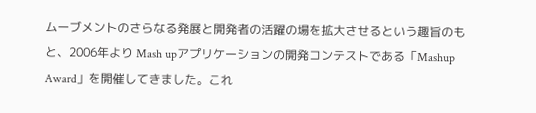ムーブメントのさらなる発展と開発者の活躍の場を拡大させるという趣旨のもと、2006年より Mash upアプリケーションの開発コンテストである「Mashup Award」を開催してきました。これ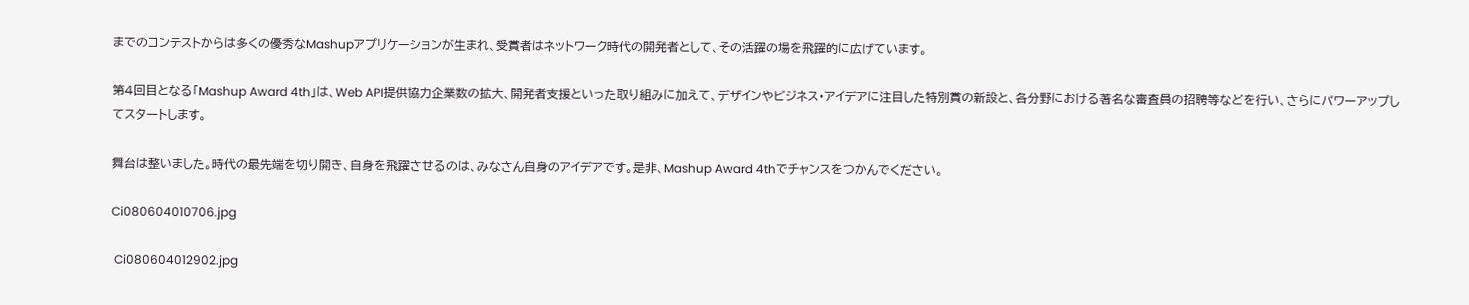までのコンテストからは多くの優秀なMashupアプリケーションが生まれ、受賞者はネットワーク時代の開発者として、その活躍の場を飛躍的に広げています。

第4回目となる「Mashup Award 4th」は、Web API提供協力企業数の拡大、開発者支援といった取り組みに加えて、デザインやビジネス・アイデアに注目した特別賞の新設と、各分野における著名な審査員の招聘等などを行い、さらにパワーアップしてスタートします。

舞台は整いました。時代の最先端を切り開き、自身を飛躍させるのは、みなさん自身のアイデアです。是非、Mashup Award 4thでチャンスをつかんでください。

Ci080604010706.jpg

 Ci080604012902.jpg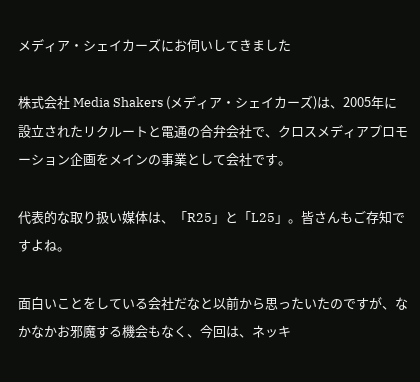メディア・シェイカーズにお伺いしてきました

株式会社 Media Shakers (メディア・シェイカーズ)は、2005年に設立されたリクルートと電通の合弁会社で、クロスメディアプロモーション企画をメインの事業として会社です。

代表的な取り扱い媒体は、「R25」と「L25」。皆さんもご存知ですよね。

面白いことをしている会社だなと以前から思ったいたのですが、なかなかお邪魔する機会もなく、今回は、ネッキ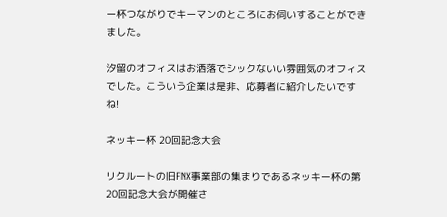ー杯つながりでキーマンのところにお伺いすることができました。

汐留のオフィスはお洒落でシックないい雰囲気のオフィスでした。こういう企業は是非、応募者に紹介したいですね!

ネッキー杯 20回記念大会

リクルートの旧FNX事業部の集まりであるネッキー杯の第20回記念大会が開催さ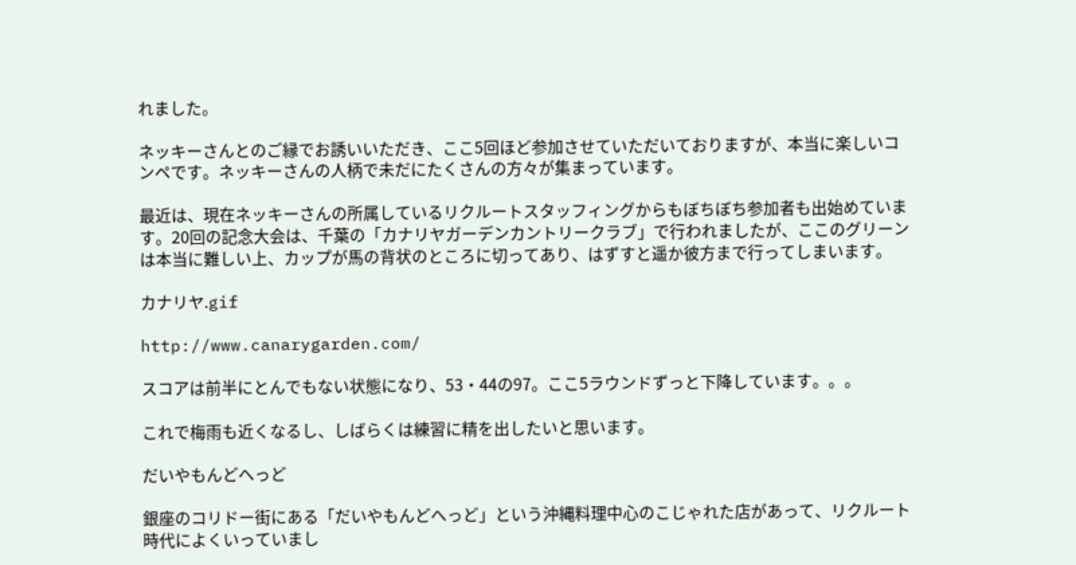れました。

ネッキーさんとのご縁でお誘いいただき、ここ5回ほど参加させていただいておりますが、本当に楽しいコンペです。ネッキーさんの人柄で未だにたくさんの方々が集まっています。

最近は、現在ネッキーさんの所属しているリクルートスタッフィングからもぼちぼち参加者も出始めています。20回の記念大会は、千葉の「カナリヤガーデンカントリークラブ」で行われましたが、ここのグリーンは本当に難しい上、カップが馬の背状のところに切ってあり、はずすと遥か彼方まで行ってしまいます。

カナリヤ.gif

http://www.canarygarden.com/

スコアは前半にとんでもない状態になり、53・44の97。ここ5ラウンドずっと下降しています。。。

これで梅雨も近くなるし、しばらくは練習に精を出したいと思います。

だいやもんどへっど

銀座のコリドー街にある「だいやもんどへっど」という沖縄料理中心のこじゃれた店があって、リクルート時代によくいっていまし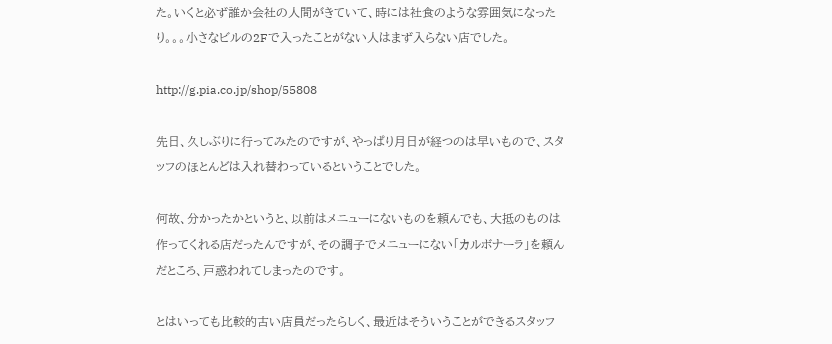た。いくと必ず誰か会社の人間がきていて、時には社食のような雰囲気になったり。。。小さなビルの2Fで入ったことがない人はまず入らない店でした。

http://g.pia.co.jp/shop/55808

先日、久しぶりに行ってみたのですが、やっぱり月日が経つのは早いもので、スタッフのほとんどは入れ替わっているということでした。

何故、分かったかというと、以前はメニューにないものを頼んでも、大抵のものは作ってくれる店だったんですが、その調子でメニューにない「カルボナーラ」を頼んだところ、戸惑われてしまったのです。

とはいっても比較的古い店員だったらしく、最近はそういうことができるスタッフ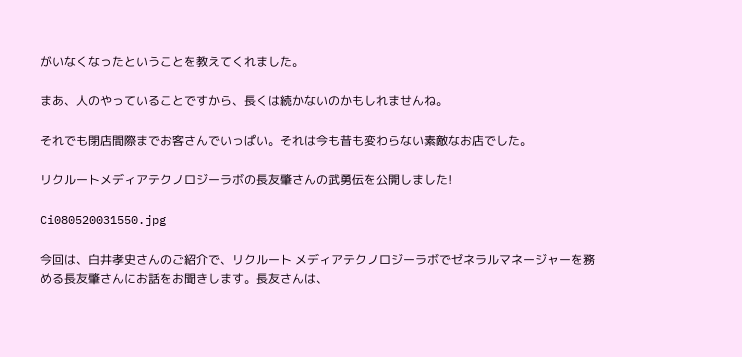がいなくなったということを教えてくれました。

まあ、人のやっていることですから、長くは続かないのかもしれませんね。

それでも閉店間際までお客さんでいっぱい。それは今も昔も変わらない素敵なお店でした。

リクルートメディアテクノロジーラボの長友肇さんの武勇伝を公開しました!

Ci080520031550.jpg

今回は、白井孝史さんのご紹介で、リクルート メディアテクノロジーラボでゼネラルマネージャーを務める長友肇さんにお話をお聞きします。長友さんは、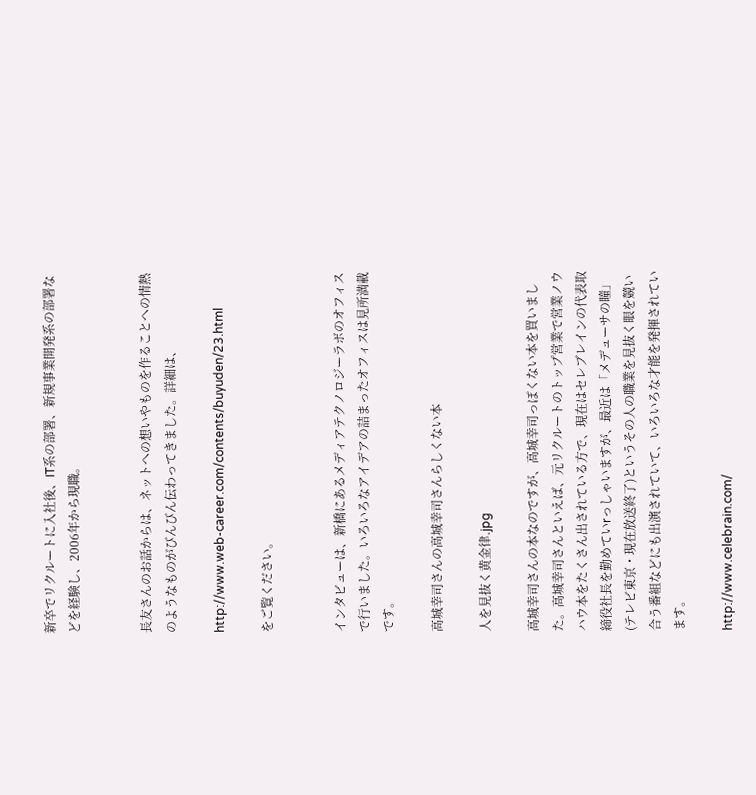新卒でリクルートに入社後、IT系の部署、新規事業開発系の部署などを経験し、2006年から現職。


長友さんのお話からは、ネットへの想いやものを作ることへの情熱のようなものがびんびん伝わってきました。詳細は、

http://www.web-career.com/contents/buyuden/23.html

をご覧ください。


インタビューは、新橋にあるメディアテクノロジーラボのオフィスで行いました。いろいろなアイデアの詰まったオフィスは見所満載です。

高城幸司さんの高城幸司さんらしくない本

人を見抜く黄金律.jpg

高城幸司さんの本なのですが、高城幸司っぽくない本を買いました。高城幸司さんといえば、元リクルートのトップ営業で営業ノウハウ本をたくさん出されている方で、現在はセレブレインの代表取締役社長を勤めていrっしゃいますが、最近は「メデューサの瞳」(テレビ東京・現在放送終了)というその人の職業を見抜く眼を競い合う番組などにも出演されていて、いろいろな才能を発揮されています。

http://www.celebrain.com/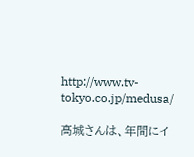http://www.tv-tokyo.co.jp/medusa/

高城さんは、年間にイ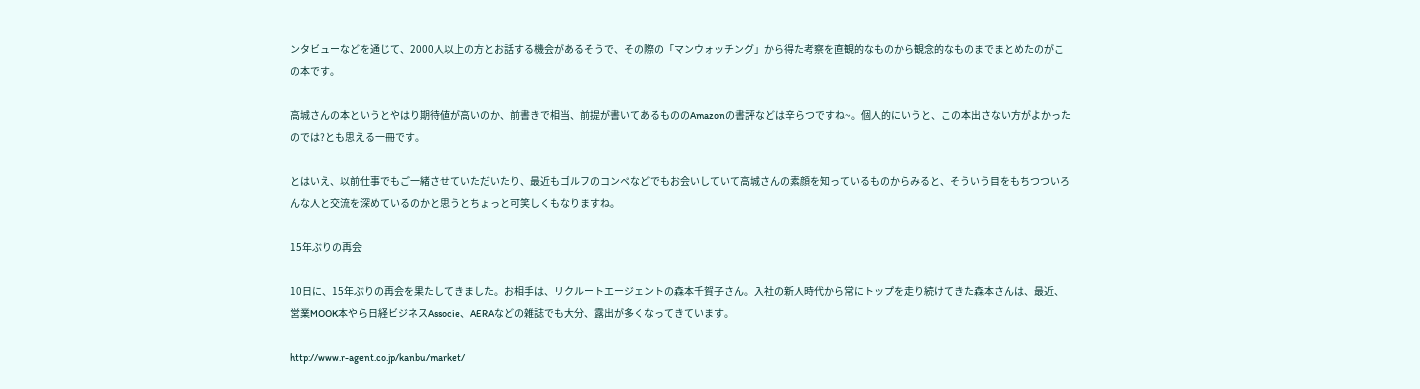ンタビューなどを通じて、2000人以上の方とお話する機会があるそうで、その際の「マンウォッチング」から得た考察を直観的なものから観念的なものまでまとめたのがこの本です。

高城さんの本というとやはり期待値が高いのか、前書きで相当、前提が書いてあるもののAmazonの書評などは辛らつですね~。個人的にいうと、この本出さない方がよかったのでは?とも思える一冊です。

とはいえ、以前仕事でもご一緒させていただいたり、最近もゴルフのコンペなどでもお会いしていて高城さんの素顔を知っているものからみると、そういう目をもちつついろんな人と交流を深めているのかと思うとちょっと可笑しくもなりますね。

15年ぶりの再会

10日に、15年ぶりの再会を果たしてきました。お相手は、リクルートエージェントの森本千賀子さん。入社の新人時代から常にトップを走り続けてきた森本さんは、最近、営業MOOK本やら日経ビジネスAssocie、AERAなどの雑誌でも大分、露出が多くなってきています。

http://www.r-agent.co.jp/kanbu/market/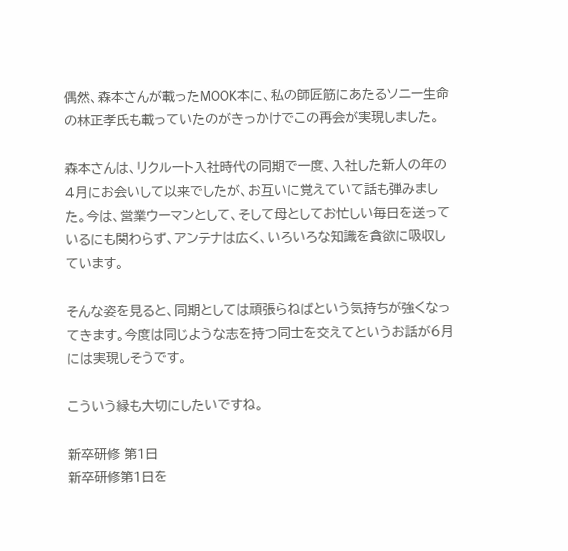偶然、森本さんが載ったMOOK本に、私の師匠筋にあたるソニー生命の林正孝氏も載っていたのがきっかけでこの再会が実現しました。

森本さんは、リクルート入社時代の同期で一度、入社した新人の年の4月にお会いして以来でしたが、お互いに覚えていて話も弾みました。今は、営業ウーマンとして、そして母としてお忙しい毎日を送っているにも関わらず、アンテナは広く、いろいろな知識を貪欲に吸収しています。

そんな姿を見ると、同期としては頑張らねばという気持ちが強くなってきます。今度は同じような志を持つ同士を交えてというお話が6月には実現しそうです。

こういう縁も大切にしたいですね。

新卒研修 第1日
新卒研修第1日を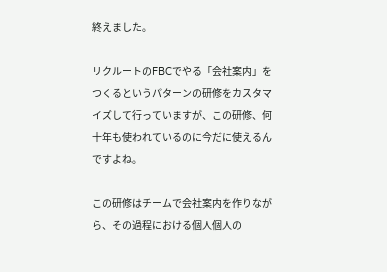終えました。

リクルートのFBCでやる「会社案内」をつくるというパターンの研修をカスタマイズして行っていますが、この研修、何十年も使われているのに今だに使えるんですよね。

この研修はチームで会社案内を作りながら、その過程における個人個人の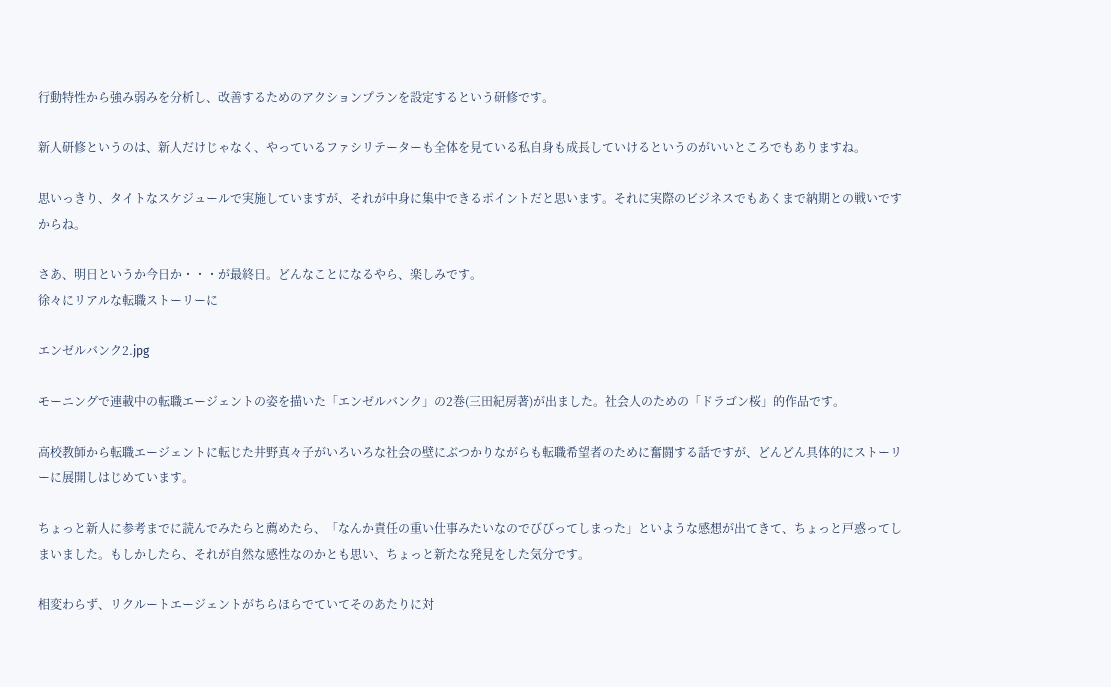行動特性から強み弱みを分析し、改善するためのアクションプランを設定するという研修です。

新人研修というのは、新人だけじゃなく、やっているファシリテーターも全体を見ている私自身も成長していけるというのがいいところでもありますね。

思いっきり、タイトなスケジュールで実施していますが、それが中身に集中できるポイントだと思います。それに実際のビジネスでもあくまで納期との戦いですからね。

さあ、明日というか今日か・・・が最終日。どんなことになるやら、楽しみです。
徐々にリアルな転職ストーリーに

エンゼルバンク2.jpg

モーニングで連載中の転職エージェントの姿を描いた「エンゼルバンク」の2巻(三田紀房著)が出ました。社会人のための「ドラゴン桜」的作品です。

高校教師から転職エージェントに転じた井野真々子がいろいろな社会の壁にぶつかりながらも転職希望者のために奮闘する話ですが、どんどん具体的にストーリーに展開しはじめています。

ちょっと新人に参考までに読んでみたらと薦めたら、「なんか責任の重い仕事みたいなのでびびってしまった」といような感想が出てきて、ちょっと戸惑ってしまいました。もしかしたら、それが自然な感性なのかとも思い、ちょっと新たな発見をした気分です。

相変わらず、リクルートエージェントがちらほらでていてそのあたりに対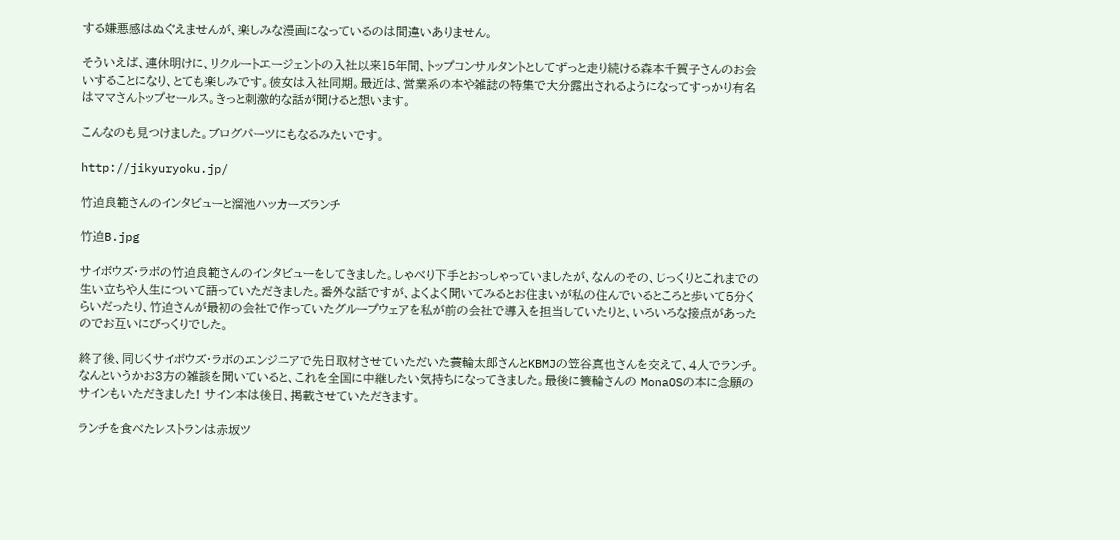する嫌悪感はぬぐえませんが、楽しみな漫画になっているのは間違いありません。

そういえば、連休明けに、リクルートエージェントの入社以来15年間、トップコンサルタントとしてずっと走り続ける森本千賀子さんのお会いすることになり、とても楽しみです。彼女は入社同期。最近は、営業系の本や雑誌の特集で大分露出されるようになってすっかり有名はママさんトップセールス。きっと刺激的な話が聞けると想います。

こんなのも見つけました。ブログパーツにもなるみたいです。

http://jikyuryoku.jp/

竹迫良範さんのインタビューと溜池ハッカーズランチ

竹迫B.jpg

サイボウズ・ラボの竹迫良範さんのインタビューをしてきました。しゃべり下手とおっしゃっていましたが、なんのその、じっくりとこれまでの生い立ちや人生について語っていただきました。番外な話ですが、よくよく聞いてみるとお住まいが私の住んでいるところと歩いて5分くらいだったり、竹迫さんが最初の会社で作っていたグループウェアを私が前の会社で導入を担当していたりと、いろいろな接点があったのでお互いにびっくりでした。

終了後、同じくサイボウズ・ラボのエンジニアで先日取材させていただいた蓑輪太郎さんとKBMJの笠谷真也さんを交えて、4人でランチ。なんというかお3方の雑談を聞いていると、これを全国に中継したい気持ちになってきました。最後に簑輪さんの MonaOSの本に念願のサインもいただきました! サイン本は後日、掲載させていただきます。

ランチを食べたレストランは赤坂ツ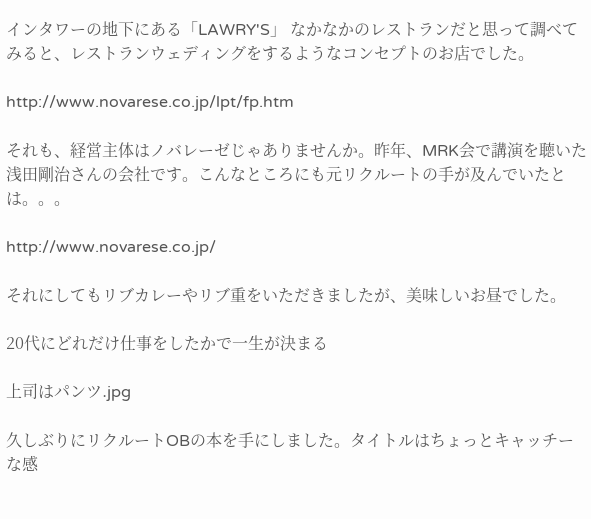インタワーの地下にある「LAWRY'S」 なかなかのレストランだと思って調べてみると、レストランウェディングをするようなコンセプトのお店でした。

http://www.novarese.co.jp/lpt/fp.htm

それも、経営主体はノバレーゼじゃありませんか。昨年、MRK会で講演を聴いた浅田剛治さんの会社です。こんなところにも元リクルートの手が及んでいたとは。。。

http://www.novarese.co.jp/

それにしてもリブカレーやリブ重をいただきましたが、美味しいお昼でした。

20代にどれだけ仕事をしたかで一生が決まる

上司はパンツ.jpg

久しぶりにリクルートOBの本を手にしました。タイトルはちょっとキャッチーな感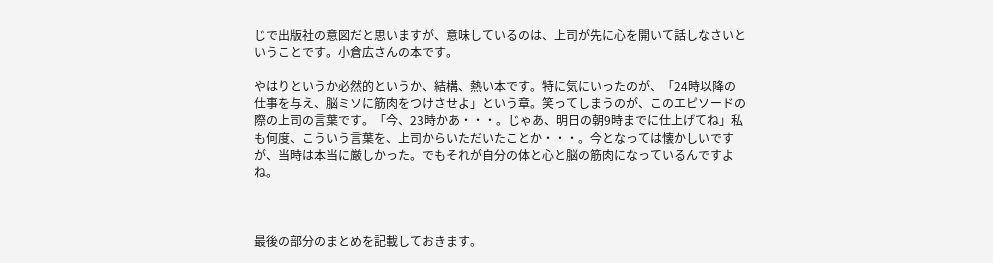じで出版社の意図だと思いますが、意味しているのは、上司が先に心を開いて話しなさいということです。小倉広さんの本です。

やはりというか必然的というか、結構、熱い本です。特に気にいったのが、「24時以降の仕事を与え、脳ミソに筋肉をつけさせよ」という章。笑ってしまうのが、このエピソードの際の上司の言葉です。「今、23時かあ・・・。じゃあ、明日の朝9時までに仕上げてね」私も何度、こういう言葉を、上司からいただいたことか・・・。今となっては懐かしいですが、当時は本当に厳しかった。でもそれが自分の体と心と脳の筋肉になっているんですよね。



最後の部分のまとめを記載しておきます。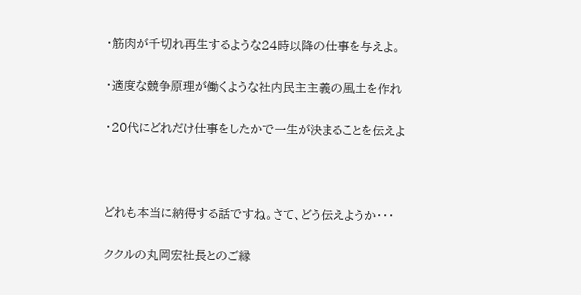・筋肉が千切れ再生するような24時以降の仕事を与えよ。

・適度な競争原理が働くような社内民主主義の風土を作れ

・20代にどれだけ仕事をしたかで一生が決まることを伝えよ



どれも本当に納得する話ですね。さて、どう伝えようか・・・

ククルの丸岡宏社長とのご縁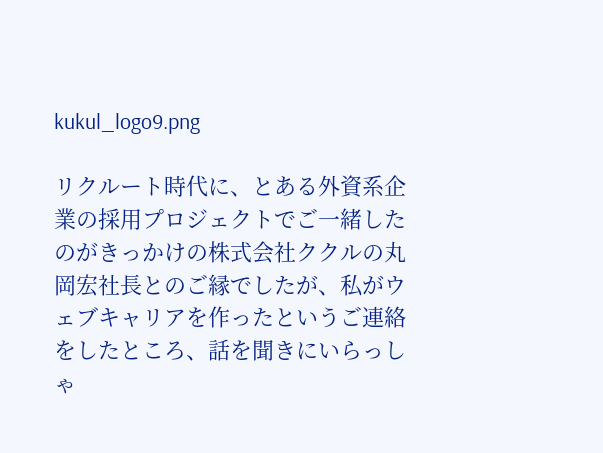kukul_logo9.png

リクルート時代に、とある外資系企業の採用プロジェクトでご一緒したのがきっかけの株式会社ククルの丸岡宏社長とのご縁でしたが、私がウェブキャリアを作ったというご連絡をしたところ、話を聞きにいらっしゃ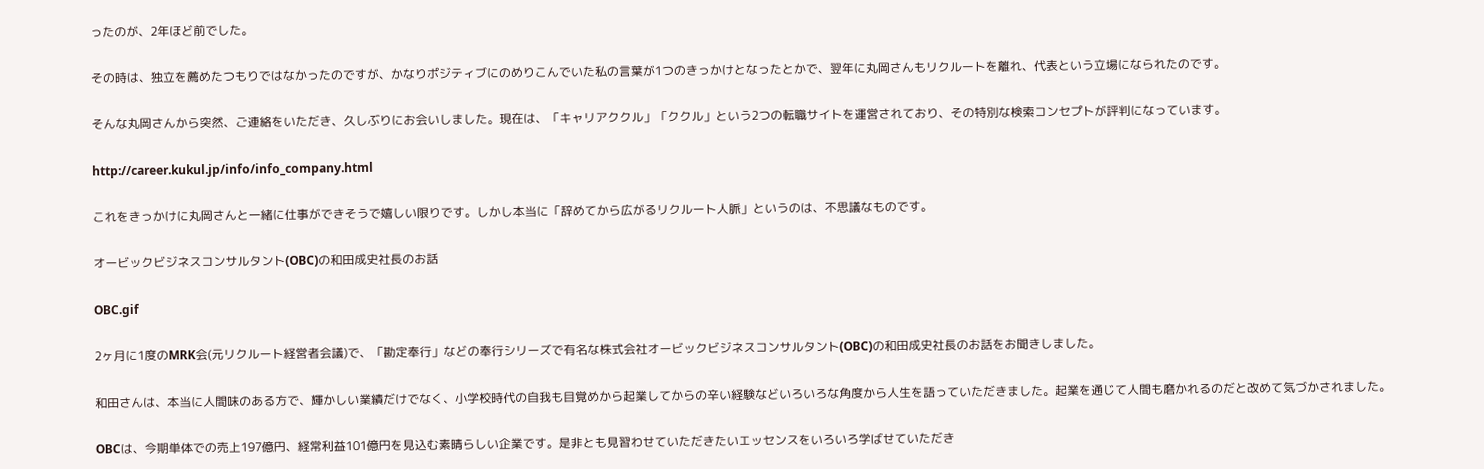ったのが、2年ほど前でした。

その時は、独立を薦めたつもりではなかったのですが、かなりポジティブにのめりこんでいた私の言葉が1つのきっかけとなったとかで、翌年に丸岡さんもリクルートを離れ、代表という立場になられたのです。

そんな丸岡さんから突然、ご連絡をいただき、久しぶりにお会いしました。現在は、「キャリアククル」「ククル」という2つの転職サイトを運営されており、その特別な検索コンセプトが評判になっています。

http://career.kukul.jp/info/info_company.html

これをきっかけに丸岡さんと一緒に仕事ができそうで嬉しい限りです。しかし本当に「辞めてから広がるリクルート人脈」というのは、不思議なものです。

オービックビジネスコンサルタント(OBC)の和田成史社長のお話

OBC.gif

2ヶ月に1度のMRK会(元リクルート経営者会議)で、「勘定奉行」などの奉行シリーズで有名な株式会社オービックビジネスコンサルタント(OBC)の和田成史社長のお話をお聞きしました。

和田さんは、本当に人間味のある方で、輝かしい業績だけでなく、小学校時代の自我も目覚めから起業してからの辛い経験などいろいろな角度から人生を語っていただきました。起業を通じて人間も磨かれるのだと改めて気づかされました。

OBCは、今期単体での売上197億円、経常利益101億円を見込む素晴らしい企業です。是非とも見習わせていただきたいエッセンスをいろいろ学ばせていただき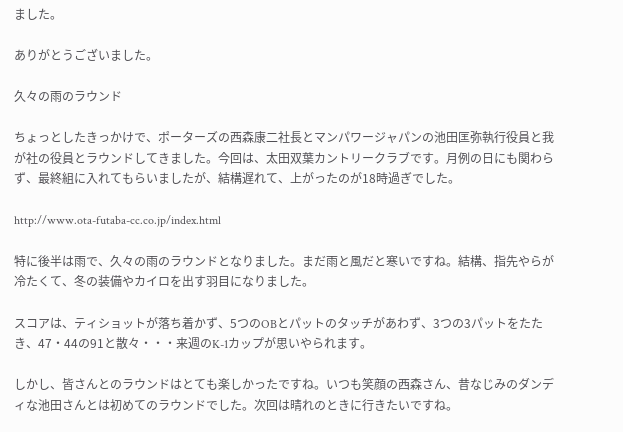ました。

ありがとうございました。

久々の雨のラウンド

ちょっとしたきっかけで、ポーターズの西森康二社長とマンパワージャパンの池田匡弥執行役員と我が社の役員とラウンドしてきました。今回は、太田双葉カントリークラブです。月例の日にも関わらず、最終組に入れてもらいましたが、結構遅れて、上がったのが18時過ぎでした。

http://www.ota-futaba-cc.co.jp/index.html

特に後半は雨で、久々の雨のラウンドとなりました。まだ雨と風だと寒いですね。結構、指先やらが冷たくて、冬の装備やカイロを出す羽目になりました。

スコアは、ティショットが落ち着かず、5つのOBとパットのタッチがあわず、3つの3パットをたたき、47・44の91と散々・・・来週のK-1カップが思いやられます。

しかし、皆さんとのラウンドはとても楽しかったですね。いつも笑顔の西森さん、昔なじみのダンディな池田さんとは初めてのラウンドでした。次回は晴れのときに行きたいですね。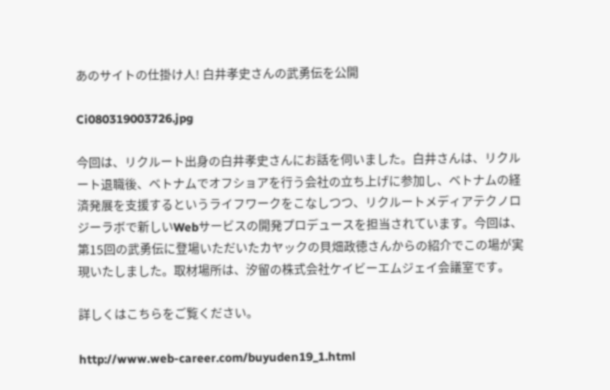あのサイトの仕掛け人! 白井孝史さんの武勇伝を公開

Ci080319003726.jpg

今回は、リクルート出身の白井孝史さんにお話を伺いました。白井さんは、リクルート退職後、ベトナムでオフショアを行う会社の立ち上げに参加し、ベトナムの経済発展を支援するというライフワークをこなしつつ、リクルートメディアテクノロジーラボで新しいWebサービスの開発プロデュースを担当されています。今回は、第15回の武勇伝に登場いただいたカヤックの貝畑政徳さんからの紹介でこの場が実現いたしました。取材場所は、汐留の株式会社ケイビーエムジェイ会議室です。

詳しくはこちらをご覧ください。

http://www.web-career.com/buyuden19_1.html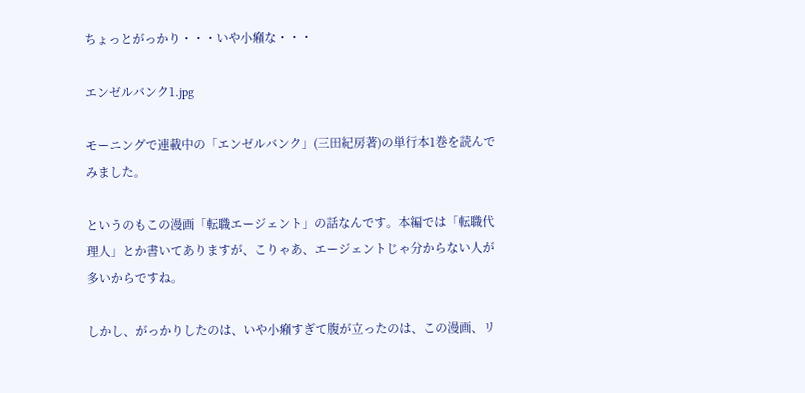ちょっとがっかり・・・いや小癪な・・・

エンゼルバンク1.jpg

モーニングで連載中の「エンゼルバンク」(三田紀房著)の単行本1巻を読んでみました。

というのもこの漫画「転職エージェント」の話なんです。本編では「転職代理人」とか書いてありますが、こりゃあ、エージェントじゃ分からない人が多いからですね。

しかし、がっかりしたのは、いや小癪すぎて腹が立ったのは、この漫画、リ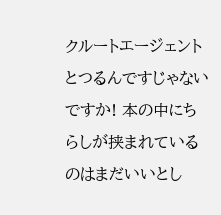クルートエージェントとつるんですじゃないですか! 本の中にちらしが挟まれているのはまだいいとし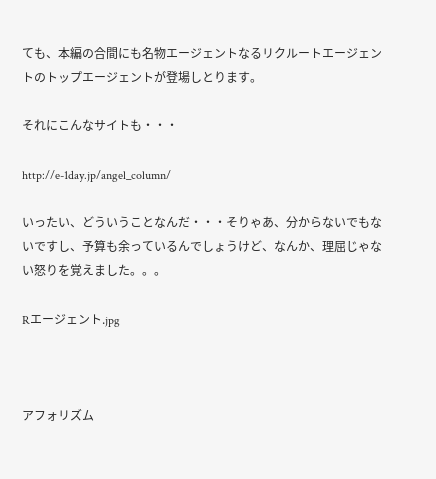ても、本編の合間にも名物エージェントなるリクルートエージェントのトップエージェントが登場しとります。

それにこんなサイトも・・・

http://e-1day.jp/angel_column/

いったい、どういうことなんだ・・・そりゃあ、分からないでもないですし、予算も余っているんでしょうけど、なんか、理屈じゃない怒りを覚えました。。。

Rエージェント.jpg



アフォリズム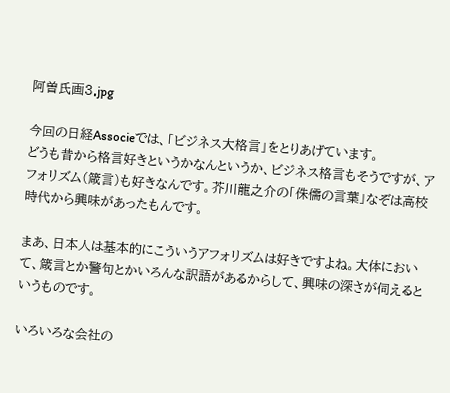阿曽氏画3.jpg

今回の日経Associeでは、「ビジネス大格言」をとりあげています。
どうも昔から格言好きというかなんというか、ビジネス格言もそうですが、アフォリズム(箴言)も好きなんです。芥川龍之介の「侏儒の言葉」なぞは高校時代から興味があったもんです。

まあ、日本人は基本的にこういうアフォリズムは好きですよね。大体において、箴言とか警句とかいろんな訳語があるからして、興味の深さが伺えるというものです。

いろいろな会社の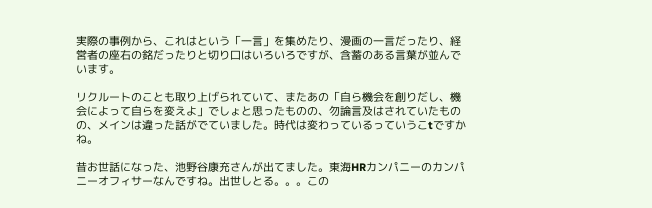実際の事例から、これはという「一言」を集めたり、漫画の一言だったり、経営者の座右の銘だったりと切り口はいろいろですが、含蓄のある言葉が並んでいます。

リクルートのことも取り上げられていて、またあの「自ら機会を創りだし、機会によって自らを変えよ」でしょと思ったものの、勿論言及はされていたものの、メインは違った話がでていました。時代は変わっているっていうこtですかね。

昔お世話になった、池野谷康充さんが出てました。東海HRカンパニーのカンパニーオフィサーなんですね。出世しとる。。。この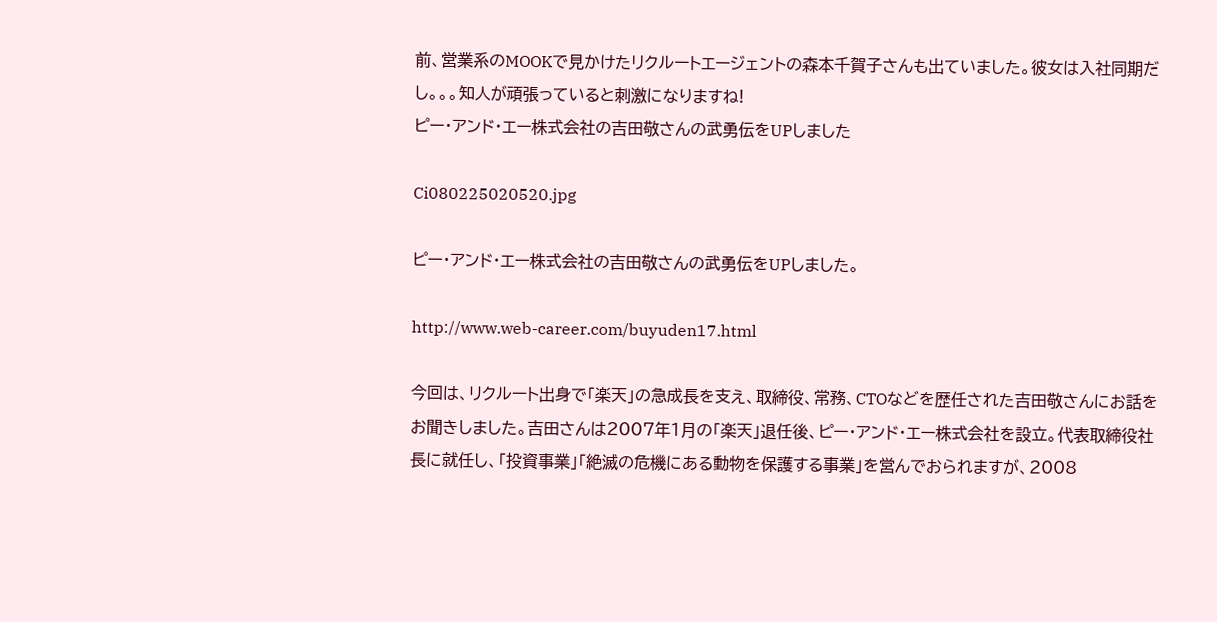前、営業系のMOOKで見かけたリクルートエージェントの森本千賀子さんも出ていました。彼女は入社同期だし。。。知人が頑張っていると刺激になりますね!
ピー・アンド・エー株式会社の吉田敬さんの武勇伝をUPしました

Ci080225020520.jpg

ピー・アンド・エー株式会社の吉田敬さんの武勇伝をUPしました。

http://www.web-career.com/buyuden17.html

今回は、リクルート出身で「楽天」の急成長を支え、取締役、常務、CTOなどを歴任された吉田敬さんにお話をお聞きしました。吉田さんは2007年1月の「楽天」退任後、ピー・アンド・エー株式会社を設立。代表取締役社長に就任し、「投資事業」「絶滅の危機にある動物を保護する事業」を営んでおられますが、2008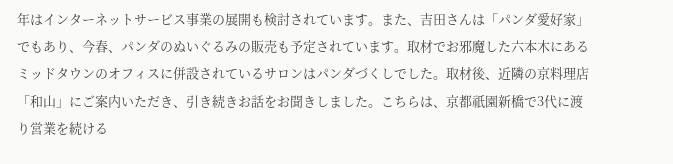年はインターネットサービス事業の展開も検討されています。また、吉田さんは「パンダ愛好家」でもあり、今春、パンダのぬいぐるみの販売も予定されています。取材でお邪魔した六本木にあるミッドタウンのオフィスに併設されているサロンはパンダづくしでした。取材後、近隣の京料理店「和山」にご案内いただき、引き続きお話をお聞きしました。こちらは、京都祇園新橋で3代に渡り営業を続ける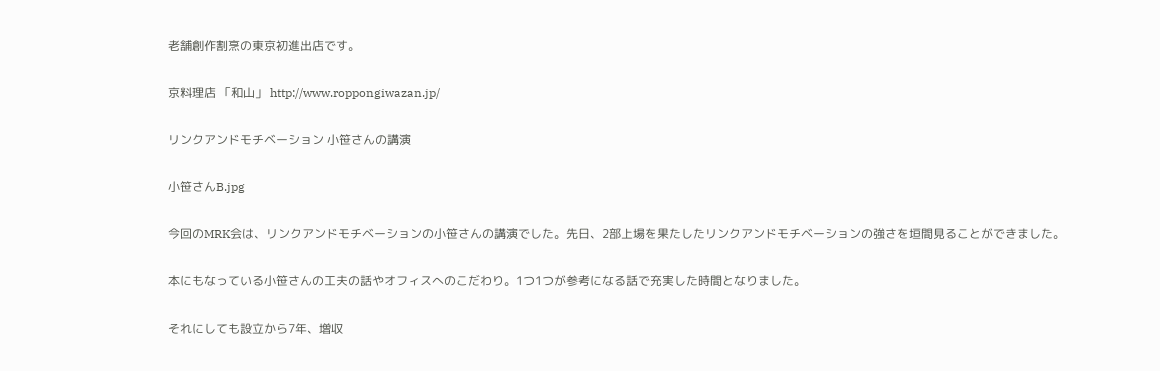老舗創作割烹の東京初進出店です。

京料理店 「和山」 http://www.roppongiwazan.jp/

リンクアンドモチベーション 小笹さんの講演

小笹さんB.jpg

今回のMRK会は、リンクアンドモチベーションの小笹さんの講演でした。先日、2部上場を果たしたリンクアンドモチベーションの強さを垣間見ることができました。

本にもなっている小笹さんの工夫の話やオフィスへのこだわり。1つ1つが参考になる話で充実した時間となりました。

それにしても設立から7年、増収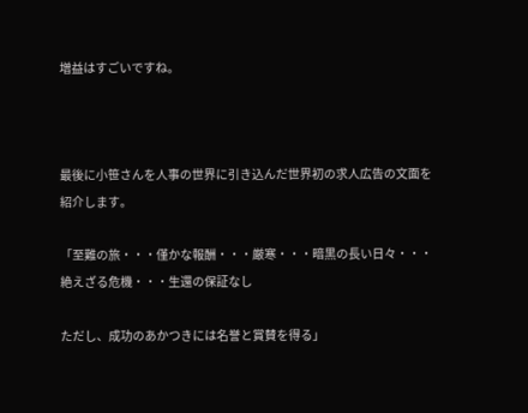増益はすごいですね。



最後に小笹さんを人事の世界に引き込んだ世界初の求人広告の文面を紹介します。

「至難の旅・・・僅かな報酬・・・厳寒・・・暗黒の長い日々・・・絶えざる危機・・・生還の保証なし

ただし、成功のあかつきには名誉と賞賛を得る」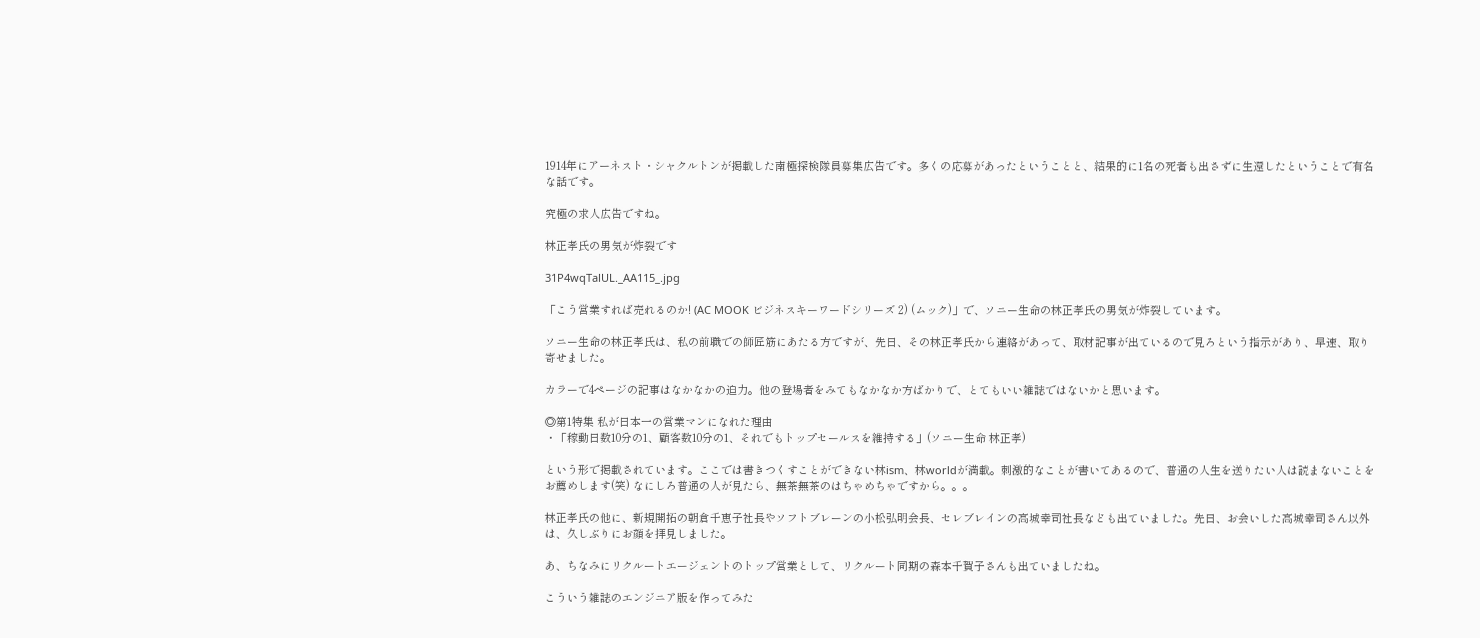1914年にアーネスト・シャクルトンが掲載した南極探検隊員募集広告です。多くの応募があったということと、結果的に1名の死者も出さずに生還したということで有名な話です。

究極の求人広告ですね。

林正孝氏の男気が炸裂です

31P4wqTalUL._AA115_.jpg

「こう営業すれば売れるのか! (AC MOOK ビジネスキーワードシリーズ 2) (ムック)」で、ソニー生命の林正孝氏の男気が炸裂しています。

ソニー生命の林正孝氏は、私の前職での師匠筋にあたる方ですが、先日、その林正孝氏から連絡があって、取材記事が出ているので見ろという指示があり、早速、取り寄せました。

カラーで4ページの記事はなかなかの迫力。他の登場者をみてもなかなか方ばかりで、とてもいい雑誌ではないかと思います。

◎第1特集 私が日本一の営業マンになれた理由
・「稼動日数10分の1、顧客数10分の1、それでもトップセールスを維持する」(ソニー生命 林正孝)

という形で掲載されています。ここでは書きつくすことができない林ism、林worldが満載。刺激的なことが書いてあるので、普通の人生を送りたい人は読まないことをお薦めします(笑) なにしろ普通の人が見たら、無茶無茶のはちゃめちゃですから。。。

林正孝氏の他に、新規開拓の朝倉千恵子社長やソフトブレーンの小松弘明会長、セレブレインの高城幸司社長なども出ていました。先日、お会いした高城幸司さん以外は、久しぶりにお顔を拝見しました。

あ、ちなみにリクルートエージェントのトップ営業として、リクルート同期の森本千賀子さんも出ていましたね。

こういう雑誌のエンジニア版を作ってみた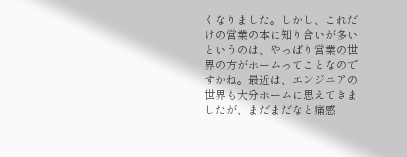くなりました。しかし、これだけの営業の本に知り合いが多いというのは、やっぱり営業の世界の方がホームってことなのですかね。最近は、エンジニアの世界も大分ホームに思えてきましたが、まだまだなと痛感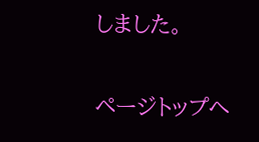しました。

ページトップへ